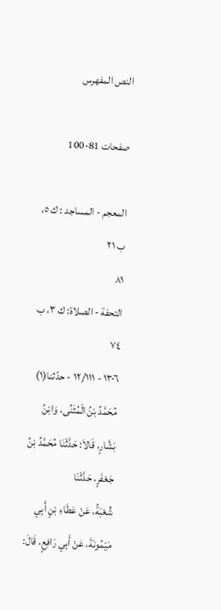النص المفهرس

صفحات 81-100

المعجم - المساجد : ك ٥، ب ٢١
٨١
التحفة - الصلاة: ك ٣، ب ٧٤
١٣٠٦ - ١٢/١١١ - حدّثنا(١) مُحَمَّدُ بْنُ الْمُثَنِّى، وَابْنُ بَشَّارٍ، قَالاَ: حَدَّثْنَا مُحَمَّدُ بْنُ جَعْفَرٍ، حَدَّثْنَا
شُعْبَةُ، عَنْ عَطَاءِ بْنٍ أَبِي مَيْمُونَةَ، عَنْ أَبِي رَافِعٍ، قَالَ: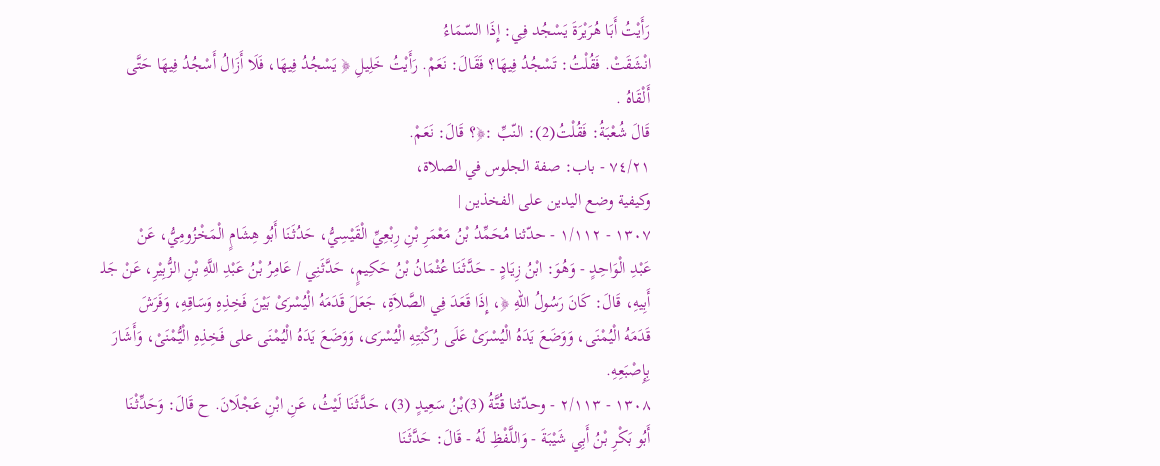رَأَيْتُ أَبَا هُرَيْرَةَ يَسْجُد فِي: إِذَا السّمَاءُ
انْشَقَتْ. فَقُلْتُ: تَسْجُدُ فِيهَا؟ فَقَالَ: نَعَمْ. رَأَيْتُ خَلِيلِ ﴿ يَسْجُدُ فِيهَا، فَلَا أَزَالُ أَسْجُدُ فِيهَا حَتَّى
أَلْقَاهُ .
قَالَ شُعْبَةُ: فَقُلْتُ(2): النّبِّ :﴿؟ قَالَ: نَعَمْ.
٧٤/٢١ - باب: صفة الجلوس في الصلاة،
وكيفية وضع اليدين على الفخذين |
١٣٠٧ - ١/١١٢ - حدّثنا مُحَمِّدُ بْنُ مَعْمَرِ بْنِ رِبْعِيِّ الْقَيْسِيُّ، حَدُثَنَا أَبُو هِشَامٍ الْمَخْزُومِيُّ، عَنْ
عَبْدِ الْوَاحِدٍ - وَهُوَ: ابْنُ زِيَادٍ - حَدَّثَنَا عُثْمَانُ بْنُ حَكِيمٍ، حَدَّثَنِي / عَامِرُ بْنُ عَبْدِ اللَّهِ بْنِ الزُّبِيْرِ، عَنْ جَلـ
أَبِيهِ، قَالَ: كَانَ رَسُولُ اللّهِ ﴿، إِذَا قَعَدَ فِي الصَّلاَةِ، جَعَلَ قَدَمَهُ الْيُسْرَىْ بَيْنَ فَخِذِهِ وَسَاقِهِ، وَفَرَشَ
قَدَمَهُ الْيُمْنَى، وَوَضَعَ يَدَهُ الْيُسْرَىْ عَلَى رُكْبَتِهِ الْيُسْرَى، وَوَضَعَ يَدَهُ الْيُمْنَى على فَخِذِهِ الْيُّمْنَىْ، وَأَشَارَ
بِإِصْبَعِهِ.
١٣٠٨ - ٢/١١٣ - وحدّثنا قُتَّةُ (3)بْنُ سَعِيدٍ (3)، حَدَّثَنَا لَيْثُ، عَنِ ابْنِ عَجْلَانَ. ح قَالَ: وَحَدِّثْنَا
أَبُو بَكْرِ بْنُ أَبِي شَيْبَةَ - وَاللَّفْظِ لَهُ - قَالَ: حَدَّثَنَا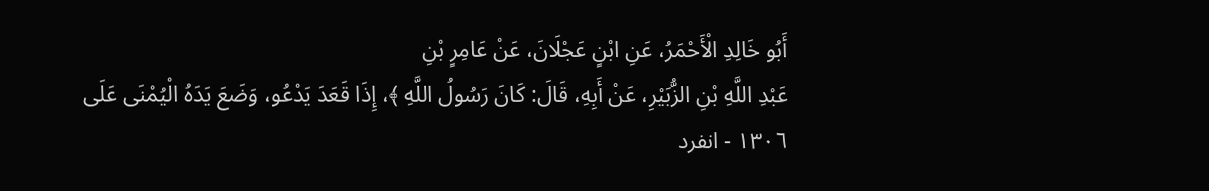أَبُو خَالِدِ الْأَحْمَرُ، عَنِ ابْنٍ عَجْلَانَ، عَنْ عَامِرٍ بْنِ
عَبْدِ اللَّهِ بْنِ الزُّبَيْرِ، عَنْ أَبِهِ، قَالَ: كَانَ رَسُولُ اللَّهِ ﴾، إِذَا قَعَدَ يَدْعُو، وَضَعَ يَدَهُ الْيُمْنَى عَلَى
١٣٠٦ - انفرد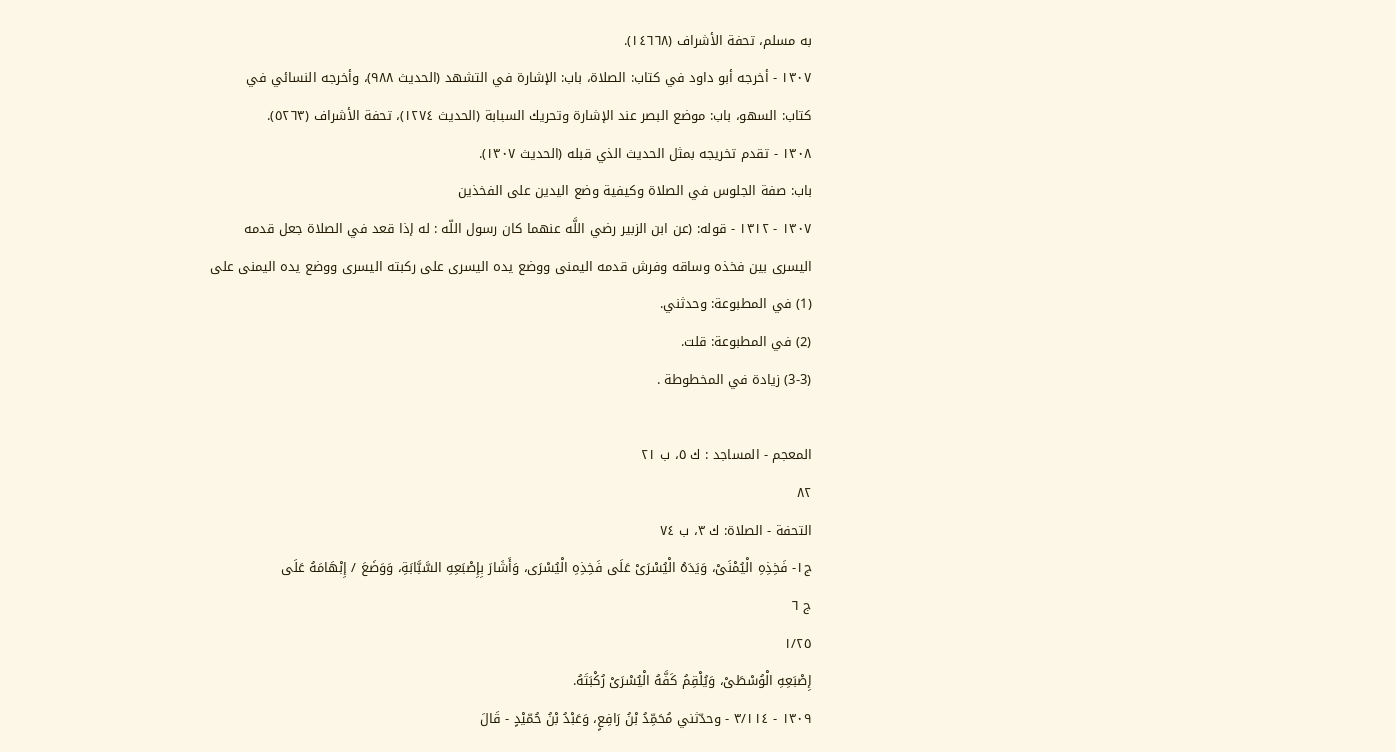به مسلم، تحفة الأشراف (١٤٦٦٨).
١٣٠٧ - أخرجه أبو داود في كتاب: الصلاة، باب: الإشارة في التشهد (الحديث ٩٨٨)، وأخرجه النسائي في
كتاب: السهو، باب: موضع البصر عند الإشارة وتحريك السبابة (الحديث ١٢٧٤)، تحفة الأشراف (٥٢٦٣).
١٣٠٨ - تقدم تخريجه بمثل الحديث الذي قبله (الحديث ١٣٠٧).
باب: صفة الجلوس في الصلاة وكيفية وضع اليدين على الفخذين
١٣٠٧ - ١٣١٢ - قوله: (عن ابن الزبير رضي اللَّه عنهما كان رسول اللّه : له إذا قعد في الصلاة جعل قدمه
الیسری بین فخذه وساقه وفرش قدمه اليمنى ووضع يده اليسرى على ركبته اليسرى ووضع يده اليمنى على
(1) في المطبوعة: وحدثني.
(2) في المطبوعة: قلت.
(3-3) زيادة في المخطوطة .

المعجم - المساجد : ك ٥، ب ٢١
٨٢
التحفة - الصلاة: ك ٣، ب ٧٤
ج١- فَخِذِهِ الْيُمْنَىْ، وَيَدَهُ الْيُسْرَىْ عَلَى فَخِذِهِ الْيُسْرَى، وَأَشَارَ بِإِصْبَعِهِ السَّبَّابَةِ، وَوَضَعَ / إِبْهَامَهُ عَلَى
ج ٦
١/٢٥
إِصْبَعِهِ الْوُسْطَىْ، وَيُلْقِمُ كَفَّهُ الْيُسْرَىْ رُكْبَتَهُ.
١٣٠٩ - ٣/١١٤ - وحدّثني مُحَمِّدُ بْنُ رَافِعٍ، وَعَبْدُ بْنُ حُمّيْدٍ - قَالَ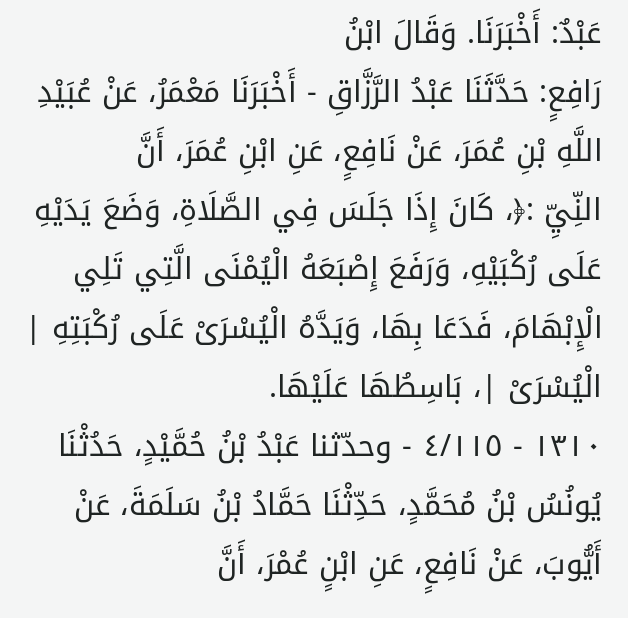عَبْدٌ: أَخْبَرَنَا. وَقَالَ ابْنُ
رَافِعٍ: حَدَّثَنَا عَبْدُ الرَّزَّاقِ - أَخْبَرَنَا مَعْمَرُ، عَنْ عُبَيْدِ اللَّهِ بْنِ عُمَرَ، عَنْ نَافِعٍ، عَنِ ابْنِ عُمَرَ، أَنَّ
النِّيِّ :﴿، كَانَ إِذَا جَلَسَ فِي الصَّلَاةِ، وَضَعَ يَدَيْهِ عَلَى رُكْبَيْهِ، وَرَفَعَ إِصْبَعَهُ الْيُمْنَى الَّتِي تَلِي
الْإِبْهَامَ، فَدَعَا بِهَا، وَيَدَّهُ الْيُسْرَىْ عَلَى رُكْبَتِهِ | الْيُسْرَىْ |، بَاسِطُهَا عَلَيْهَا.
١٣١٠ - ٤/١١٥ - وحدّثنا عَبْدُ بْنُ حُمَّيْدٍ، حَدُثْنَا يُونُسُ بْنُ مُحَمَّدٍ، حَدِّثْنَا حَمَّادُ بْنُ سَلَمَةَ، عَنْ
أَيُّوبَ، عَنْ نَافِعٍ، عَنِ ابْنٍ عُمْرَ، أَنَّ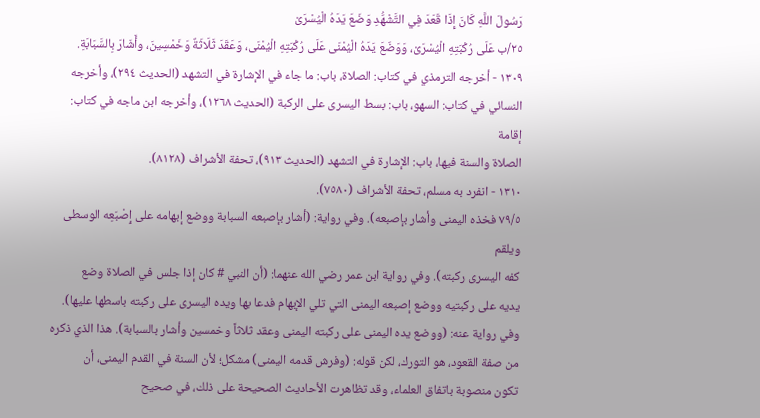رَسُولَ اللَّهِ كَانَ إِذَا قَعَدَ فِي التَّشْهُّدِ وَضَعَ يَدَهُ الْيُسْرَىْ
٢٥/ب عَلَى رُكْبَتِهِ الْيُسْرَىْ، وَوَضّعَ يَدَهُ الْيُمْنَى عَلَى رُكْبَتِهِ الْيُمْنَى، وَعَقَدَ ثَلَاثَةٌ وَخَمْسِينَ، وأَشَارَ بِالسَّبَابَةِ.
١٣٠٩ - أخرجه الترمذي في كتاب: الصلاة، باب: ما جاء في الإشارة في التشهد (الحديث ٢٩٤)، وأخرجه
النسائي في كتاب: السهو، باب: بسط اليسرى على الركبة (الحديث ١٢٦٨)، وأخرجه ابن ماجه في كتاب: إقامة
الصلاة والسنة فيها، باب: الإشارة في التشهد (الحديث ٩١٣)، تحفة الأشراف (٨١٢٨).
١٣١٠ - انفرد به مسلم، تحفة الأشراف (٧٥٨٠).
٧٩/٥ فخذه اليمنى وأشار بإصبعه). وفي رواية: (أشار بإصبعه السبابة ووضع إبهامه على إِصْبَعِه الوسطى ويلقم
كفه اليسرى ركبته). وفي رواية ابن عمر رضي الله عنهما: (أن النبي # كان إذا جلس في الصلاة وضع
يديه على ركبتيه ووضع إصبعه اليمنى التي تلي الإبهام فدعا بها ويده اليسرى على ركبته باسطها عليها).
وفي رواية عنه: (ووضع يده اليمنى على ركبته اليمنى وعقد ثلاثاً وخمسين وأشار بالسبابة). هذا الذي ذكره
من صفة القعود، هو التورك، لكن قوله: (وفرش قدمه اليمنى) مشكل؛ لأن السنة في القدم اليمنى، أن
تكون منصوبة باتفاق العلماء، وقد تظاهرت الأحاديث الصحيحة على ذلك، في صحيح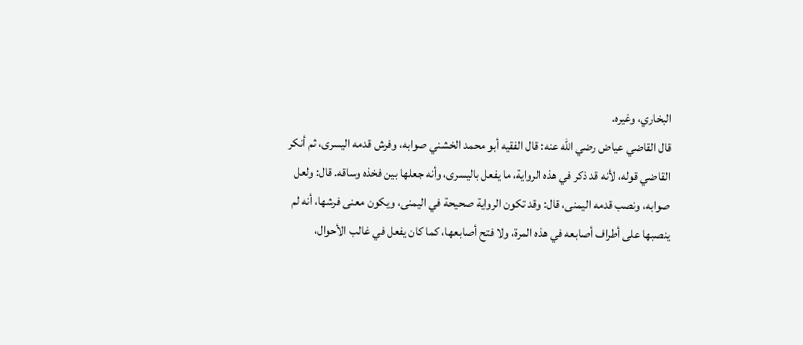البخاري، وغيره.
قال القاضي عياض رضي الله عنه: قال الفقيه أبو محمد الخشني صوابه، وفرش قدمه اليسرى، ثم أنكر
القاضي قوله، لأنه قد ذكر في هذه الرواية، ما يفعل باليسرى، وأنه جعلها بين فخذه وساقه. قال: ولعل
صوابه، ونصب قدمه اليمنى، قال: وقد تكون الرواية صحيحة في اليمنى، ويكون معنى فرشها، أنه لم
ينصبها على أطراف أصابعه في هذه المرة، ولا فتح أصابعها، كما كان يفعل في غالب الأحوال،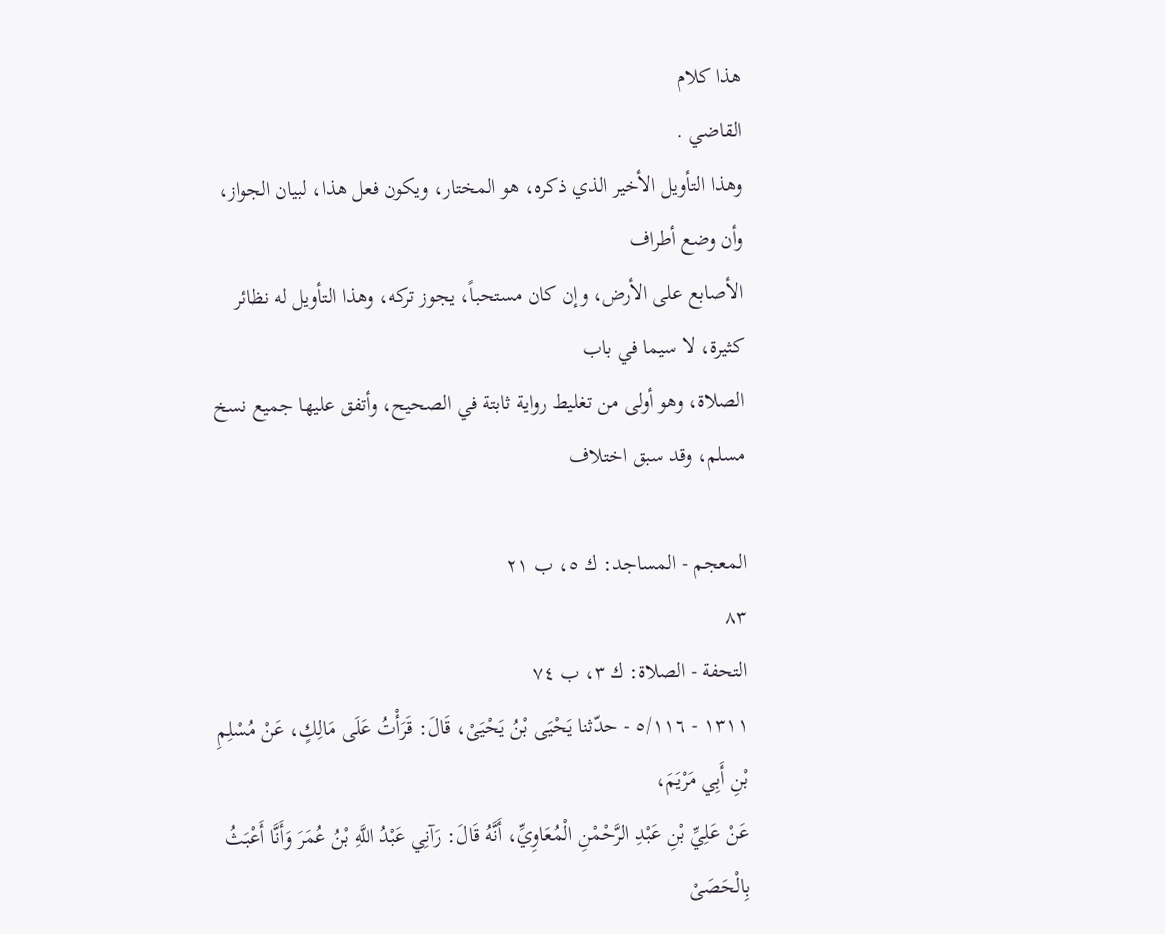هذا كلام
القاضي .
وهذا التأويل الأخير الذي ذكره، هو المختار، ويكون فعل هذا، لبيان الجواز، وأن وضع أطراف
الأصابع على الأرض، وإن كان مستحباً، يجوز تركه، وهذا التأويل له نظائر كثيرة، لا سيما في باب
الصلاة، وهو أولى من تغليط رواية ثابتة في الصحيح، وأتفق عليها جميع نسخ مسلم، وقد سبق اختلاف

المعجم - المساجد: ك ٥، ب ٢١
٨٣
التحفة - الصلاة: ك ٣، ب ٧٤
١٣١١ - ٥/١١٦ - حدّثنا يَحْيَى بْنُ يَحْيَىْ، قَالَ: قَرَأْتُ عَلَى مَالِكٍ، عَنْ مُسْلِمِ بْنِ أَبِي مَرْيَمَ،
عَنْ عَلِيِّ بْنِ عَبْدِ الرَّحْمْنِ الْمُعَاوِيِّ، أَنَّهُ قَالَ: رَآنِي عَبْدُ اللَّهِ بْنُ عُمَرَ وَأَنَّا أَعْبَثُ بِالْحَصَىْ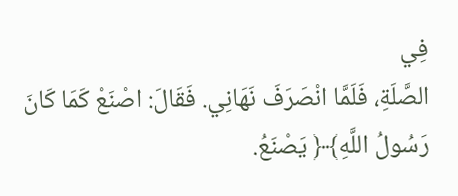فِي
الصَّلَةِ، فَلَمَّا انْصَرَفَ نَهَانِي. فَقَالَ: اصْنَعْ كَمَا كَانَ رَسُولُ اللَّهِ﴾﴿ يَصْنَعُ.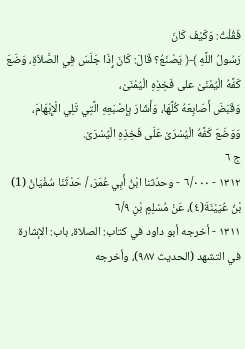فَقُلْتُ: وَكَيْفَ كَانَ
رَسُولُ اللَّهِ ﴾﴿ يَصْنَعُ؟ قَالَ: كَانَ إِذَا جَلَسَ فِي الصَّلاَةِ، وَضَعَ كَفَّهُ الْيُمْنَىْ على فَخِذِهِ الْيُمْنَىْ،
وَقَبَضَ أَصَابِعَهُ كُلَّهَا، وَأَشَارَ بِإِصْبَعِهِ الَّتِي تَلِي الْإِبْهَامَ، وَوَضَعَ كَفَّهُ الْيُسْرَىْ عَلَى فَخِذِهِ الْيُسْرَىْ.
ج ٦
١٣١٢ - ٦/٠٠٠ - وحدّثنا ابْنُ أَبِي عُمَرَ، / حَدْثَنَا سُفْيَانُ (1) بْنُ عُيَيْنَةَ(٤)، عَنْ مُسْلِمٍ بْنِ ٦/٩
١٣١١ - أخرجه أبو داود في كتاب: الصلاة، باب: الإشارة في التشهد (الحديث ٩٨٧)، وأخرجه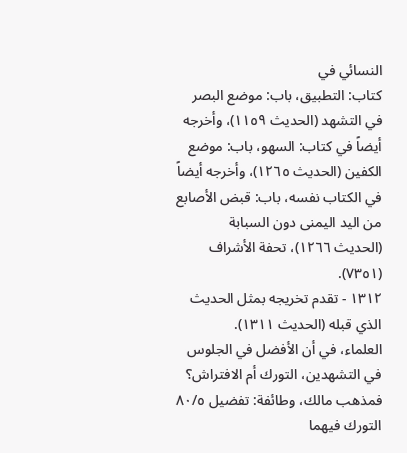النسائي في
كتاب: التطبيق، باب: موضع البصر في التشهد (الحديث ١١٥٩)، وأخرجه أيضاً في كتاب: السهو، باب: موضع
الكفين (الحديث ١٢٦٥)، وأخرجه أيضاً في الكتاب نفسه، باب: قبض الأصابع من اليد اليمنى دون السبابة
(الحديث ١٢٦٦)، تحفة الأشراف (٧٣٥١).
١٣١٢ - تقدم تخريجه بمثل الحديث الذي قبله (الحديث ١٣١١).
العلماء، في أن الأفضل في الجلوس في التشهدين، التورك أم الافتراش؟ فمذهب مالك، وطائفة: تفضيل ٨٠/٥
التورك فيهما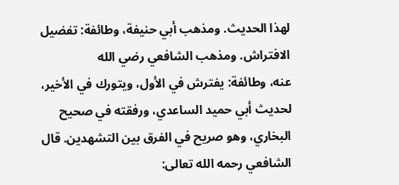لهذا الحديث. ومذهب أبي حنيفة، وطائفة: تفضيل الافتراش. ومذهب الشافعي رضي الله
عنه، وطائفة: يفترش في الأول، ويتورك في الأخير، لحديث أبي حميد الساعدي، ورفقته في صحيح
البخاري، وهو صريح في الفرق بين التشهدين. قال الشافعي رحمه الله تعالى: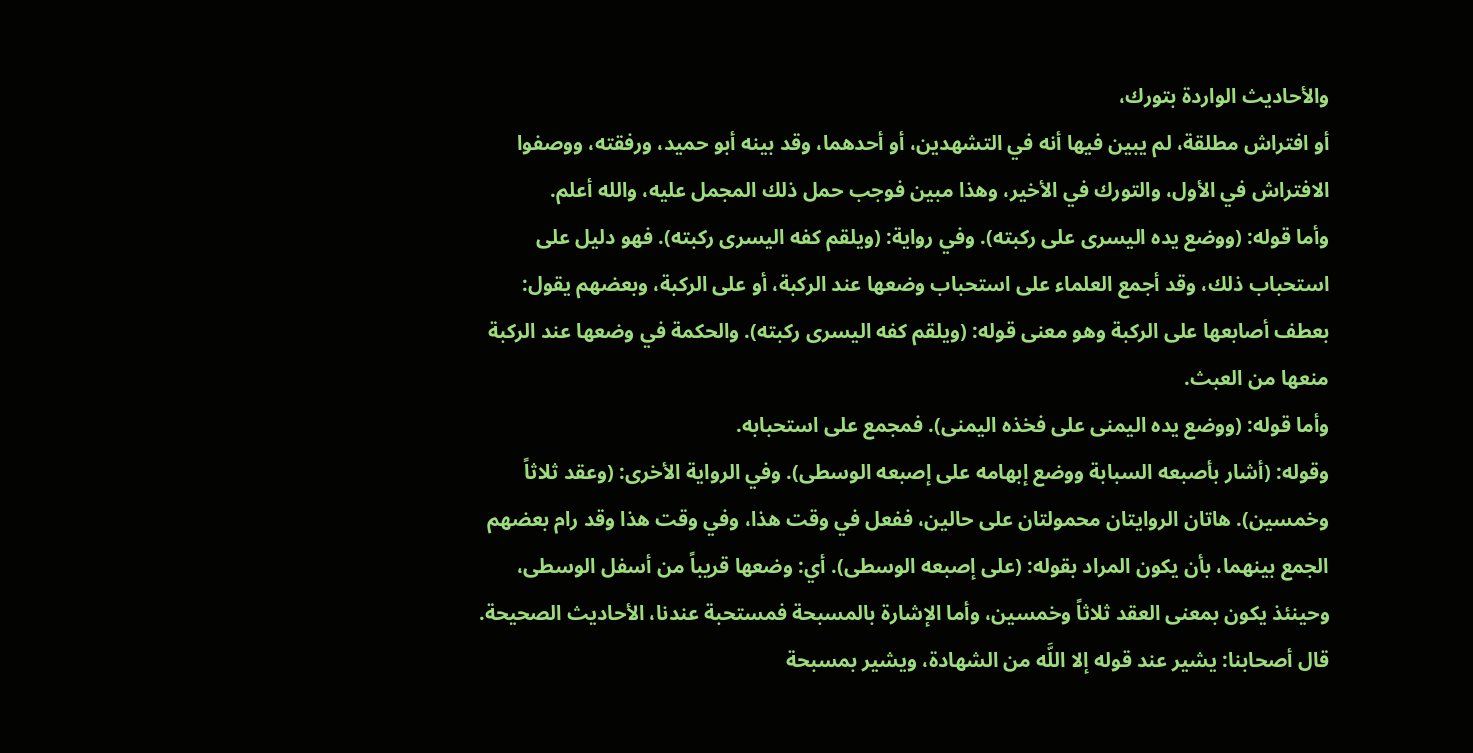والأحاديث الواردة بتورك،
أو افتراش مطلقة، لم يبين فيها أنه في التشهدين، أو أحدهما، وقد بينه أبو حميد، ورفقته، ووصفوا
الافتراش في الأول، والتورك في الأخير، وهذا مبين فوجب حمل ذلك المجمل عليه، والله أعلم.
وأما قوله: (ووضع يده الیسری علی رکبته). وفي رواية: (ویلقم کفه الیسری ركبته). فهو دليل على
استحباب ذلك، وقد أجمع العلماء على استحباب وضعها عند الركبة، أو على الركبة، وبعضهم يقول:
بعطف أصابعها على الركبة وهو معنى قوله: (ويلقم كفه اليسرى ركبته). والحكمة في وضعها عند الركبة
منعها من العبث.
وأما قوله: (ووضع يده اليمنى على فخذه اليمنى). فمجمع على استحبابه.
وقوله: (أشار بأصبعه السبابة ووضع إبهامه على إصبعه الوسطى). وفي الرواية الأخرى: (وعقد ثلاثاً
وخمسين). هاتان الروايتان محمولتان على حالين، ففعل في وقت هذا، وفي وقت هذا وقد رام بعضهم
الجمع بينهما، بأن يكون المراد بقوله: (على إصبعه الوسطى). أي: وضعها قريباً من أسفل الوسطى،
وحينئذ يكون بمعنى العقد ثلاثاً وخمسين، وأما الإشارة بالمسبحة فمستحبة عندنا، الأحاديث الصحيحة.
قال أصحابنا: يشير عند قوله إلا اللَّه من الشهادة، ويشير بمسبحة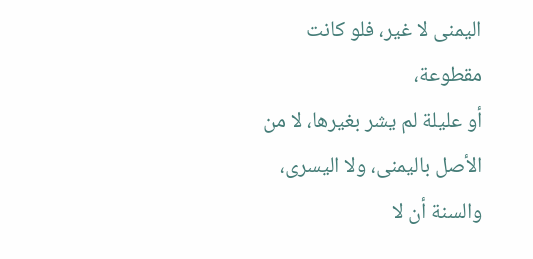اليمنى لا غير، فلو كانت مقطوعة،
أو عليلة لم يشر بغيرها، لا من الأصل باليمنى، ولا اليسرى، والسنة أن لا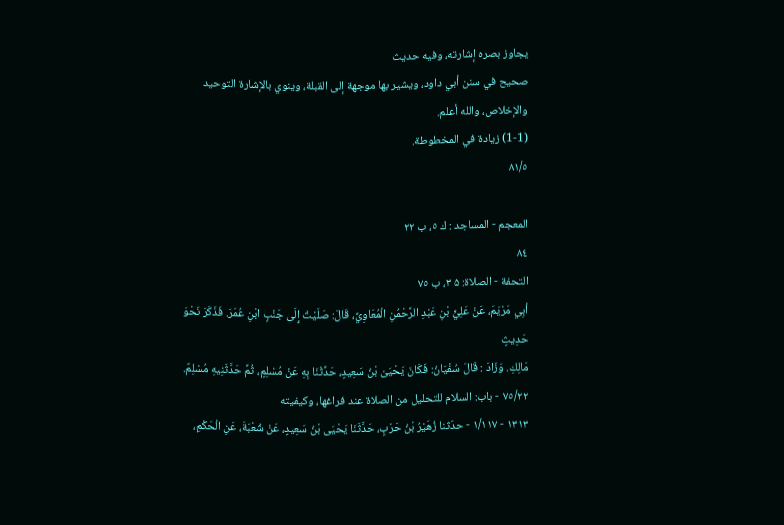يجاوز بصره إشارته، وفيه حديث
صحيح في سنن أبي داود، ويشير بها موجهة إلى القبلة، وينوي بالإشارة التوحيد والإخلاص، والله أعلم.
(1-1) زيادة في المخطوطة.
٨١/٥

المعجم - المساجد : ك ٥، ب ٢٢
٨٤
التحفة - الصلاة: ۵ ٣، ب ٧٥
أبِي مَرْيَمَ، عَنْ عَلِيٍّ بْنِ عَبْدِ الرَّحْمُنِ الْمُعَاوِيِّ، قَالَ: صَلَيْتُ إِلَى جَنْبٍ ابْنِ عُمَرَ. فَذَكَرَ نَحْوَ حَدِيثٍ
مَالِكِ. وَزَادَ : قَالَ سُفْيَانُ: فَكَانَ يَحْيَىْ بْنُ سَعِيدٍ، حَدِّثْنَا بِهِ عَنْ مُسْلِمٍ، ثُمِّ حَدَّثَنِيهِ مُسْلِمٌ.
٧٥/٢٢ - باب: السلام للتحليل من الصلاة عند فراغها، وكيفيته
١٣١٣ - ١/١١٧ - حدّثنا زُهَيْرُ بْنُ حَرْبٍ، حَدَّثَنَا يَحْيَى بْنُ سَعِيدٍ، عَنْ شُعْبَةَ، عَنِ الْحَكْمِ،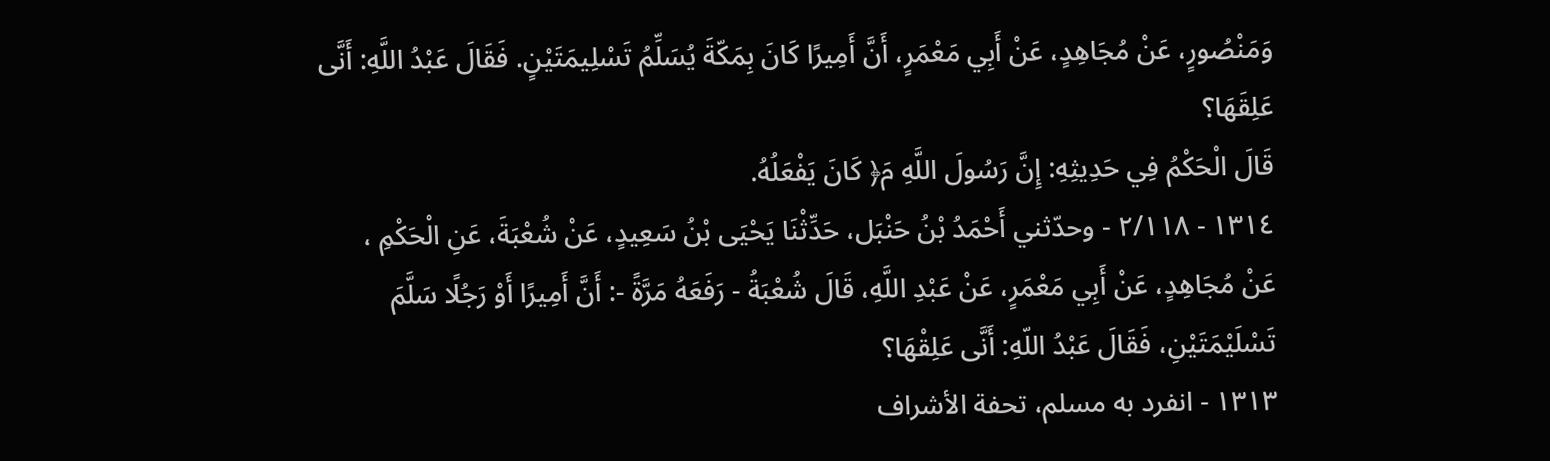وَمَنْصُورٍ، عَنْ مُجَاهِدٍ، عَنْ أَبِي مَعْمَرٍ، أَنَّ أَمِيرًا كَانَ بِمَكّةَ يُسَلِّمُ تَسْلِيمَتَيْنٍ. فَقَالَ عَبْدُ اللَّهِ: أَنَّى
عَلِقَهَا؟
قَالَ الْحَكْمُ فِي حَدِيثِهِ: إِنَّ رَسُولَ اللَّهِ مَ﴿ كَانَ يَفْعَلُهُ.
١٣١٤ - ٢/١١٨ - وحدّثني أَحْمَدُ بْنُ حَنْبَل، حَدِّثْنَا يَحْيَى بْنُ سَعِيدٍ، عَنْ شُعْبَةَ، عَنِ الْحَكْمِ ،
عَنْ مُجَاهِدٍ، عَنْ أَبِي مَعْمَرٍ، عَنْ عَبْدِ اللَّهِ، قَالَ شُعْبَةُ - رَفَعَهُ مَرَّةً -: أَنَّ أَمِيرًا أَوْ رَجُلًا سَلَّمَ
تَسْلَيْمَتَيْنِ، فَقَالَ عَبْدُ اللّهِ: أَنَّى عَلِقْهَا؟
١٣١٣ - انفرد به مسلم، تحفة الأشراف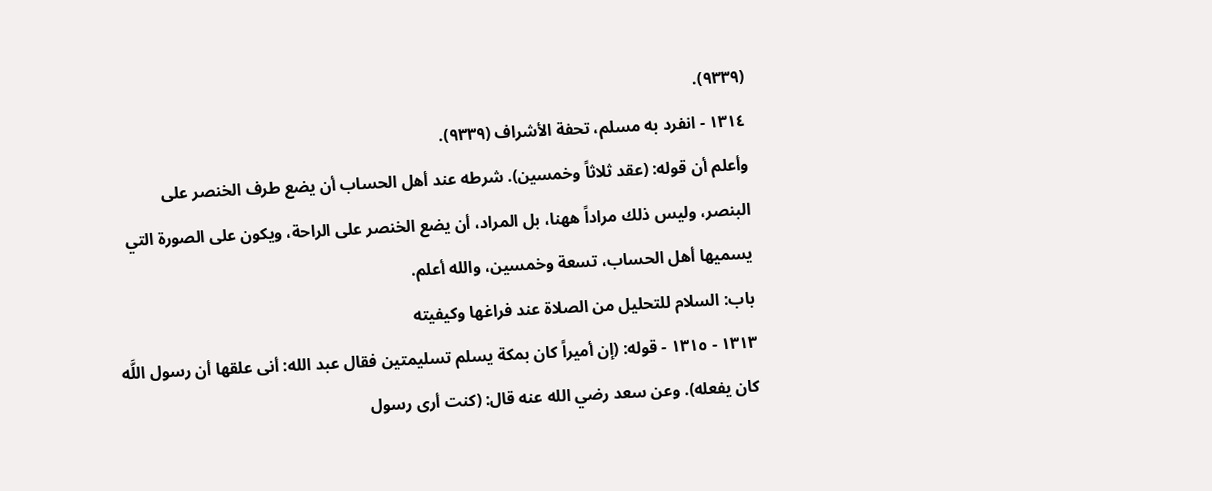(٩٣٣٩).
١٣١٤ - انفرد به مسلم، تحفة الأشراف (٩٣٣٩).
وأعلم أن قوله: (عقد ثلاثاً وخمسين). شرطه عند أهل الحساب أن يضع طرف الخنصر على
البنصر، وليس ذلك مراداً ههنا، بل المراد، أن يضع الخنصر على الراحة، ويكون على الصورة التي
يسميها أهل الحساب، تسعة وخمسين، والله أعلم.
باب: السلام للتحليل من الصلاة عند فراغها وكيفيته
١٣١٣ - ١٣١٥ - قوله: (إن أميراً كان بمكة يسلم تسليمتين فقال عبد الله: أنى علقها أن رسول اللَّه
كان يفعله). وعن سعد رضي الله عنه قال: (كنت أرى رسول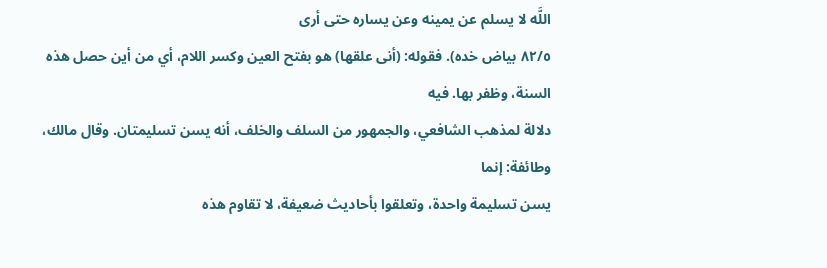اللَّه لا يسلم عن يمينه وعن يساره حتى أرى
٨٢/٥ بياض خده). فقوله: (أنى علقها) هو بفتح العين وكسر اللام، أي من أين حصل هذه السنة، وظفر بها. فيه
دلالة لمذهب الشافعي، والجمهور من السلف والخلف، أنه يسن تسليمتان. وقال مالك، وطائفة: إنما
يسن تسليمة واحدة، وتعلقوا بأحاديث ضعيفة، لا تقاوم هذه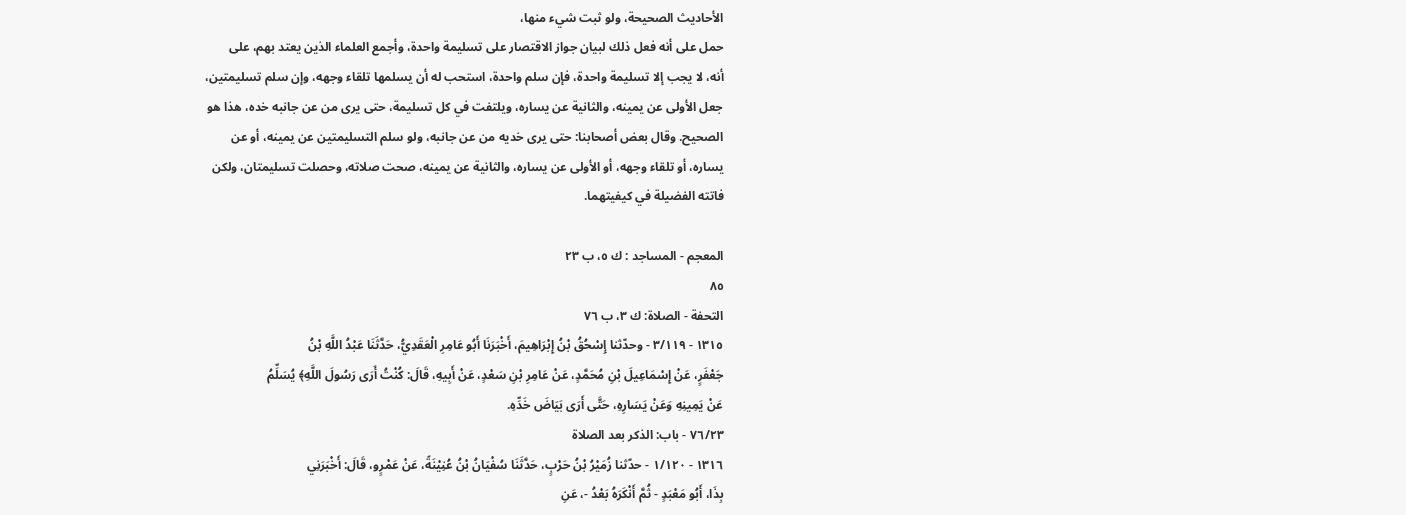الأحاديث الصحيحة، ولو ثبت شيء منها،
حمل على أنه فعل ذلك لبيان جواز الاقتصار على تسليمة واحدة، وأجمع العلماء الذين يعتد بهم، على
أنه، لا يجب إلا تسلیمة واحدة، فإن سلم واحدة، استحب له أن يسلمها تلقاء وجهه، وإن سلم تسلیمتین،
جعل الأولى عن يمينه، والثانية عن يساره، ويلتفت في كل تسليمة، حتى يرى من عن جانبه خده، هذا هو
الصحيح. وقال بعض أصحابنا: حتى يرى خديه من عن جانبه، ولو سلم التسليمتين عن يمينه، أو عن
يساره، أو تلقاء وجهه، أو الأولى عن يساره، والثانية عن يمينه، صحت صلاته، وحصلت تسليمتان، ولكن
فاتته الفضيلة في کیفیتهما.

المعجم - المساجد : ك ٥، ب ٢٣
٨٥
التحفة - الصلاة: ك ٣، ب ٧٦
١٣١٥ - ٣/١١٩ - وحدّثنا إِسْحُقُ بْنُ إِبْرَاهِيمَ، أَخْبَرَنَا أَبُو عَامِرِ الْعَقَدِيُّ، حَدَّثَنَا عَبْدُ اللَّهِ بْنُ
جَعْفَرٍ، عَنْ إِسْمَاعِيلَ بْنِ مُحَمَّدٍ، عَنْ عَامِرِ بْنِ سَعْدٍ، عَنْ أَبِيهِ، قَالَ: كُنْتُ أَرَى رَسُولَ اللَّهِ﴾ يُسَلِّمُ
عَنْ يَمِينِهِ وَعَنْ يَسَارِهِ، حَتَّى أَرَى بَيَاضَ خَدِّهِ.
٧٦/٢٣ - باب: الذكر بعد الصلاة
١٣١٦ - ١/١٢٠ - حدّثنا زُمَيْرُ بْنُ حَرْبٍ، حَدَّثَنَا سُفْيَانُ بْنُ عُنِيْنَةً، عَنْ عَمْرٍو، قَالَ: أَخْبَرَنِي
بِذَا، أَبُو مَعْبَدٍ - ثُمَّ أَنْكَرَهُ بَعْدُ -، عَنِ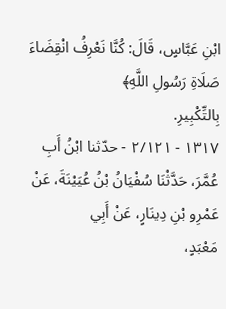ابْنِ عَبَّاسٍ، قَالَ: كُنَّا نَعْرِفُ انْقِضَاءَ صَلَاةِ رَسُولِ اللَّهِ﴾
بِالتِّكْبِيرِ.
١٣١٧ - ٢/١٢١ - حدّثنا ابْنُ أَبِ عُمَّرَ، حَدَّثْنَا سُفْيَانُ بْنُ عُيَيْنَةَ، عَنْ عَمْرِو بْنِ دِينَارٍ، عَنْ أَبِي
مَعْبَدٍ،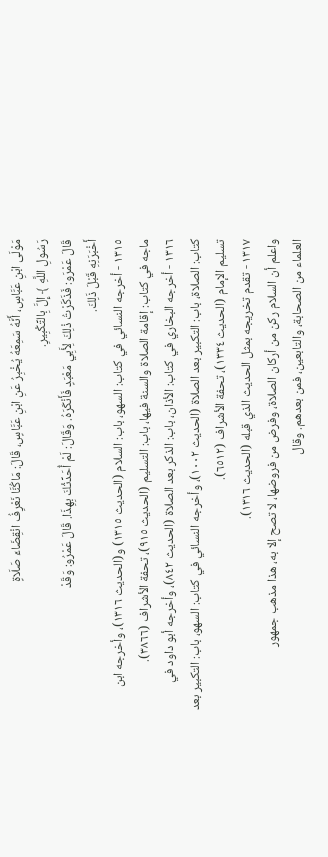مَوْلَى ابْنِ عَبَّاسٍ، أَنَّهُ سَمِعَهُ يُخْبِرُ عَنِ ابْنِ عَبَّاسٍ، قَالَ: مَاكُنَّا نَعْرِفُ انْقِضَاءَ صَلَاةٍ
رَسُولِ اللَّهِ ﴾ إِلَّ بِالتِّكْبِيرِ.
قَالَ عَمْرَو: فَذَكَرْتُ ذْلِكَ لِأَبِي مَعْبَدٍ فَأَنْكَرَهُ. وَقَالَ: لَمْ أُحَدِّثْكَ بِهِذَا. قَالَ عَمْرُو: وَقَدْ
أَخْبَرَنِهِ قَبْلَ ذَلِكَ.
١٣١٥ - أخرجه النسائي في كتاب: السهو، باب: السلام (الحديث ١٣١٥) و(الحديث ١٣١٦)، وأخرجه ابن
ماجه في كتاب: إقامة الصلاة والسنة فيها، باب: التسليم (الحديث ٩١٥)، تحفة الأشراف (٣٨٦٦).
١٣١٦ - أخرجه البخاري في كتاب: الأذان، باب: الذكر بعد الصلاة (الحديث ٨٤٢)، وأخرجه أبو داود في
كتاب: الصلاة، باب: التكبير بعد الصلاة (الحديث ١٠٠٢)، وأخرجه النسائي في كتاب: السهو، باب: التكبير بعد
تسليم الإمام (الحديث ١٣٣٤)، تحفة الأشراف (٦٥١٢).
١٣١٧ - تقدم تخريجه بمثل الحديث الذي قبله (الحديث ١٣١٦).
واعلم أن السلام ركن من أركان الصلاة، وفرض من فروضها، لا تصح إلا به، هذا مذهب جمهور
العلماء من الصحابة، والتابعين، فمن بعدهم. وقال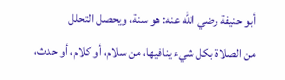أبو حنيفة رضي الله عنه: هو سنة، ويحصل التحلل
من الصلاة بكل شيء ينافيها، من سلام، أو كلام، أو حدث،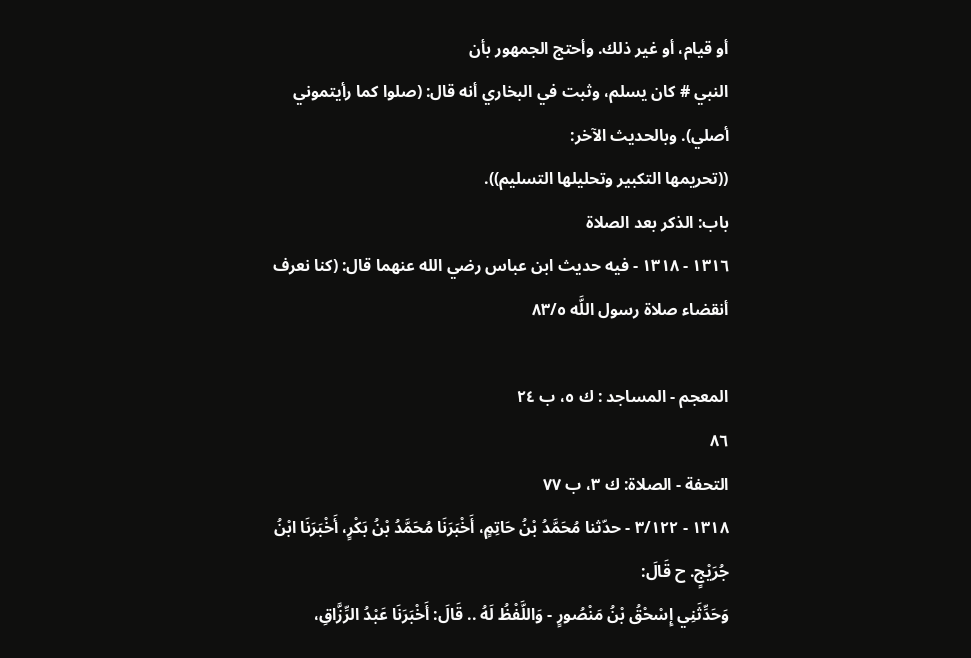أو قيام، أو غير ذلك. وأحتج الجمهور بأن
النبي # كان يسلم، وثبت في البخاري أنه قال: (صلوا كما رأيتموني أصلي). وبالحديث الآخر:
((تحريمها التكبير وتحليلها التسليم)).
باب: الذكر بعد الصلاة
١٣١٦ - ١٣١٨ - فيه حديث ابن عباس رضي الله عنهما قال: (كنا نعرف أنقضاء صلاة رسول اللَّه ٨٣/٥

المعجم - المساجد : ك ٥، ب ٢٤
٨٦
التحفة - الصلاة: ك ٣، ب ٧٧
١٣١٨ - ٣/١٢٢ - حدّثنا مُحَمَّدُ بْنُ حَاتِمٍ، أَخْبَرَنَا مُحَمَّدُ بْنُ بَكْرٍ، أَخْبَرَنَا ابْنُ جُرَيْجٍ. ح قَالَ:
وَحَدِّثَنِي إِسْحْقُ بْنُ مَنْصُورٍ - وَاللَّفْظُ لَهُ .. قَالَ: أَخْبَرَنَا عَبْدُ الرِّزَّاقِ،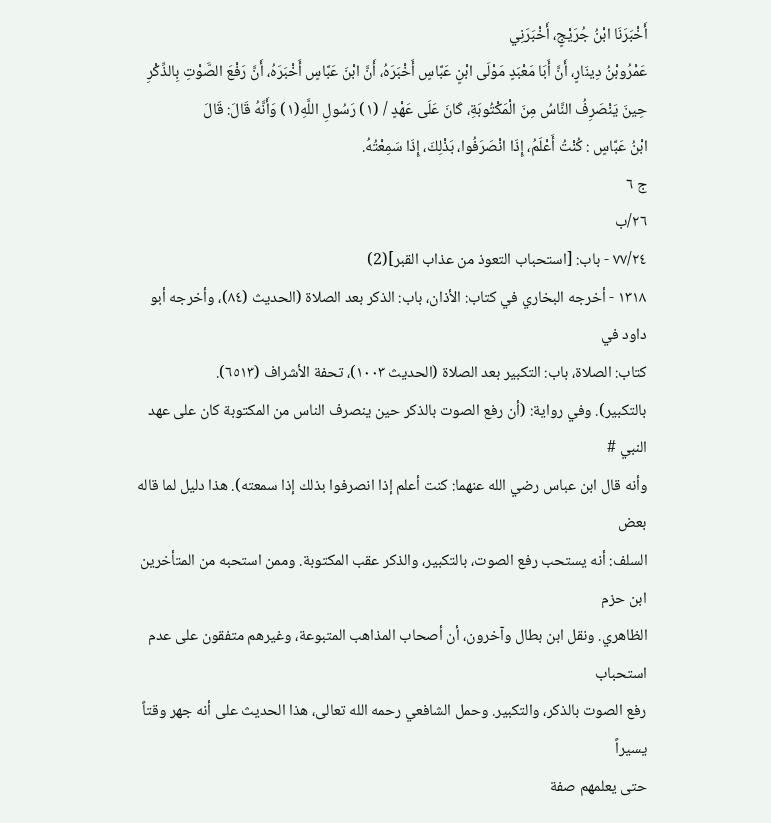أَخْبَرَنَا ابْنُ جُرَيْجٍ، أَخْبَرَنِي
عَمْرُوبْنُ دِينَارٍ، أَنَّ أَبَا مَعْبَدٍ مَوْلَى ابْنٍ عَبَّاسٍ أَخْبَرَهُ، أَنَّ ابْنَ عَبَّاسٍ أَخْبَرَهُ، أَنَّ رَفْعَ الصَّوْتِ بِالذِّكْرِ
حِينَ يَنْصَرِفُ النَّاسُ مِنَ الْمَكْتُوبَةِ، كَانَ عَلَى عَهْدٍ / (١) رَسُولِ اللَّهِ(١) وَأَنَّهُ قَالَ: قَالَ
ابْنُ عَبَّاسٍ : كُنْتُ أَعْلَمُ، إِذَا انْصَرَفُوا، بَذْلِكَ، إِذَا سَمِعْتُهُ.
ج ٦
٢٦/ب
٧٧/٢٤ - باب: [استحباب التعوذ من عذاب القبر](2)
١٣١٨ - أخرجه البخاري في كتاب: الأذان، باب: الذكر بعد الصلاة (الحديث (٨٤)، وأخرجه أبو داود في
كتاب: الصلاة، باب: التكبير بعد الصلاة (الحديث ١٠٠٣)، تحفة الأشراف (٦٥١٣).
بالتكبير). وفي رواية: (أن رفع الصوت بالذكر حين ينصرف الناس من المكتوبة كان على عهد النبي #
وأنه قال ابن عباس رضي الله عنهما: كنت أعلم إذا انصرفوا بذلك إذا سمعته). هذا دليل لما قاله بعض
السلف: أنه يستحب رفع الصوت، بالتكبير، والذكر عقب المكتوبة. وممن استحبه من المتأخرين ابن حزم
الظاهري. ونقل ابن بطال وآخرون، أن أصحاب المذاهب المتبوعة، وغيرهم متفقون على عدم استحباب
رفع الصوت بالذكر، والتكبير. وحمل الشافعي رحمه الله تعالى، هذا الحديث على أنه جهر وقتاً يسيراً
حتى يعلمهم صفة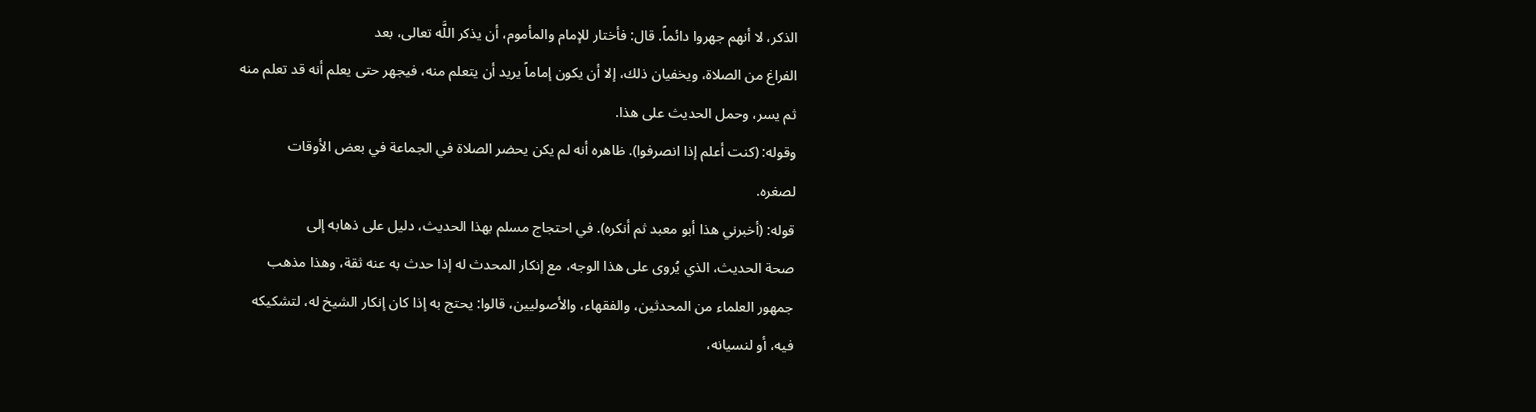الذكر، لا أنهم جهروا دائماً. قال: فأختار للإمام والمأموم، أن يذكر اللَّه تعالى، بعد
الفراغ من الصلاة، ويخفيان ذلك، إلا أن يكون إماماً يريد أن يتعلم منه، فيجهر حتى يعلم أنه قد تعلم منه
ثم یسر، وحمل الحدیث علی هذا.
وقوله: (كنت أعلم إذا انصرفوا). ظاهره أنه لم يكن يحضر الصلاة في الجماعة في بعض الأوقات
لصغره.
قوله: (أخبرني هذا أبو معبد ثم أنكره). في احتجاج مسلم بهذا الحديث، دليل على ذهابه إلى
صحة الحديث، الذي يُروى على هذا الوجه، مع إنكار المحدث له إذا حدث به عنه ثقة، وهذا مذهب
جمهور العلماء من المحدثين، والفقهاء، والأصوليين، قالوا: يحتج به إذا كان إنكار الشيخ له، لتشكيكه
فيه، أو لنسيانه،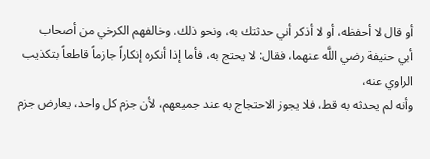أو قال لا أحفظه، أو لا أذكر أني حدثتك به، ونحو ذلك. وخالفهم الكرخي من أصحاب
أبي حنيفة رضي اللَّه عنهما، فقال: لا يحتج به، فأما إذا أنكره إنكاراً جازماً قاطعاً بتكذيب الراوي عنه،
وأنه لم يحدثه به قط، فلا يجوز الاحتجاج به عند جميعهم، لأن جزم كل واحد، يعارض جزم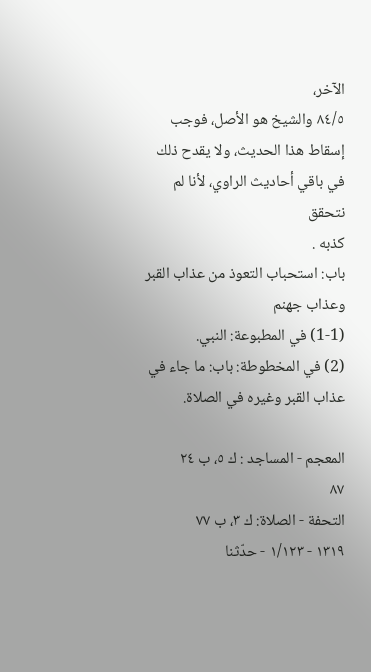الآخر،
٨٤/٥ والشيخ هو الأصل، فوجب إسقاط هذا الحديث، ولا يقدح ذلك في باقي أحاديث الراوي، لأنا لم نتحقق
كذبه .
باب: استحباب التعوذ من عذاب القبر وعذاب جهنم
(1-1) في المطبوعة: النبي.
(2) في المخطوطة: باب: ما جاء في عذاب القبر وغيره في الصلاة.

المعجم - المساجد : ك ٥، ب ٢٤
٨٧
التحفة - الصلاة: ك ٣، ب ٧٧
١٣١٩ - ١/١٢٣ - حدّثنا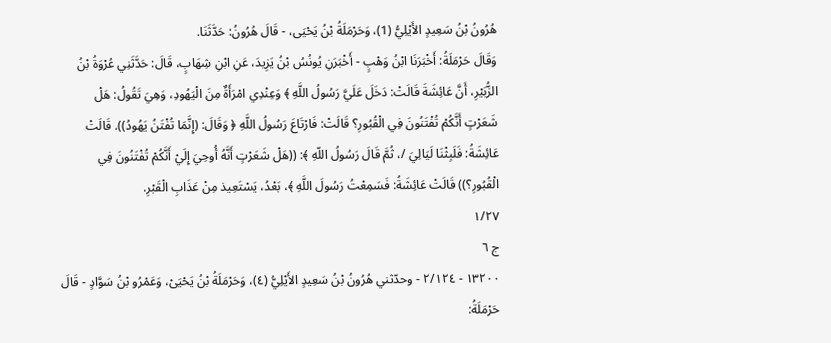هُرُونُ بْنُ سَعِيدٍ الأَيْلِيُّ (1)، وَحَرْمَلَةُ بْنُ يَحْيَى، - قَالَ هُرُونُ: حَدَّثَنَا.
وَقَالَ حَرْمَلَةُ: أَخْبَرَنَا ابْنُ وَهْبٍ - أَخْبَرَنِ يُونُسُ بْنُ يَزِيدَ، عَنِ ابْنِ شِهَابٍ، قَالَ: حَدَّثَنِي عُرْوَةُ بْنُ
الزُّبَيْرِ، أَنَّ عَائِشَةَ قَالَتْ: دَخَلَ عَلَيَّ رَسُولُ اللَّهِ ﴾ وَعِنْدِي امْرَأَةٌ مِنَ الْيَهُودِ، وَهِيَ تَقُولُ: هَلْ
شَعَرْتٍ أَنَّكُمْ تُفْتَنُونَ فِي الْقُبُورِ؟ قَالَتْ: فَارْتَاعَ رَسُولُ اللَّهِ ﴿ وَقَالَ: (إِنَّمَا تُفْتَنُ يَهُودُ)). قَالَتْ
عَائِشَةُ: فَلَبِثْنَا لَيَالِيَ /، ثُمَّ قَالَ رَسُولُ اللّهِ ﴾: ((هَلْ شَعَرْتٍ أَنَّهُ أُوحِيَ إِلَيْ أَنَّكُمْ تُفْتَنُونَ فِي
الْقُبُورِ؟)) قَالَتْ عَائِشَةُ: فَسَمِعْتُ رَسُولَ اللَّهِ ﴾، بَعْدُ، يَسْتَعِيذ مِنْ عَذَابِ الْقَبْرِ.
١/٢٧
ج ٦
١٣٢٠٠ - ٢/١٢٤ - وحدّثني هُرُونُ بْنُ سَعِيدٍ الأَيْلِيُّ (٤)، وَحَرْمَلَةُ بْنُ يَحْيَىْ، وَعَمْرُو بْنُ سَوَّادٍ - قَالَ
حَرْمَلَةُ: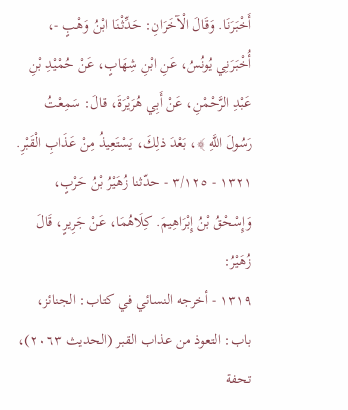أَخْبَرَنَا. وَقَالَ الْآخَرَانِ: حَدِّثْنَا ابْنُ وَهْبٍ -، أُخْبَرَنِي يُونُسُ، عَنِ ابْنِ شِهَابٍ، عَنْ حُمْيْدِ بْنِ
عَبْدِ الرَّحْمْنِ، عَنْ أَبِي هُرَيْرَةَ، قالَ: سَمِعْتُ رَسُولَ اللَّهِ ﴾، بَعْدَ ذلِكَ، يَسْتَعِيذُ مِنْ عَذَابِ الْقَبْرِ.
١٣٢١ - ٣/١٢٥ - حدّثنا زُهَيْرُ بْنُ حَرْبٍ، وَإِسْحْقُ بْنُ إِبْرَاهِيمَ. كِلَاهُمَا، عَنْ جَرِيرٍ، قَالَ زُهَيْرُ:
١٣١٩ - أخرجه النسائي في كتاب: الجنائز، باب: التعوذ من عذاب القبر (الحديث ٢٠٦٣)، تحفة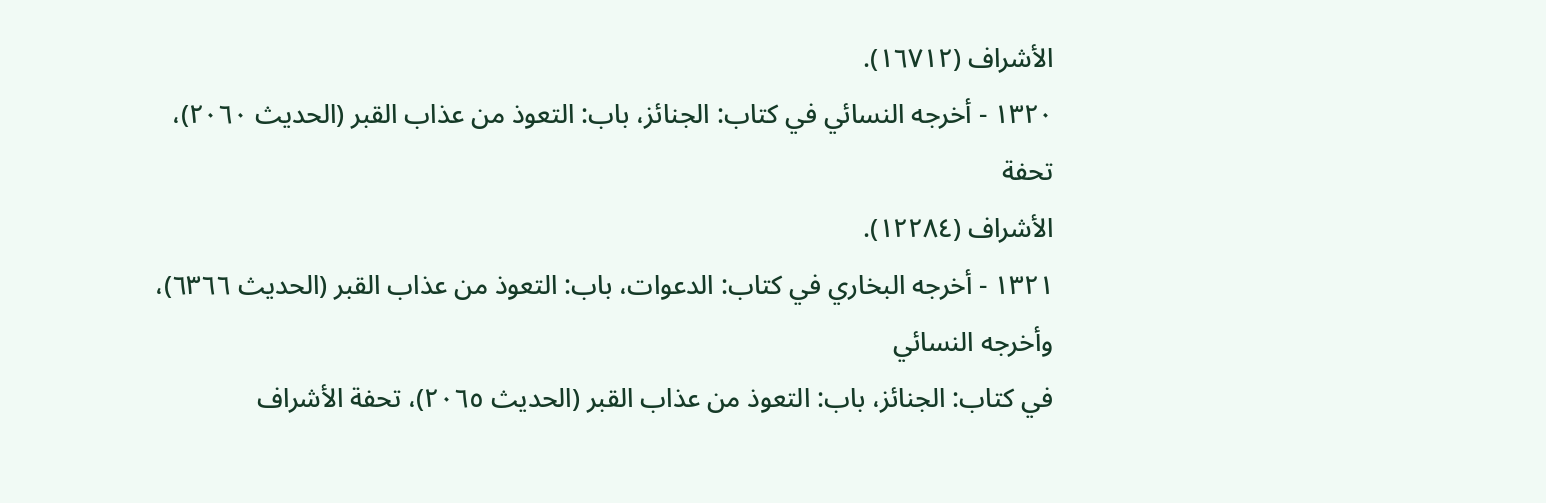الأشراف (١٦٧١٢).
١٣٢٠ - أخرجه النسائي في كتاب: الجنائز، باب: التعوذ من عذاب القبر (الحديث ٢٠٦٠)، تحفة
الأشراف (١٢٢٨٤).
١٣٢١ - أخرجه البخاري في كتاب: الدعوات، باب: التعوذ من عذاب القبر (الحديث ٦٣٦٦)، وأخرجه النسائي
في كتاب: الجنائز، باب: التعوذ من عذاب القبر (الحديث ٢٠٦٥)، تحفة الأشراف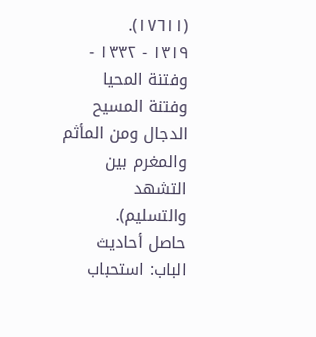(١٧٦١١).
١٣١٩ - ١٣٣٢ - وفتنة المحيا وفتنة المسيح الدجال ومن المأثم والمغرم بين التشهد والتسليم).
حاصل أحاديث الباب: استحباب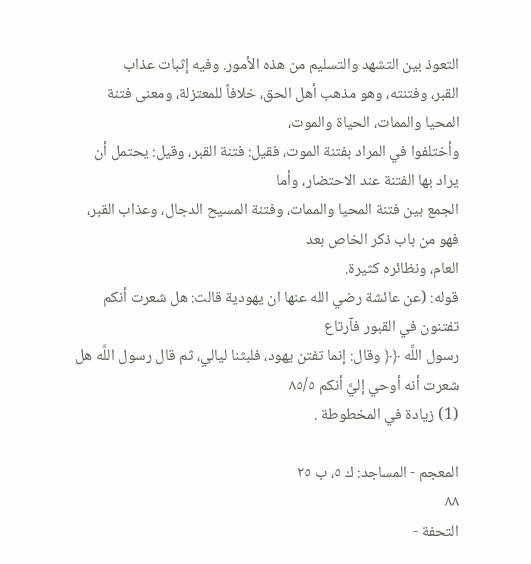التعوذ بين التشهد والتسليم من هذه الأمور. وفيه إثبات عذاب
القبر، وفتنته، وهو مذهب أهل الحق، خلافاً للمعتزلة، ومعنى فتنة المحيا والممات، الحياة والموت،
وأختلفوا في المراد بفتنة الموت، فقيل: فتنة القبر، وقيل: يحتمل أن يراد بها الفتنة عند الاحتضار، وأما
الجمع بين فتنة المحيا والممات، وفتنة المسيح الدجال، وعذاب القبر، فهو من باب ذكر الخاص بعد
العام، ونظائره كثيرة.
قوله: (عن عائشة رضي الله عنها ان يهودية قالت: هل شعرت أنكم تفتنون في القبور فآرتاع
رسول اللَّه ﴿﴿ وقال: إنما تفتن يهود، فلبثنا ليالي، ثم قال رسول اللَّه هل شعرت أنه أوحي إليَّ أنكم ٨٥/٥
(1) زيادة في المخطوطة .

المعجم - المساجد: ك ٥، ب ٢٥
٨٨
التحفة -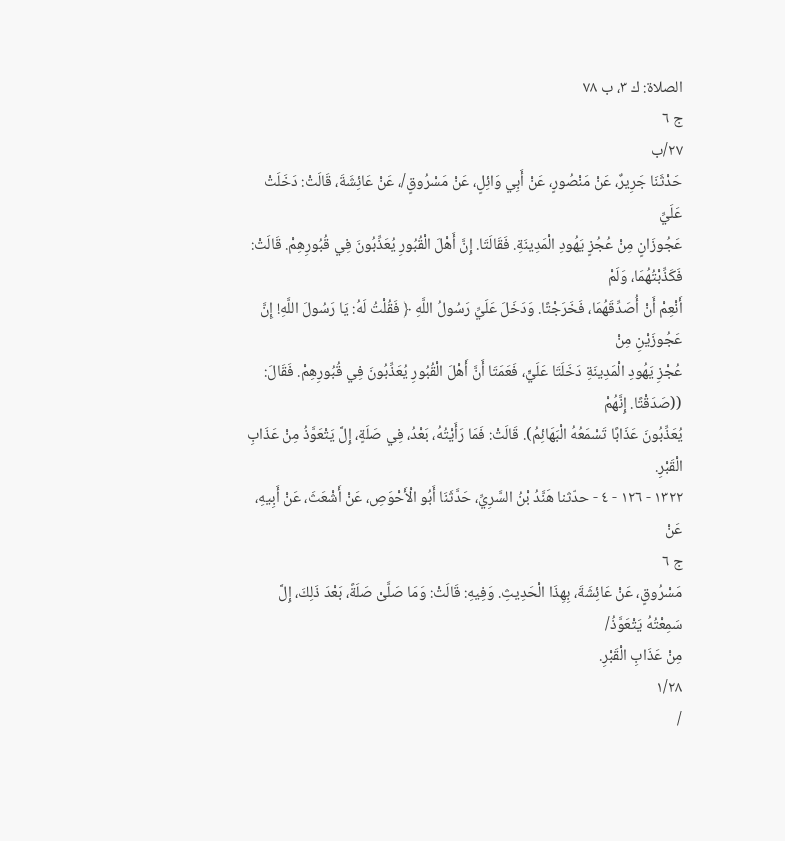الصلاة: ك ٣، ب ٧٨
ج ٦
٢٧/ب
حَدْثَنَا جَرِيرٌ، عَنْ مَنْصُورٍ، عَنْ أَبِي وَائِلٍ، عَنْ مَسْرُوقٍ/، عَنْ عَائِشَةَ، قَالَتْ: دَخَلَتْ عَلَيِّ
عَجُوزَانٍ مِنْ عُجُزٍ يَهُودِ الْمَدِينَةِ. فَقَالَتَا. إِنَّ أَهْلَ الْقُبُورِ يُعَذِّبُونَ فِي قُبُورِهِمْ. قَالَتْ: فَكَذِّبْتُهُمَا، وَلَمْ
أَنْعِمْ أَنْ أُصَدِّقَهُمَا، فَخَرَجْتًا. وَدَخَلَ عَلَيِّ رَسُولُ اللَّهِ ﴿ فَقُلْتُ لَهُ: يَا رَسُولَ اللَّهِ! إِنَّ عَجُوزَيْنِ مِنْ
عُجْزِ يَهُودِ الْمَدِينَةِ دَخَلَتَا عَلَيٍّ، فَعَمَتَا أَنَّ أَهْلَ الْقُبُورِ يُعَذِّبُونَ فِي قُبُورِهِمْ. فَقَالَ: ((صَدَقْتًا. إِنَّهُمْ
يُعَذِّبُونَ عَذَابًا تَسْمَعُهُ الْبَهَائِمُ). قَالَتْ: فَمَا رَأَيْتُهُ، بَعْدُ، فِي صَلَةٍ، إِلَّ يَتْعَوَّذُ مِنْ عَذَابِ الْقَبْرِ.
١٣٢٢ - ١٢٦ - ٤ - حدّثنا هَنَّدُ بْنُ السَّرِيِّ، حَدَّثَنَا أَبُو الْأَحْوَصِ، عَنْ أَشْعَثَ، عَنْ أَبِيهِ، عَنْ
ج ٦
مَسْرُوقٍ، عَنْ عَائِشَةَ، بِهِذَا الْحَدِيثِ. وَفِيهِ: قَالَتْ: وَمَا صَلَّىْ صَلَةً، بَعْدَ ذَلِكَ، إِلَّ سَمِعْتُهُ يَتْعَوَّذُ/
مِنْ عَذَابِ الْقَبْرِ.
١/٢٨
/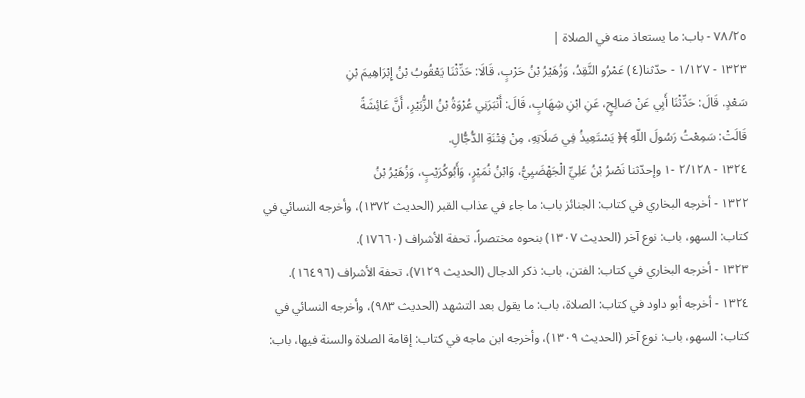٧٨/٢٥ - باب: ما يستعاذ منه في الصلاة |
١٣٢٣ - ١/١٢٧ - حدّثنا(٤) عَمْرُو النَّقِدُ، وَزُهَيْرُ بْنُ حَرْبٍ، قَالَا: حَدِّثْنَا يَعْقُوبُ بْنُ إِبْرَاهِيمَ بْنِ
سَعْدٍ. قَالَ: حَدِّثْنَا أَبِي عَنْ صَالِحٍ، عَنِ ابْنِ شِهَابٍ، قَالَ: أَنْبَرَنِي عُرْوَةُ بْنُ الزُّبَيْرِ، أَنَّ عَائِشَةً
قَالَتْ: سَمِعْتُ رَسُولَ اللّهِ ﴾﴿ يَسْتَعِيذُ فِي صَلَاتِهِ، مِنْ فِتْنَةِ الدُّجُّالِ.
١٣٢٤ - ٢/١٢٨ -١ وإحدّثنا نَصْرُ بْنُ عَلِيِّ الْجَهْضَيِيُّ، وَابْنُ نُمَيْرٍ، وَأَبُوكُرَيْبٍ، وَزُهَيْرُ بْنُ
١٣٢٢ - أخرجه البخاري في كتاب: الجنائز باب: ما جاء في عذاب القبر (الحديث ١٣٧٢)، وأخرجه النسائي في
كتاب: السهو، باب: نوع آخر (الحديث ١٣٠٧) بنحوه مختصراً، تحفة الأشراف (١٧٦٦٠).
١٣٢٣ - أخرجه البخاري في كتاب: الفتن، باب: ذكر الدجال (الحديث ٧١٢٩)، تحفة الأشراف (١٦٤٩٦).
١٣٢٤ - أخرجه أبو داود في كتاب: الصلاة، باب: ما يقول بعد التشهد (الحديث ٩٨٣)، وأخرجه النسائي في
كتاب: السهو، باب: نوع آخر (الحديث ١٣٠٩)، وأخرجه ابن ماجه في كتاب: إقامة الصلاة والسنة فيها، باب: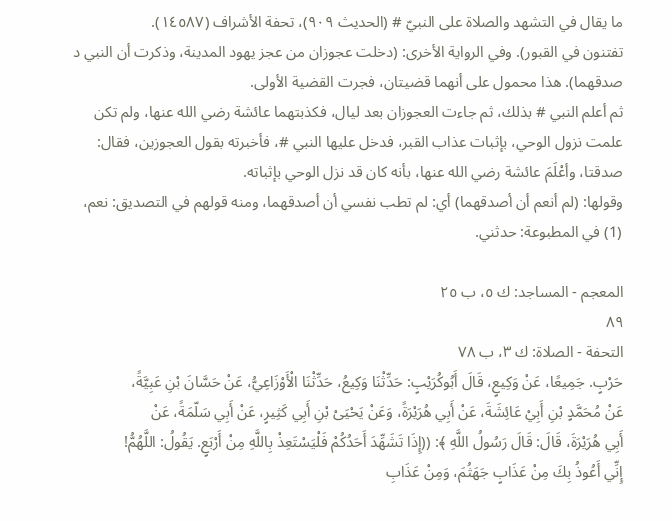ما يقال في التشهد والصلاة على النبيّ # (الحديث ٩٠٩)، تحفة الأشراف (١٤٥٨٧).
تفتنون في القبور). وفي الرواية الأخرى: (دخلت عجوزان من عجز يهود المدينة، وذكرت أن النبي د
صدقهما). هذا محمول على أنهما قضيتان، فجرت القضية الأولى.
ثم أعلم النبي # بذلك، ثم جاءت العجوزان بعد ليال، فكذبتهما عائشة رضي الله عنها، ولم تكن
علمت نزول الوحي، بإثبات عذاب القبر، فدخل عليها النبي #، فأخبرته بقول العجوزين، فقال:
صدقتا، وأعْلَمَ عائشة رضي الله عنها، بأنه كان قد نزل الوحي بإثباته.
وقولها: (لم أنعم أن أصدقهما) أي: لم تطب نفسي أن أصدقهما، ومنه قولهم في التصديق: نعم،
(1) في المطبوعة: حدثني.

المعجم - المساجد: ك ٥، ب ٢٥
٨٩
التحفة - الصلاة: ك ٣، ب ٧٨
حَرْبٍ. جَمِيعًا، عَنْ وَكِيعٍ، قَالَ أَبُوكُرَيْبٍ: حَدِّثْنَا وَكِيعُ، حَدِّثْنَا الْأَوْزَاعِيُّ، عَنْ حَسَّانَ بْنِ عَبِيَّةً،
عَنْ مُحَمَّدٍ بْنِ أَبِيْ عَائِشَةَ، عَنْ أَبِي هُرَيْرَةً، وَعَنْ يَحْيَىْ بْنِ أَبِي كَثِيرٍ، عَنْ أَبِي سَلّمَةً، عَنْ
أَبِي هُرَيْرَةَ، قَالَ: قَالَ رَسُولُ اللَّهِ ﴾: ((إِذَا تَشَهِّدَ أَحَدُكُمْ فَلْيَسْتَعِذْ بِاللَّهِ مِنْ أَرْبَعٍ. يَقُولُ: اللَّهُمُّ!
إِنِّي أَعُوذُ بِكَ مِنْ عَذَابٍ جَهَثُمَ، وَمِنْ عَذَابِ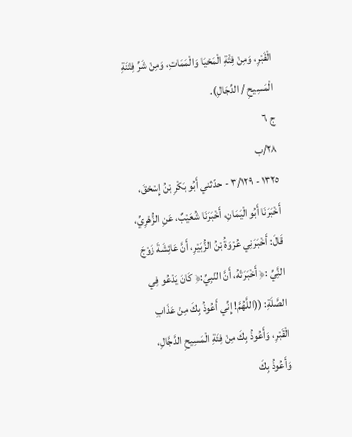الْقَبْرِ، وَمِنْ فِتَْةِ الْمَحْيَا وَالْمَمَاتِ، وَمِنْ شَرِّ فِتْنَةِ
الْمَسِيحِ / الدِّجَالِ).
ج ٦
٢٨/ب
١٣٢٥ - ٣/١٢٩ - حدّثني أَبُو بَكْرِ بْنُ إِسْحْقَ، أَخْبَرَنَا أَبُو الْيَمَانِ، أَخْبَرَنَا شُعَيْبٌ، عَنِ الزُّهْرِيِّ،
قَالَ: أَخْبَرَنِي عُرْوَةُ بْنُ الزُّبَيْرِ، أَنَّ عَائِشَةَ زَوْجَ النَِّيِّ :﴿ أَخْبَرَتْهُ، أَنَّ النّبِيِّ:﴿ كَانَ يَدْعُو فِي
الصَّلَةِ: ((اللَّهُمَّ! إِنِّي أَعُوذُ بِكَ مِنْ عَذَابِ الْقَبْرِ، وَأَعُوذُ بِكَ مِنْ فِئَةِ الْمَسِيحِ الدَّجَّالِ، وَأَعُوذُ بِكَ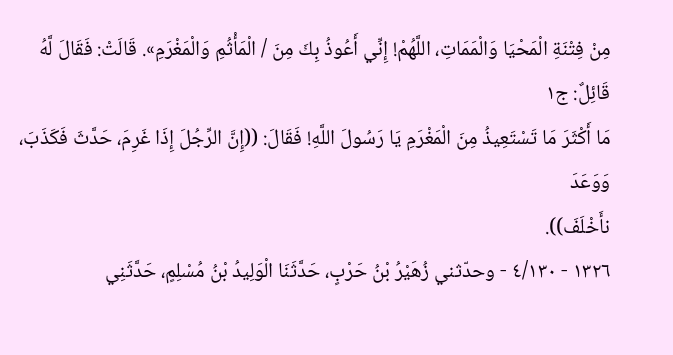مِنْ فِتْنَةِ الْمَحْيَا وَالْمَمَاتِ، اللَّهُمْ! إِنِّي أَعُوذُ بِكَ مِنَ / الْمَأْثُمِ وَالْمَغْرَمِ». قَالَتْ: فَقَالَ لَّهُ قَائِلٌ: ج١
مَا أَكْثَرَ مَا تَسْتَعِيذُ مِنَ الْمَغْرَمِ يَا رَسُولَ اللَّهِ! فَقَالَ: ((إِنَّ الرِّجُلَ إِذَا غَرِمَ، حَدَّثَ فَكَذَبَ، وَوَعَدَ
نأَخْلَفَ)).
١٣٢٦ - ٤/١٣٠ - وحدّثني زُهَيْرُ بْنُ حَرْبٍ، حَدَّثَنَا الْوَلِيدُ بْنُ مُسْلِمٍ، حَدَّثَنِي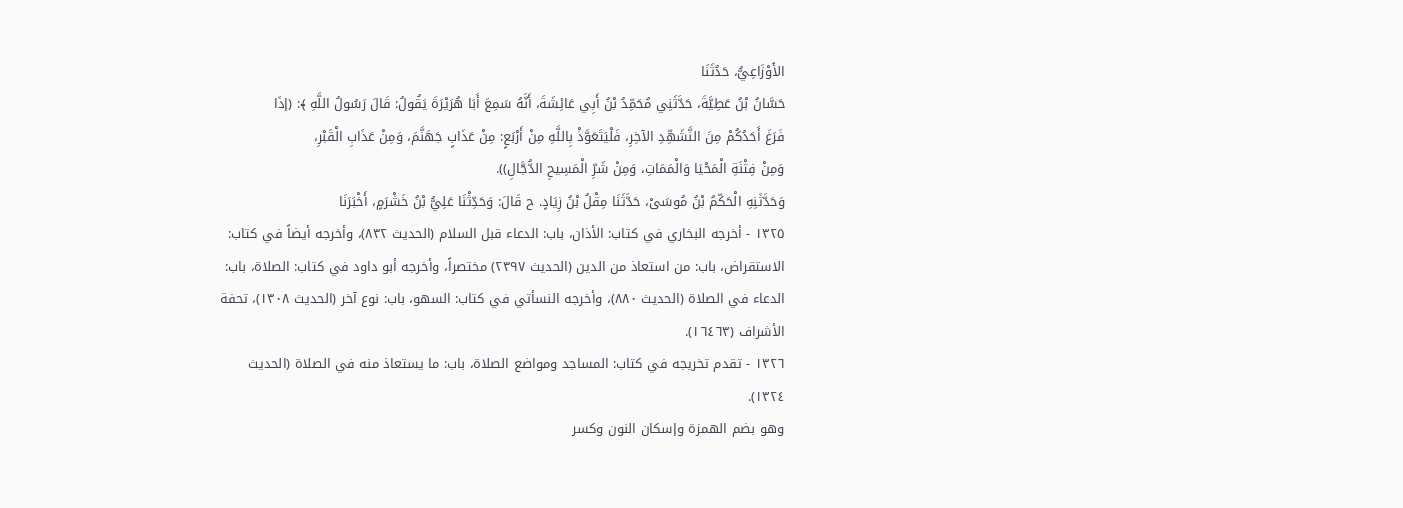الأَوْزَاعِيُّ، حَدُثَنَا
حَسَّانُ بْنُ عَطِيَّةَ، حَدَّثَنِي مُحَمِّدُ بْنُ أَبِي عَائِشَةَ، أَنَّهُ سَمِعَ أَبَا هُرَيْرَةَ يَقُولُ: قَالَ رَسُولُ اللَّهِ ﴾: (إذَا
فَرَغَ أَحَدُكُمْ مِنَ النَّشَهِّدِ الآخِرِ، فَلْيَتَعَوَّذْ بِاللَّهِ مِنْ أَرْبَعٍ: مِنْ عَذَابٍ جَهَنَّمَ، وَمِنْ عَذَابِ الْقَبْرِ،
وَمِنْ فِتْنَةِ الْمَحْيَا وَالْمَمَاتِ، وَمِنْ شَرِّ الْمَسِيحِ الدُّجَّالِ)).
وَحَدَّثَنِهِ الْحَكّمُ بْنُ مُوسَىْ، حَدَّثَنَا مِقْلُ بْنُ زِيَادٍ. ح قَالَ: وَحَدِّثْنَا عَلِيُّ بْنُ خَشْرَمٍ، أَخْبَرَنَا
١٣٢٥ - أخرجه البخاري في كتاب: الأذان، باب: الدعاء قبل السلام (الحديث ٨٣٢)، وأخرجه أيضاً في كتاب:
الاستقراض، باب: من استعاذ من الدين (الحديث ٢٣٩٧) مختصراً، وأخرجه أبو داود في كتاب: الصلاة، باب:
الدعاء في الصلاة (الحديث ٨٨٠)، وأخرجه النسأتي في كتاب: السهو، باب: نوع آخر (الحديث ١٣٠٨)، تحفة
الأشراف (١٦٤٦٣).
١٣٢٦ - تقدم تخريجه في كتاب: المساجد ومواضع الصلاة، باب: ما يستعاذ منه في الصلاة (الحديث ١٣٢٤).
وهو بضم الهمزة وإسكان النون وكسر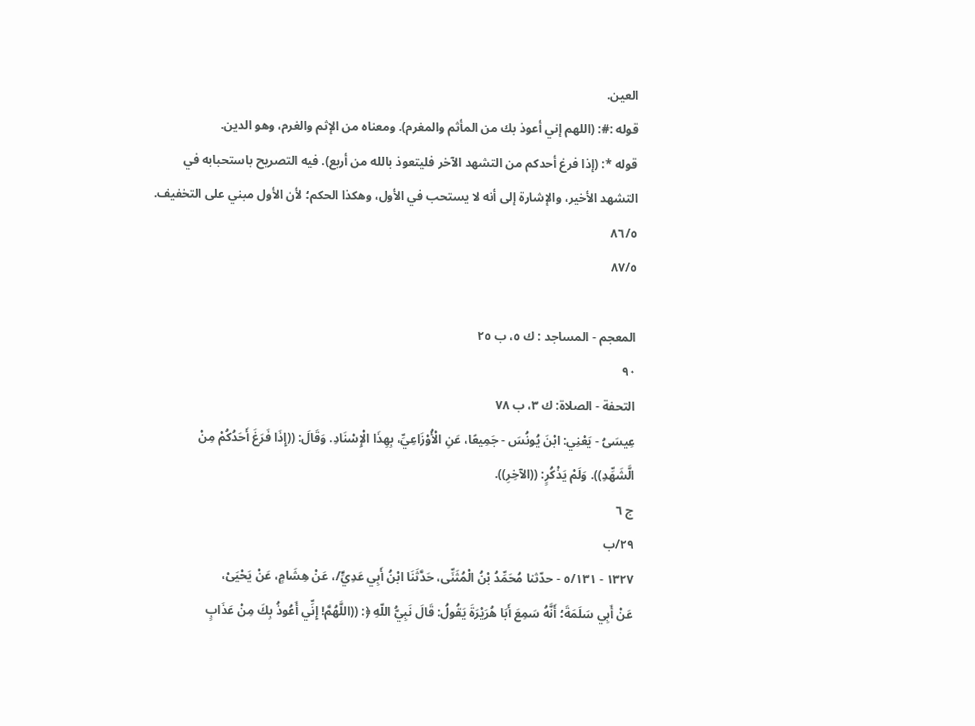العين.
قوله :#: (اللهم إني أعوذ بك من المأثم والمغرم). ومعناه من الإثم والغرم، وهو الدين.
قوله *: (إذا فرغ أحدكم من التشهد الآخر فليتعوذ بالله من أربع). فيه التصريح باستحبابه في
التشهد الأخير، والإشارة إلى أنه لا يستحب في الأول، وهكذا الحكم؛ لأن الأول مبني على التخفيف.
٨٦/٥
٨٧/٥

المعجم - المساجد : ك ٥، ب ٢٥
٩٠
التحفة - الصلاة: ك ٣، ب ٧٨
عِيسَىُ - يَعْنِي: ابْنَ يُونُسَ - جَمِيعًا، عَنِ الْأُوْزَاعِيِّ، بِهِذَا الْإِسْنَادِ. وَقَالَ: ((إِذَا فَرَغَ أَحَدُكُمْ مِنْ
الَّشَهِّدِ)). وَلَمْ يَذْكُرٍ: ((الآخِرِ)).
ج ٦
٢٩/ب
١٣٢٧ - ٥/١٣١ - حدّثنا مُحَمِّدُ بْنُ الْمُثَنِّى، حَدَّثَنَا ابْنُ أَبِي عَدِيٍّ/، عَنْ هِشَامٍ، عَنْ يَحْيَىْ،
عَنْ أَبِي سَلَمَةَ؛ أَنَّهُ سَمِعَ أَبَا هُرَيْرَةَ يَقُولُ: قَالَ نَبِيُّ اللّهِ ﴿: ((اللَّهُمَّ! إِنِّي أَعُوذُ بِكَ مِنْ عَذَابٍ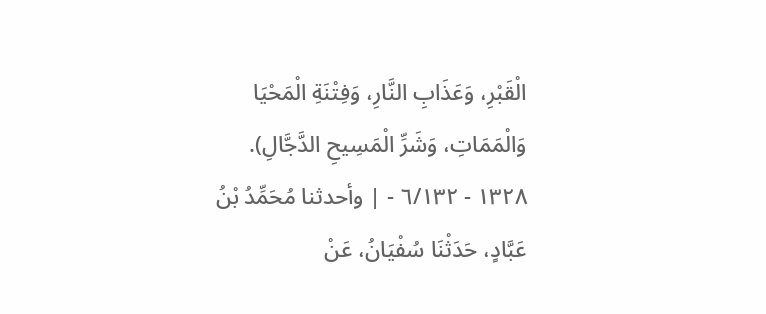الْقَبْرِ، وَعَذَابِ النَّارِ، وَفِتْنَةِ الْمَحْيَا وَالْمَمَاتِ، وَشَرِّ الْمَسِيحِ الدَّجَّالِ).
١٣٢٨ - ٦/١٣٢ - | وأحدثنا مُحَمِّدُ بْنُ عَبَّادٍ، حَدَثْنَا سُفْيَانُ، عَنْ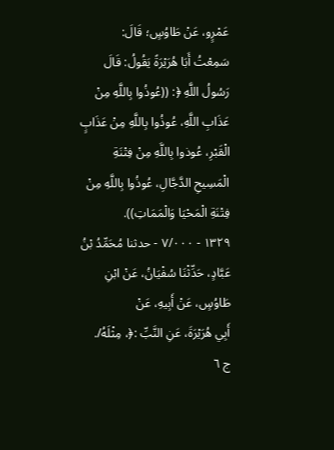عَمْرٍو، عَنْ طَاوُسٍ؛ قَالَ:
سَمِعْتُ أَبَا هُرَيْرَةً يَقُولُ: قَالَ رَسُولُ اللَّهِ ﴿: ((عُوذُوا بِاللَّهِ مِنْ عَذَابِ اللَّهِ، عُوذُوا بِاللَّهِ مِنْ عَذَابٍ
الْقَبْرِ، عُوذوا بِاللَّهِ مِنْ فِتْنَةِ الْمَسِيحِ الدَّجَّالِ، عُوذُوا بِاللَّهِ مِنْ فِتْنَةِ الْمَحْيَا وَالْمَمَاتِ)).
١٣٢٩ - ٧/٠٠٠ - حدثنا مُحَمِّدُ بْنُ عَبَّادٍ، حَدِّثْنَا سُفْيَانُ، عَنْ ابْنِ طَاوُسٍ، عَنْ أَبِيهِ، عَنْ
أَبِي هُرَيْرَةَ، عَنِ النَّبِّ :﴿، مِثْلَهُ/.
ج ٦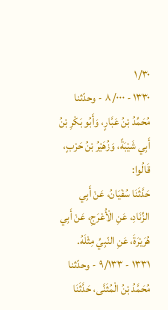١/٣٠
١٣٣٠ - ٨/٠٠٠ - وحدّثنا مُحَمِّدُ بْنُ عَبَّارٍ، وَأَبُو بَكْرِ بْنُ أَبِي شَيْبَةً، وَزُهَيْرُ بْنُ حَرْبٍ، قَالُوا:
حَدَّثَنَا سُفْيَانُ، عَنْ أَبِي الزِّنَادِ، عَنِ الْأُعْرَجِ، عَنْ أَبِي هُرَيْرَةَ، عَنِ النّبِيِّ مِثْلَهُ.
١٣٣١ - ٩/١٣٣ - وحدّثنا مُحَمَّدُ بْنُ الْمُثَنَّى، حَدَّثَنَا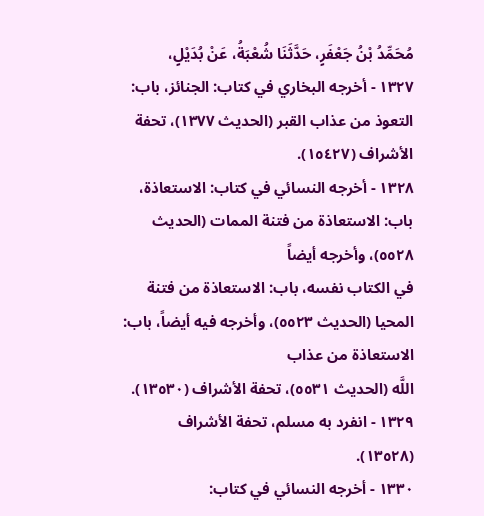مُحَمِّدُ بْنُ جَعْفَرٍ، حَدَّثَنَا شُعْبَةُ، عَنْ بُدَيْلٍ،
١٣٢٧ - أخرجه البخاري في كتاب: الجنائز، باب: التعوذ من عذاب القبر (الحديث ١٣٧٧)، تحفة
الأشراف (١٥٤٢٧).
١٣٢٨ - أخرجه النسائي في كتاب: الاستعاذة، باب: الاستعاذة من فتنة الممات (الحديث ٥٥٢٨)، وأخرجه أيضاً
في الكتاب نفسه، باب: الاستعاذة من فتنة المحيا (الحديث ٥٥٢٣)، وأخرجه فيه أيضاً، باب: الاستعاذة من عذاب
اللَّه (الحديث ٥٥٣١)، تحفة الأشراف (١٣٥٣٠).
١٣٢٩ - انفرد به مسلم، تحفة الأشراف (١٣٥٢٨).
١٣٣٠ - أخرجه النسائي في كتاب: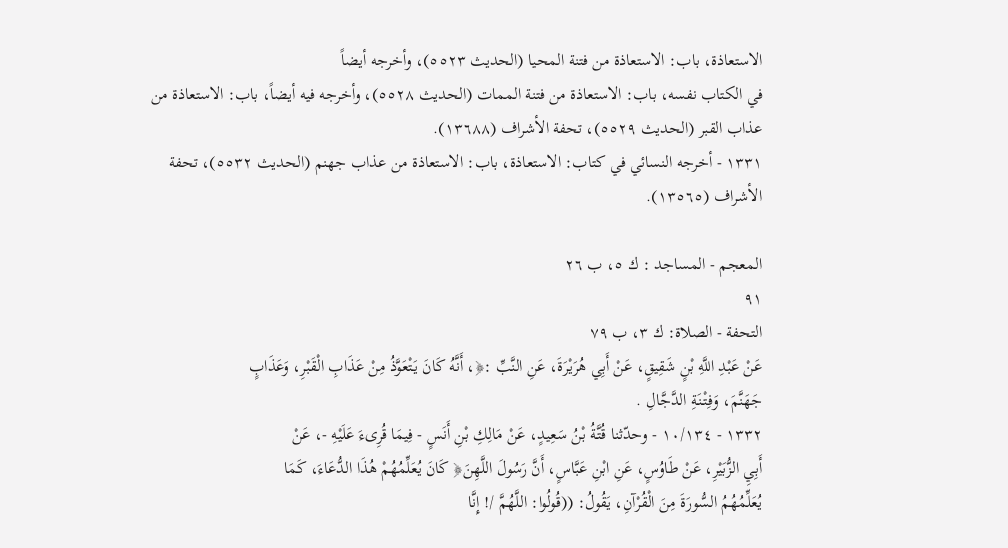الاستعاذة، باب: الاستعاذة من فتنة المحيا (الحديث ٥٥٢٣)، وأخرجه أيضاً
في الكتاب نفسه، باب: الاستعاذة من فتنة الممات (الحديث ٥٥٢٨)، وأخرجه فيه أيضاً، باب: الاستعاذة من
عذاب القبر (الحديث ٥٥٢٩)، تحفة الأشراف (١٣٦٨٨).
١٣٣١ - أخرجه النسائي في كتاب: الاستعاذة، باب: الاستعاذة من عذاب جهنم (الحديث ٥٥٣٢)، تحفة
الأشراف (١٣٥٦٥).

المعجم - المساجد : ك ٥، ب ٢٦
٩١
التحفة - الصلاة: ك ٣، ب ٧٩
عَنْ عَبْدِ اللَّهِ بْنٍ شَقِيقٍ، عَنْ أَبِي هُرَيْرَةَ، عَنِ النَّبِّ :﴿، أَنَّهُ كَانَ يَتْعَوَّذُ مِنْ عَذَابِ الْقَبْرِ، وَعَذَابٍ
جَهَنَّمَ، وَفِتْنَةِ الدَّجَّالِ .
١٣٣٢ - ١٠/١٣٤ - وحدّثنا قُتَّةُ بْنُ سَعِيدٍ، عَنْ مَالِكِ بْنِ أَنَسٍ - فِيمَا قُرِىءَ عَلَيْهِ -، عَنْ
أَبِيِ الزُّبَيْرِ، عَنْ طَاوُسٍ، عَنِ ابْنِ عَبَّاسٍ، أَنَّ رَسُولَ اللَّهِنَ﴿ كَانَ يُعَلِّمُهُمْ هُذَا الدُّعَاءَ، كَمَا
يُعَلِّمُهُمُ السُّورَةَ مِنَ الْقُرْآنِ، يَقُولُ: ((قُولُوا: اللَّهُمَّ /! إِنَّا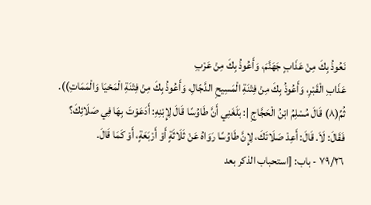نَعُوذُ بِكَ مِنْ عَذَابٍ جَهَنَّمَ، وَأَعُوذُ بِكَ مِنْ عَرْبِ
عَذَابِ الْقَبْرِ، وَأَعُوذُ بِكَ مِنْ فِتْنَةِ الْمَسِيحِ الدَّجّالِ، وَأَعُوذُ بِكَ مِنْ فِتْنَةِ الْمَحْيَا وَالْمَمَاتِ)).
ثُمِّ(٨) قَالَ مُسْلِمُ ابْنُ الْحَجَّاجِ |: بَلَغَنِي أَنَّ طَاوُسًا قَالَ لِإِبْنِهِ: أَدَعَوْتَ بِهَا فِي صَلَائِكَ؟
فَقَالَ: لَاَ. قَالَ: أَعِدْ صَلَاتَكَ، لِإِنَّ طَاوُسًا رَوَاهُ عَنْ ثَلَاثَةٍ أَوْ أَرْبَعَةٍ، أَوْ كَمَا قَالَ.
٧٩/٢٦ - باب: [استحباب الذكر بعد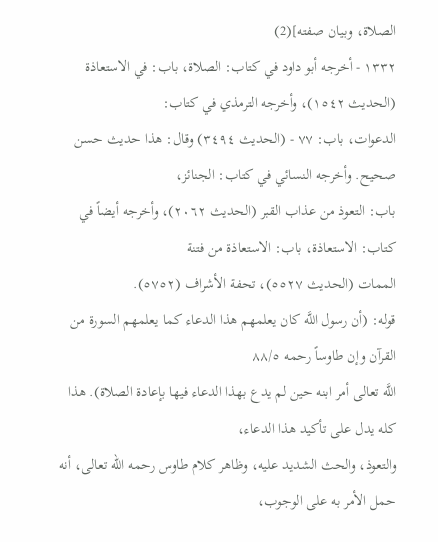الصلاة، وبيان صفته](2)
١٣٣٢ - أخرجه أبو داود في كتاب: الصلاة، باب: في الاستعاذة (الحديث ١٥٤٢)، وأخرجه الترمذي في كتاب:
الدعوات، باب: ٧٧ - (الحديث ٣٤٩٤) وقال: هذا حديث حسن صحيح. وأخرجه النسائي في كتاب: الجنائز،
باب: التعوذ من عذاب القبر (الحديث ٢٠٦٢)، وأخرجه أيضاً في كتاب: الاستعاذة، باب: الاستعاذة من فتنة
الممات (الحديث ٥٥٢٧)، تحفة الأشراف (٥٧٥٢).
قوله: (أن رسول اللَّه كان يعلمهم هذا الدعاء كما يعلمهم السورة من القرآن وإن طاوساً رحمه ٨٨/٥
اللَّه تعالى أمر ابنه حين لم يدع بهذا الدعاء فيها بإعادة الصلاة). هذا كله يدل على تأكيد هذا الدعاء،
والتعوذ، والحث الشديد عليه، وظاهر كلام طاوس رحمه اللّه تعالى، أنه حمل الأمر به على الوجوب،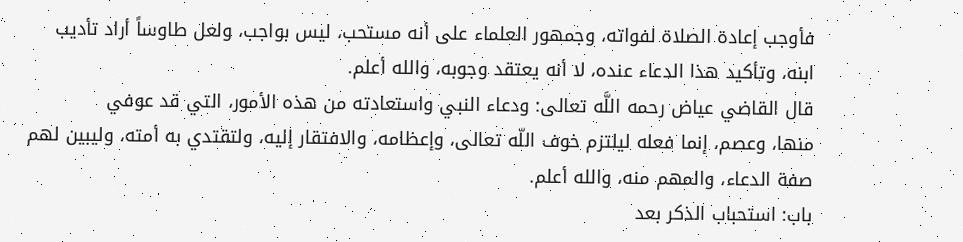فأوجب إعادة الصلاة لفواته، وجمهور العلماء على أنه مستحب، ليس بواجب، ولعل طاوساً أراد تأديب
ابنه، وتأكيد هذا الدعاء عنده، لا أنه يعتقد وجوبه، والله أعلم.
قال القاضي عياض رحمه اللَّه تعالى: ودعاء النبي واستعادته من هذه الأمور، التي قد عوفي
منها، وعصم، إنما فعله ليلتزم خوف اللّه تعالى، وإعظامه، والافتقار إليه، ولتقتدي به أمته، وليبين لهم
صفة الدعاء، والمهم منه، والله أعلم.
باب: استحباب الذكر بعد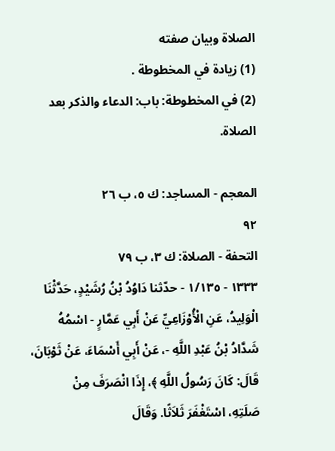الصلاة وبيان صفته
(1) زيادة في المخطوطة .
(2) في المخطوطة: باب: الدعاء والذكر بعد الصلاة.

المعجم - المساجد: ك ٥، ب ٢٦
٩٢
التحفة - الصلاة: ك ٣، ب ٧٩
١٣٣٣ - ١/١٣٥ - حدّثنا دَاوُدُ بْنُ رُشَيْدٍ، حَدَّثْنَا الْوَلِيدُ، عَنِ الْأُوْزَاعِيِّ عَنْ أَبِي عَمَّارٍ - اسْمُهُ
شَدَّادُ بْنُ عَبْدِ اللَّهِ -، عَنْ أَبِي أَسْمَاءَ، عَنْ ثَوْبَانَ، قَالَ: كَانَ رَسُولُ اللَّهِ ﴾، إِذَا انْصَرَفَ مِنْ
صَلَتِهِ، اسْتَغْفَرَ ثَلاَثًا. وَقَالَ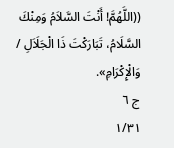((اللَّهُمَّ! أَنْتَ السَّلاَمُ وَمِنْكَ السَّلَامُ، تَبَارَكْتَ ذَا الْجَلَاَلِ / وَالْإِكْرَامِ».
ج ٦
١/٣١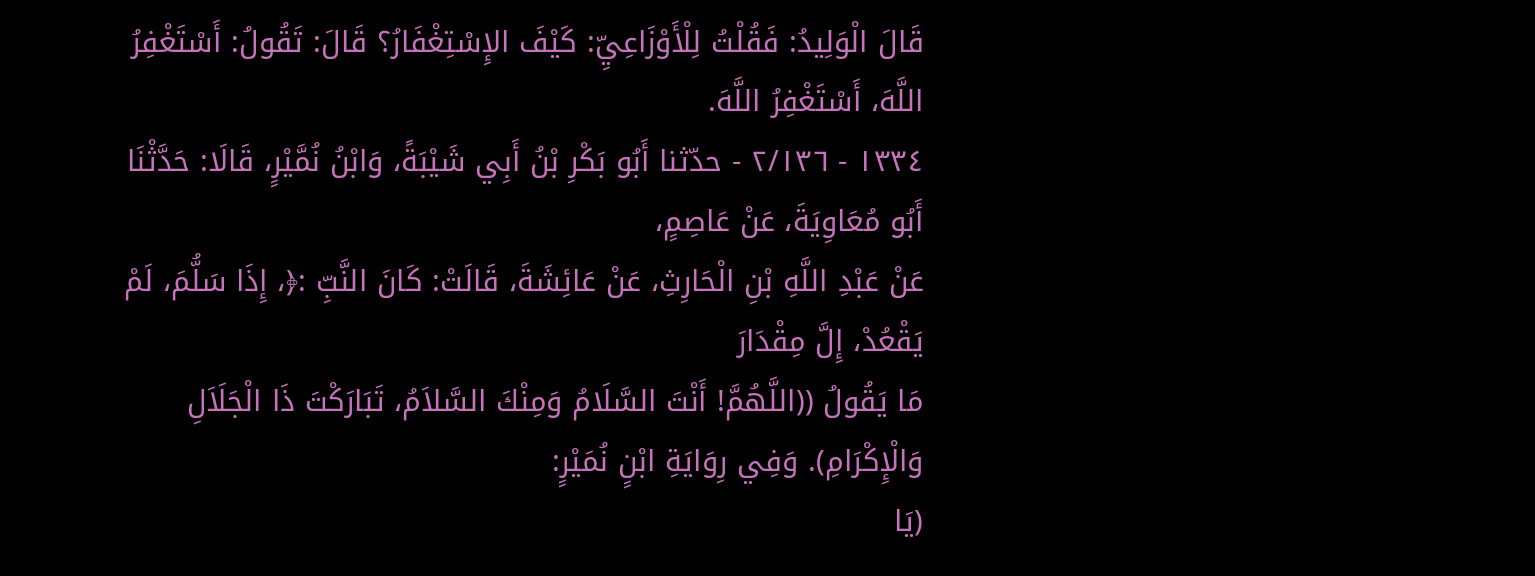قَالَ الْوَلِيدُ: فَقُلْتُ لِلْأَوْزَاعِيِّ: كَيْفَ الإِسْتِغْفَارُ؟ قَالَ: تَقُولُ: أَسْتَغْفِرُ اللَّهَ، أَسْتَغْفِرُ اللَّهَ.
١٣٣٤ - ٢/١٣٦ - حدّثنا أَبُو بَكْرِ بْنُ أَبِي شَيْبَةً، وَابْنُ نُمَّيْرٍ، قَالَا: حَدَّثْنَا أَبُو مُعَاوِيَةَ، عَنْ عَاصِمٍ،
عَنْ عَبْدِ اللَّهِ بْنِ الْحَارِثِ، عَنْ عَائِشَةَ، قَالَتْ: كَانَ النَّبِّ :﴿، إِذَا سَلُّمَ، لَمْ يَقْعُدْ، إِلَّ مِقْدَارَ
مَا يَقُولُ ((اللَّهُمَّ! أَنْتَ السَّلَامُ وَمِنْكَ السَّلاَمُ، تَبَارَكْتَ ذَا الْجَلَاَلِ وَالْإِكْرَامِ). وَفِي رِوَايَةِ ابْنٍ نُمَيْرٍ:
(يَا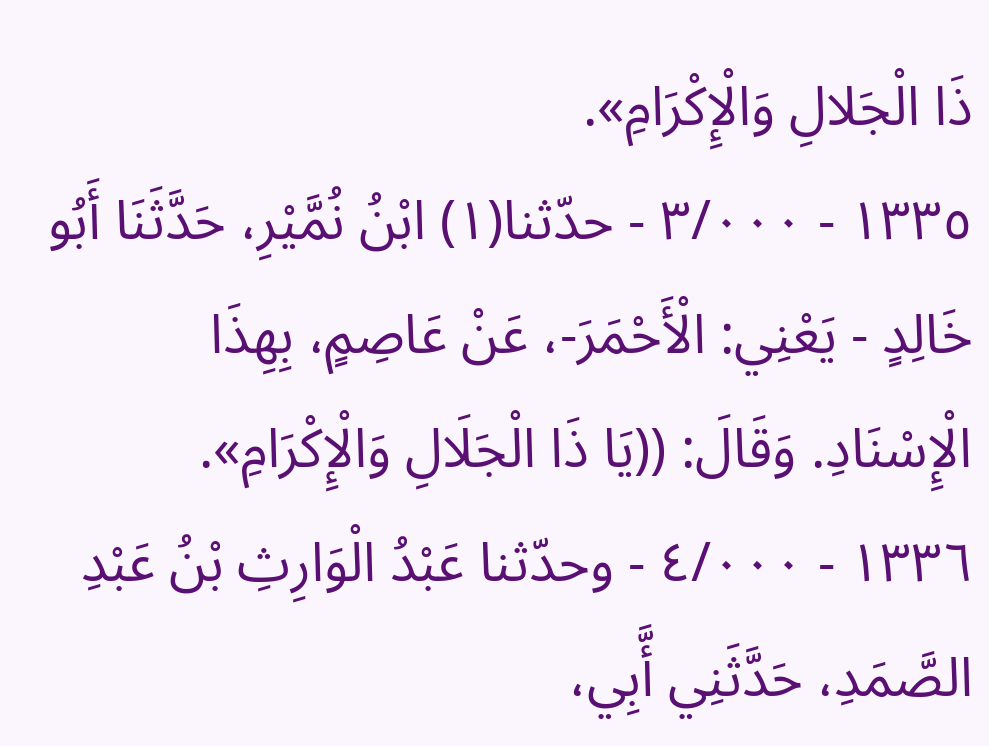ذَا الْجَلالِ وَالْإِكْرَامِ».
١٣٣٥ - ٣/٠٠٠ - حدّثنا(١) ابْنُ نُمَّيْرِ، حَدَّثَنَا أَبُو خَالِدٍ - يَعْنِي: الْأَحْمَرَ-، عَنْ عَاصِمٍ، بِهِذَا
الْإِسْنَادِ. وَقَالَ: ((يَا ذَا الْجَلَالِ وَالْإِكْرَامِ».
١٣٣٦ - ٤/٠٠٠ - وحدّثنا عَبْدُ الْوَارِثِ بْنُ عَبْدِ الصَّمَدِ، حَدَّثَنِي أَّبِي،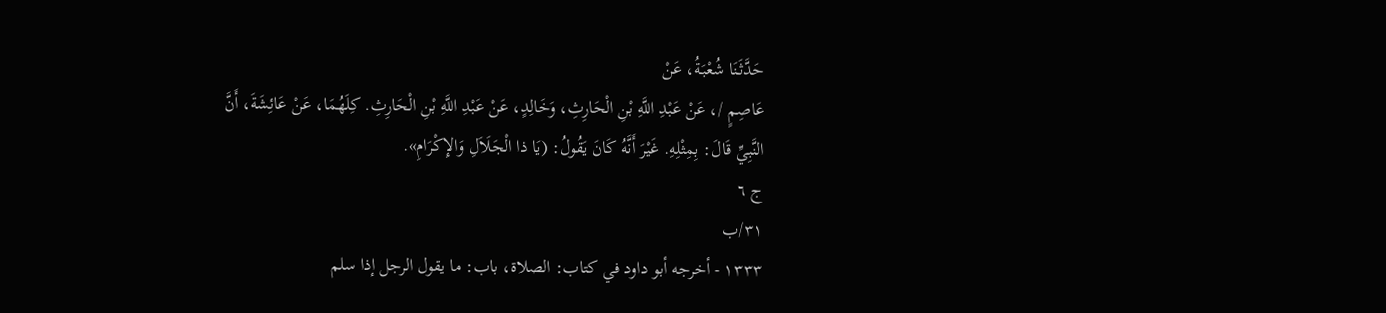حَدَّثَنَا شُعْبَةُ، عَنْ
عَاصِمٍ /، عَنْ عَبْدِ اللَّهِ بْنِ الْحَارِثِ، وَخَالِدٍ، عَنْ عَبْدِ اللَّهِ بْنِ الْحَارِثِ. كِلَهُمَا، عَنْ عَائِشَةَ، أَنَّ
النَّبِيِّ قَالَ: بِمِثْلِهِ. غَيْرَ أَنَّهُ كَانَ يَقُولُ: (يَا ذا الْجَلَاَلِ وَالإِكْرَامِ».
ج ٦
٣١/ب
١٣٣٣ - أخرجه أبو داود في كتاب: الصلاة، باب: ما يقول الرجل إذا سلم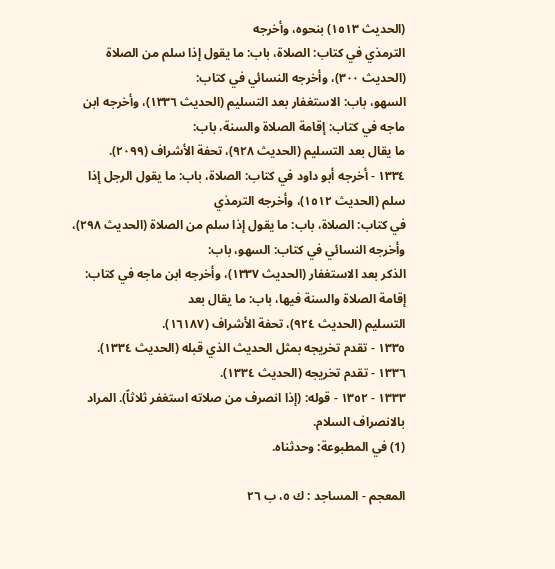(الحديث ١٥١٣) بنحوه، وأخرجه
الترمذي في كتاب: الصلاة، باب: ما يقول إذا سلم من الصلاة (الحديث ٣٠٠)، وأخرجه النسائي في كتاب:
السهو، باب: الاستغفار بعد التسليم (الحديث ١٣٣٦)، وأخرجه ابن ماجه في كتاب: إقامة الصلاة والسنة، باب:
ما يقال بعد التسليم (الحديث ٩٢٨)، تحفة الأشراف (٢٠٩٩).
١٣٣٤ - أخرجه أبو داود في كتاب: الصلاة، باب: ما يقول الرجل إذا سلم (الحديث ١٥١٢)، وأخرجه الترمذي
في كتاب: الصلاة، باب: ما يقول إذا سلم من الصلاة (الحديث ٢٩٨)، وأخرجه النسائي في كتاب: السهو، باب:
الذكر بعد الاستغفار (الحديث ١٣٣٧)، وأخرجه ابن ماجه في كتاب: إقامة الصلاة والسنة فيها، باب: ما يقال بعد
التسليم (الحديث ٩٢٤)، تحفة الأشراف (١٦١٨٧).
١٣٣٥ - تقدم تخريجه بمثل الحديث الذي قبله (الحديث ١٣٣٤).
١٣٣٦ - تقدم تخريجه (الحديث ١٣٣٤).
١٣٣٣ - ١٣٥٢ - قوله: (إذا انصرف من صلاته استغفر ثلاثاً). المراد بالانصراف السلام.
(1) في المطبوعة: وحدثناه.

المعجم - المساجد : ك ٥، ب ٢٦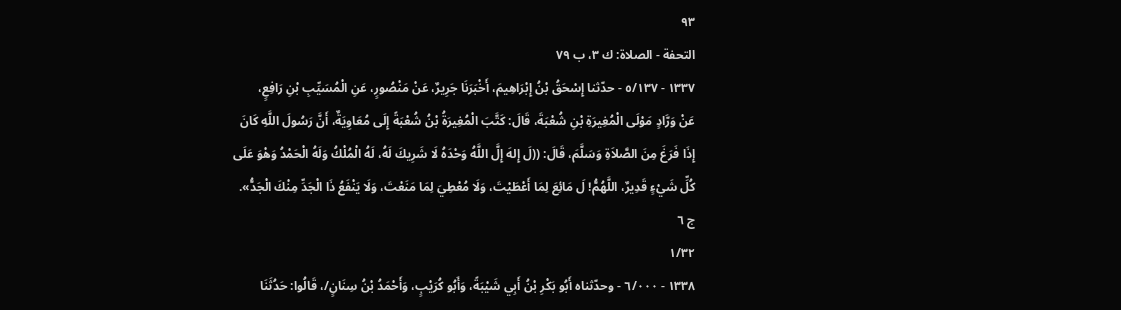٩٣
التحفة - الصلاة: ك ٣، ب ٧٩
١٣٣٧ - ٥/١٣٧ - حدّثنا إِسْحَقُ بْنُ إِبْرَاهِيمَ، أَخْبَرَنَا جَرِيرٌ، عَنْ مَنْصُورٍ، عَنِ الْمُسَيِّبِ بْنِ رَافِعٍ،
عَنْ وَرَّادٍ مَوْلَى الْمُغِيرَةِ بْنِ شُعْبَةَ، قَالَ: كَتَّبَ الْمُغِيرَةُ بْنُ شُعْبَةً إِلَى مُعَاوِيَةٌ، أَنَّ رَسُولَ اللَّهِ كَانَ
إِذَا فَرَغَ مِنَ الصَّلاَةِ وَسَلَّمَ، قَالَ: ((لَ إِلهَ إِلَّ اللَّهُ وَحْدَهُ لَا شَرِيكَ لَهُ، لَهُ الْمُلْكُ وَلَهُ الْحَمْدُ وَهْوَ عَلَى
كُلِّ شَيْءٍ قَدِيرٌ، اللَّهُمُّ! لَ مَائِعَ لِمَا أَعْطَيْتَ، وَلَا مُعْطِيَ لِمَا مَنَعْتَ، وَلَا يَنْفَعُ ذَا الْجَدِّ مِنْكَ الْجَدُّ».
ج ٦
١/٣٢
١٣٣٨ - ٦/٠٠٠ - وحدّثناه أَبُو بَكْرِ بْنُ أَبِي شَيْبَةً، وَأَبُو كُرَيْبٍ، وَأَحْمَدُ بْنُ سِنَانٍ/، قَالُوا: حَدُثَنَا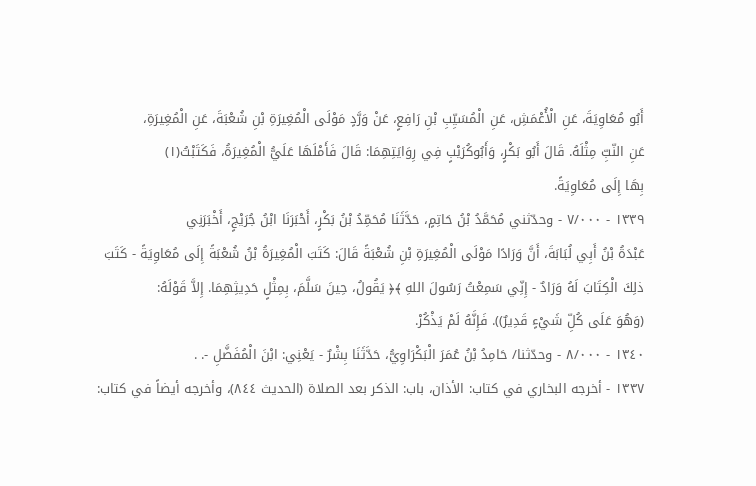أَبُو مُعَاوِيَةَ، عَنِ الْأُعْمَشِ، عَنِ الْمُسَيِّبِ بْنِ رَافِعٍ، عَنْ وَرَّدٍ مَوْلَى الْمُغِيرَةِ بْنِ شُعْبَةَ، عَنِ الْمُغِيرَةِ،
عَنِ النّبِّ مِثْلَهُ. قَالَ أَبُو بَكْرٍ، وَأَبُوكُرَيْبٍ فِي رِوَايَتِهِمَا: قَالَ فَأَمْلَهَا عَلَيُّ الْمُغِيرَةُ، فَكَتَبْتُ(١)
بِهَا إِلَى مُعَاوِيَةً.
١٣٣٩ - ٧/٠٠٠ - وحدّثني مُحَمَّدُ بْنُ حَاتِمٍ، حَدَّثَنَا مُحَمِّدُ بْنُ بَكْرٍ، أَحْبَرَنَا ابْنُ جُرَيْجٍ، أَخْبَرَنِي
عَبْدَةُ بْنُ أَبِي لُبَابَةَ، أَنَّ وَرَادًا مَوْلَى الْمُغِيرَةِ بْنِ شُعْبَةً قَالَ: كَتَبَ الْمُغِيرَةُ بْنُ شُعْبَةً إِلَى مُعَاوِيَةً - كَتَبَ
ذلِكَ الْكِتَابَ لَهُ وَرَادٌ - إِنِّي سَمِعْتُ رَسُولَ اللهِ ﴾﴿ يَقُولُ، حِينَ سَلَّمَ، بِمِثْلٍ حَدِيثِهِمَا. إِلاَّ قَوْلَهُ:
(وَهُوَ عَلَى كُلِّ شَيْءٍ قَدِيرٌ)). فَإِنَّهُ لَمْ يَذْكُرْ.
١٣٤٠ - ٨/٠٠٠ - وحدّثنا/ حَامِدُ بْنُ عُمَرَ الْبَكْرَاوِيُّ، حَدَّثَنَا بِشْرٌ - يَعْنِي: ابْنَ الْمُفَضَّلِ -. .
١٣٣٧ - أخرجه البخاري في كتاب: الأذان، باب: الذكر بعد الصلاة (الحديث ٨٤٤)، وأخرجه أيضاً في كتاب: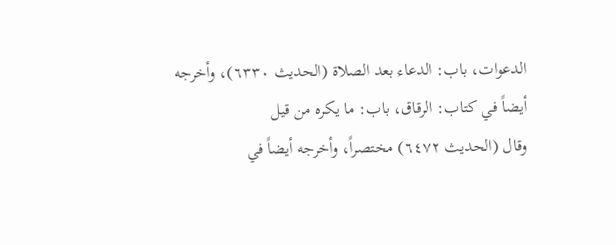الدعوات، باب: الدعاء بعد الصلاة (الحديث ٦٣٣٠)، وأخرجه أيضاً في كتاب: الرقاق، باب: ما يكره من قيل
وقال (الحديث ٦٤٧٢) مختصراً، وأخرجه أيضاً في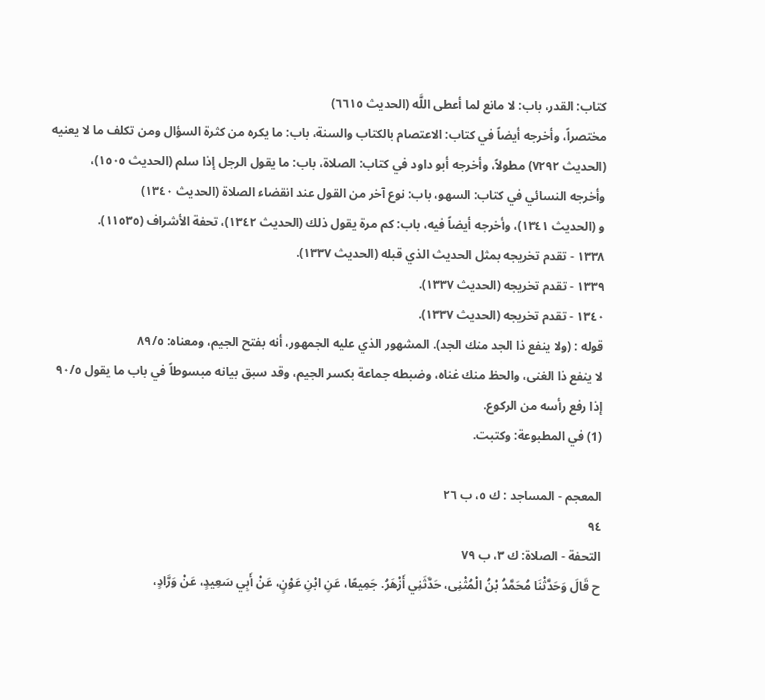كتاب: القدر، باب: لا مانع لما أعطى اللَّه (الحديث ٦٦١٥)
مختصراً، وأخرجه أيضاً في كتاب: الاعتصام بالكتاب والسنة، باب: ما يكره من كثرة السؤال ومن تكلف ما لا يعنيه
(الحديث ٧٢٩٢) مطولاً، وأخرجه أبو داود في كتاب: الصلاة، باب: ما يقول الرجل إذا سلم (الحديث ١٥٠٥)،
وأخرجه النسائي في كتاب: السهو، باب: نوع آخر من القول عند انقضاء الصلاة (الحديث ١٣٤٠)
و (الحديث ١٣٤١)، وأخرجه أيضاً فيه، باب: كم مرة يقول ذلك (الحديث ١٣٤٢)، تحفة الأشراف (١١٥٣٥).
١٣٣٨ - تقدم تخريجه بمثل الحديث الذي قبله (الحديث ١٣٣٧).
١٣٣٩ - تقدم تخريجه (الحديث ١٣٣٧).
١٣٤٠ - تقدم تخريجه (الحديث ١٣٣٧).
قوله : (ولا ينفع ذا الجد منك الجد). المشهور الذي عليه الجمهور، أنه بفتح الجيم، ومعناه: ٨٩/٥
لا ينفع ذا الغنى، والحظ منك غناه، وضبطه جماعة بكسر الجيم، وقد سبق بيانه مبسوطاً في باب ما يقول ٩٠/٥
إذا رفع رأسه من الركوع.
(1) في المطبوعة: وكتبت.

المعجم - المساجد : ك ٥، ب ٢٦
٩٤
التحفة - الصلاة: ك ٣، ب ٧٩
ح قَالَ وَحَدَّثْنَا مُحَمَّدُ بْنُ الْمُثْنِى، حَدَّثَنِي أَزْهَرُ. جَمِيعًا، عَنِ ابْنِ عَوْنٍ، عَنْ أَبِي سَعِيدٍ، عَنْ وَرَّادٍ،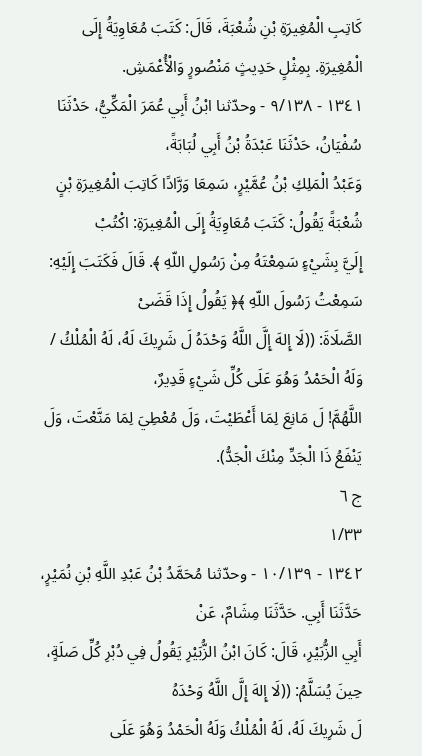كَاتِبِ الْمُغِيرَةِ بْنِ شُعْبَةَ، قَالَ: كَتَبَ مُعَاوِيَةُ إِلَى الْمُغِيرَةِ. بِمِثْلٍ حَدِيثٍ مَنْصُورٍ وَالْأُعْمَشِ.
١٣٤١ - ٩/١٣٨ - وحدّثنا ابْنُ أَبِي عُمَرَ الْمَكِّيُّ، حَدْثَنَا سُفْيَانُ، حَدْثَنَا عَبْدَةُ بْنُ أَبِي لُبَابَةً،
وَعَبْدُ الْمَلِكِ بْنُ عُمَّيْرٍ، سَمِعَا وَرَّادًا كَاتِبَ الْمُغِيرَةِ بْنٍ شُعْبَةً يَقُولُ: كَتَبَ مُعَاوِيَةُ إِلَى الْمُغِيرَةِ: اكْتُبْ
إِلَيَّ بِشَيْءٍ سَمِعْتَهُ مِنْ رَسُولِ اللّهِ ﴾. قَالَ فَكَتَبَ إِلَيْهِ: سَمِعْتُ رَسُولَ اللّهِ ﴾﴿ يَقُولُ إِذَا قَضَىْ
الصَّلَاةَ: ((لَا إِلهَ إِلَّ اللَّهُ وَحْدَهُ لَ شَرِيكَ لَهُ، لَهُ الْمُلْكُ / وَلَهُ الْحَمْدُ وَهُوَ عَلَى كُلِّ شَيْءٍ قَدِيرٌ،
اللَّهُمَّ! لَ مَانِعَ لِمَا أَعْطَيْتَ، وَلَ مُعْطِيَ لِمَا مَنَّعْتَ، وَلَ يَنْفَعُ ذَا الْجَدِّ مِنْكَ الْجَدُّ).
ج ٦
١/٣٣
١٣٤٢ - ١٠/١٣٩ - وحدّثنا مُحَمَّدُ بْنُ عَبْدِ اللَّهِ بْنِ نُمَيْرٍ، حَدَّثَنَا أَبِي. حَدَّثَنَا مِشَامٌ، عَنْ
أَبِي الزُّبَيْرِ، قَالَ: كَانَ ابْنُ الزُّبَيْرِ يَقُولُ فِي دُبْرِ كُلِّ صَلَةٍ، حِينَ يُسَلَّمُ: ((لَا إِلهَ إِلَّ اللَّهُ وَحْدَهُ
لَ شَرِيكَ لَهُ، لَهُ الْمُلْكُ وَلَهُ الْحَمْدُ وَهُوَ عَلَى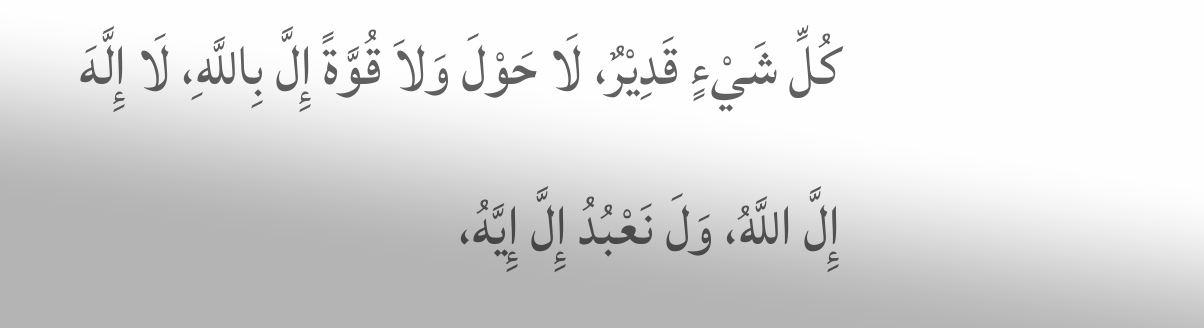كُلِّ شَيْءٍ قَدِيْرٌ، لَا حَوْلَ وَلاَ قُوَّةً إِلَّ بِاللَّهِ، لَا إِلَّهَ
إِلَّ اللَّهُ، وَلَ نَعْبُدُ إِلَّ إِيَّهُ،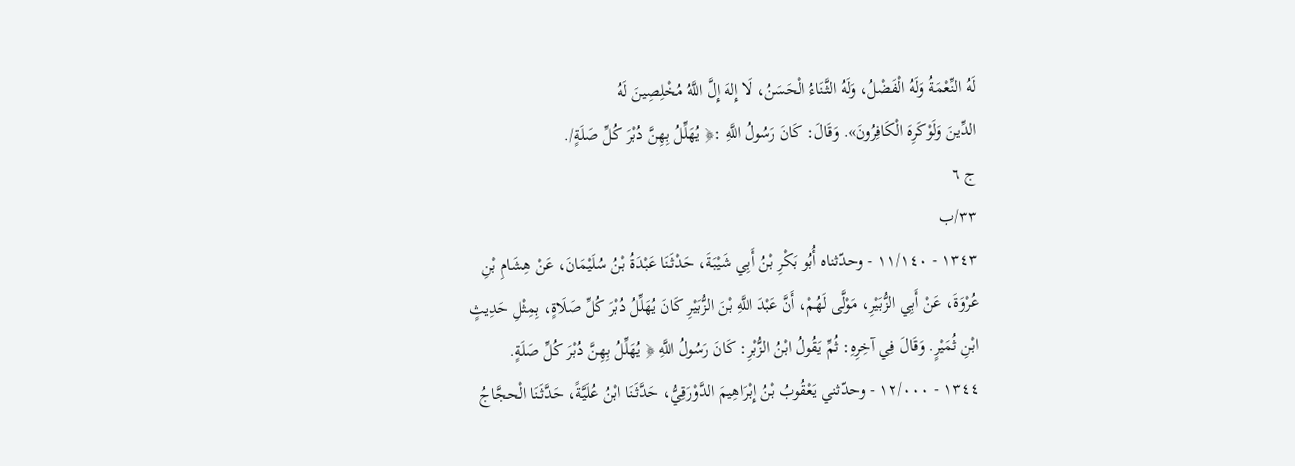لَهُ النِّعْمَةُ وَلَهُ الْفَضْلُ، وَلَهُ الثَّنَاءُ الْحَسَنُ، لَا إِلهَ إِلَّ اللَّهُ مُخْلِصِينَ لَهُ
الدِّينَ وَلَوْكَرِهَ الْكَافِرُونَ». وَقَالَ: كَانَ رَسُولُ اللَّهِ :﴿ يُهَلِّلُ بِهِنَّ دُبْرَ كُلِّ صَلَةٍ/.
ج ٦
٣٣/ب
١٣٤٣ - ١١/١٤٠ - وحدّثناه أُبُو بَكْرِ بْنُ أَبِي شَيْبَةَ، حَدْثَنَا عَبْدَةُ بْنُ سُلَيْمَانَ، عَنْ هِشَامِ بْنِ
عُرْوَةَ، عَنْ أَبِي الزُّبَيْرِ، مَوْلَّى لَهُمْ، أَنَّ عَبْدَ اللَّهِ بْنَ الزُّبَيْرِ كَانَ يُهَلِّلُ دُبْرَ كُلِّ صَلَاةٍ، بِمِثْلِ حَدِيثٍ
ابْنِ ثُمَيْرٍ. وَقَالَ فِي آخِرِهِ: ثُمِّ يَقُولُ ابْنُ الزُّبْرِ: كَانَ رَسُولُ اللَّهِ ﴿ يُهَلِّلُ بِهِنَّ دُبْرَ كُلِّ صَلَةٍ.
١٣٤٤ - ١٢/٠٠٠ - وحدّثني يَعْقُوبُ بْنُ إِبْرَاهِيمَ الدَّوْرَقِيُّ، حَدَّثَنَا ابْنُ عُلَيَّةً، حَدَّثَنَا الْحجَّاجُ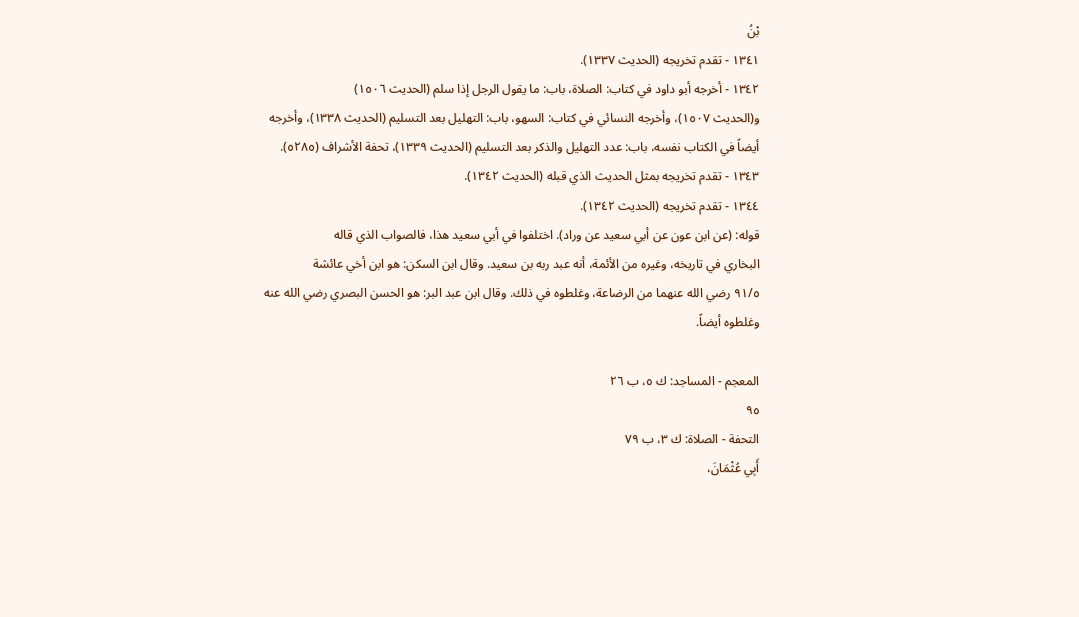بْنُ
١٣٤١ - تقدم تخريجه (الحديث ١٣٣٧).
١٣٤٢ - أخرجه أبو داود في كتاب: الصلاة، باب: ما يقول الرجل إذا سلم (الحديث ١٥٠٦)
و(الحديث ١٥٠٧)، وأخرجه النسائي في كتاب: السهو، باب: التهليل بعد التسليم (الحديث ١٣٣٨)، وأخرجه
أيضاً في الكتاب نفسه، باب: عدد التهليل والذكر بعد التسليم (الحديث ١٣٣٩)، تحفة الأشراف (٥٢٨٥).
١٣٤٣ - تقدم تخريجه بمثل الحديث الذي قبله (الحديث ١٣٤٢).
١٣٤٤ - تقدم تخريجه (الحديث ١٣٤٢).
قوله: (عن ابن عون عن أبي سعيد عن وراد). اختلفوا في أبي سعيد هذا، فالصواب الذي قاله
البخاري في تاريخه، وغيره من الأئمة، أنه عبد ربه بن سعيد. وقال ابن السكن: هو ابن أخي عائشة
٩١/٥ رضي الله عنهما من الرضاعة، وغلطوه في ذلك. وقال ابن عبد البر: هو الحسن البصري رضي الله عنه
وغلطوه أيضاً.

المعجم - المساجد: ك ٥، ب ٢٦
٩٥
التحفة - الصلاة: ك ٣، ب ٧٩
أَبِي عُثْمَانَ،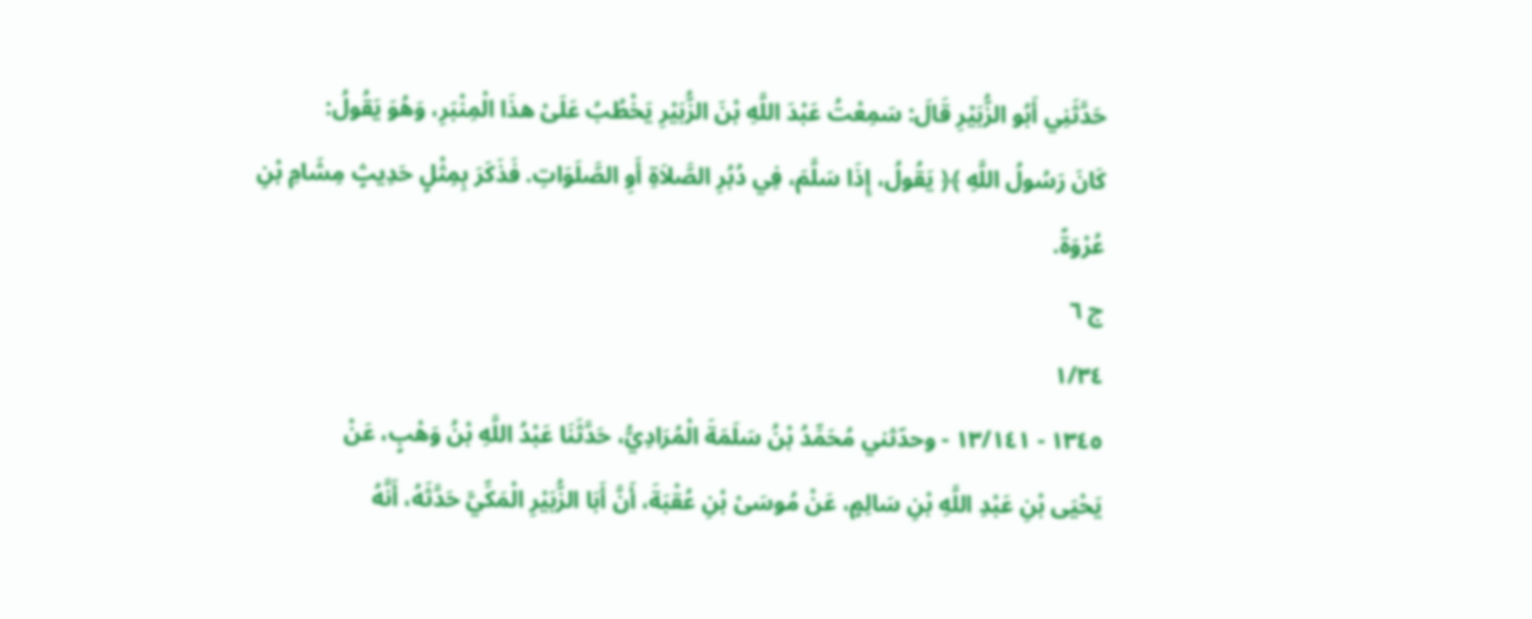حَدَّثَنِي أَبُو الزُّبَيْرِ قَالَ: سَمِعْتُ عَبْدَ اللَّهِ بْنَ الزُّبَيْرِ يَخْطُبُ عَلَىْ هذَا الْمِنْبَرِ، وَهُوَ يَقُولُ:
كَانَ رَسُولُ اللَّهِ ﴾﴿ يَقُولُ، إِذَا سَلَّمَ، فِي دُبُرِ الصَّلاَةِ أَوِ الصَّلَوَاتِ. فَذَكَرَ بِمِثْلٍ حَدِيثٍ مِشَامِ بْنِ
عُرْوَةً.
ج ٦
١/٣٤
١٣٤٥ - ١٣/١٤١ - وحدّثني مُحَمِّدُ بْنُ سَلَمَةَ الْمُرَادِيُّ، حَدَّثَنَا عَبْدُ اللَّهِ بْنُ وَهْبٍ، عَنْ
يَحْيَى بْنِ عَبْدِ اللَّهِ بْنِ سَالِمٍ، عَنْ مُوسَىْ بْنِ عُقْبَةَ، أَنَّ أَبَا الزُّبَيْرِ الْمَكِّيَّ حَدَّثَهُ، أَنَّهُ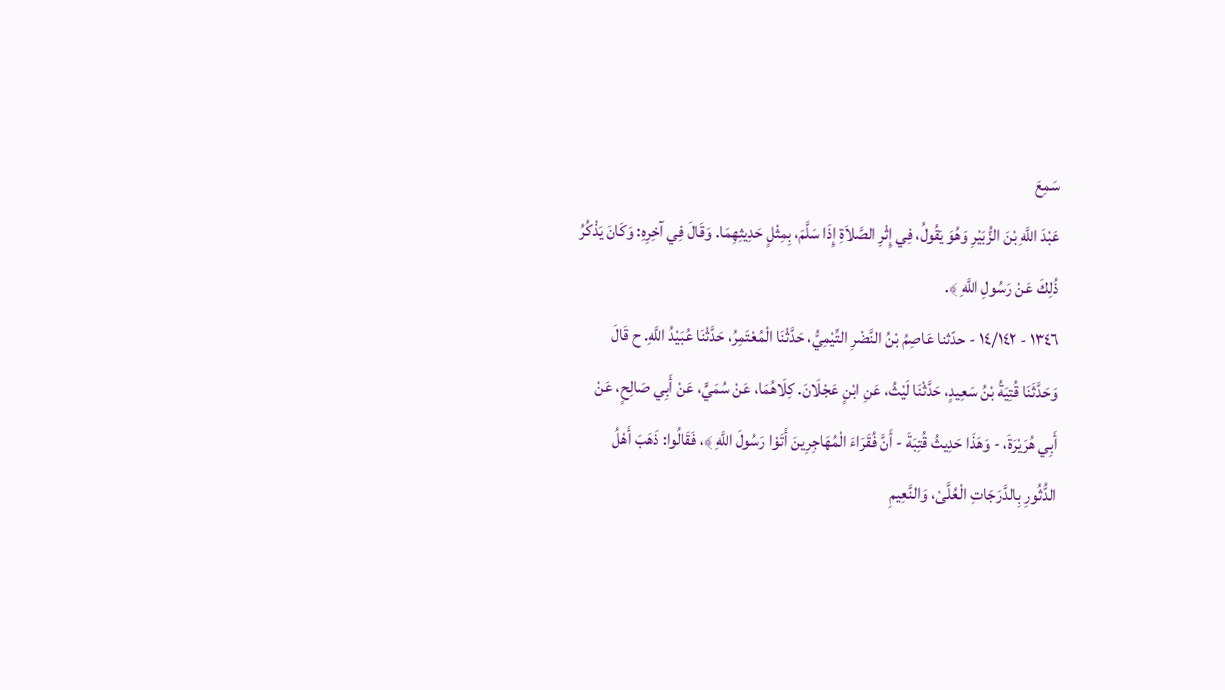سَمِعَ
عَبْدَ اللَّهِ بْنَ الزُّبَيْرِ وَهُوَ يَقُولُ، فِي إِثْرِ الصَّلاَةِ إِذَا سَلَّمَ، بِمِثْلٍ حَدِيثِهِمَا. وَقَالَ فِي آخِرِهِ: وَكَانَ يَذْكُرُ
ذُلِكَ عَنْ رَسُولِ اللَّهِ ﴾.
١٣٤٦ - ١٤/١٤٢ - حدّثنا عَاصِمُ بْنُ النَّضْرِ التِّيْمِيُّ، حَدَّثْنَا الْمُعْتَمِرُ، حَدَّثْنَا عُبَيْدُ اللَّهِ. ح قَالَ
وَحَدَّثَنَا قُتِيَةُ بْنُ سَعِيدٍ، حَدَّثْنَا لَيْثُ، عَنِ ابْنٍ عَجْلَانَ. كِلَاهُمَا، عَنْ سُمَيٍّ، عَنْ أَبِي صَالِحٍ، عَنْ
أَبِي هُرَيْرَةَ، - وَهَذَا حَدِيثُ قُتِبَةَ - أَنَّ فُقَرَاءَ الْمُهَاجِرِينَ أَتَوْا رَسُولَ اللَّهِ ﴾، فَقَالُوا: ذَهَبَ أَهْلُ
الدُّثُورِ بِالدَّرَجَاتِ الْعُلَّىْ، وَالنَّعِيمِ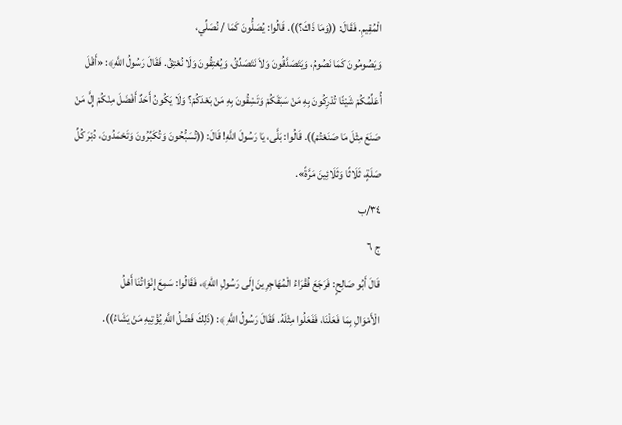الْمُقِيمِ. فَقَالَ: ((وَمَا ذَاكَ؟)). قَالُوا: يُصَلُّونَ كَمَا / نُصَلِّي،
وَيَصُومُونَ كَمَا نَصُومُ، وَيَتَصَدَّقُونَ وَلاَ نَتَصَدِّقُ، وَيُعْتِقُونَ وَلَا نُعْتِقُ. فَقَالَ رَسُولُ اللَّهِ﴾: «أَقْلَ
أُعَلِّمُكُمْ شَيْئًا تُدْرِكُونَ بِهِ مَنْ سَبَقَكُمْ وَتَسِْقُونَ بِهِ مَنْ بَعْدَكُمْ؟ وَلَا يَكُونُ أَحَدٌ أَفْضَلَ مِنْكُمْ إِلَّ مَنْ
صَنَعَ مِثْلَ مَا صَنَعْتُمْ)). قَالُوا: بَلَّى، يَا رَسُولَ اللَّهِ! قَالَ: ((تُسَبُّحُونَ وَتُكَبِّرُونَ وَتَحْمَدُونَ، دُبْرَ كُلِّ
صَلَةٍ، ثَلَاثًا وَثَلَائِينَ مَرَّةً».
٣٤/ب
ج ٦
قَالَ أَبُو صَالِحٍ: فَرَجَعَ فُقْرَاءُ الْمُهَاجِرِينَ إِلَى رَسُولِ اللّهِ﴾، فَقَالُوا: سَمِعَ إِنْوَاتُنَا أَهْلُ
الْأَمْوَالِ بِمَا فَعَلْنَا، فَفَعَلُوا مِثْلَهُ. فَقَالَ رَسُولُ اللَّهِ ﴾: (ذَلِكَ فَضْلُ اللَّهِ يُؤْتِيهِ مَنْ يَشَاءُ)).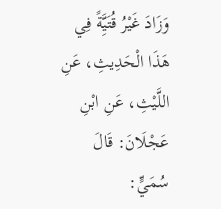وَزَادَ غَيْرُ قُتَيَِّةً فِي هَذَا الْحَدِيثِ، عَنِ اللَّيْثِ، عَنِ ابْنِ عَجْلَانَ: قَالَ سُمَيٍّ: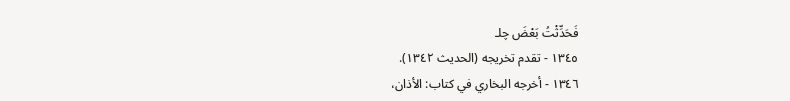فَحَدِّثْتُ بَعْضَ چلـ
١٣٤٥ - تقدم تخريجه (الحديث ١٣٤٢).
١٣٤٦ - أخرجه البخاري في كتاب: الأذان،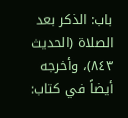باب: الذكر بعد الصلاة (الحديث ٨٤٣)، وأخرجه أيضاً في كتاب: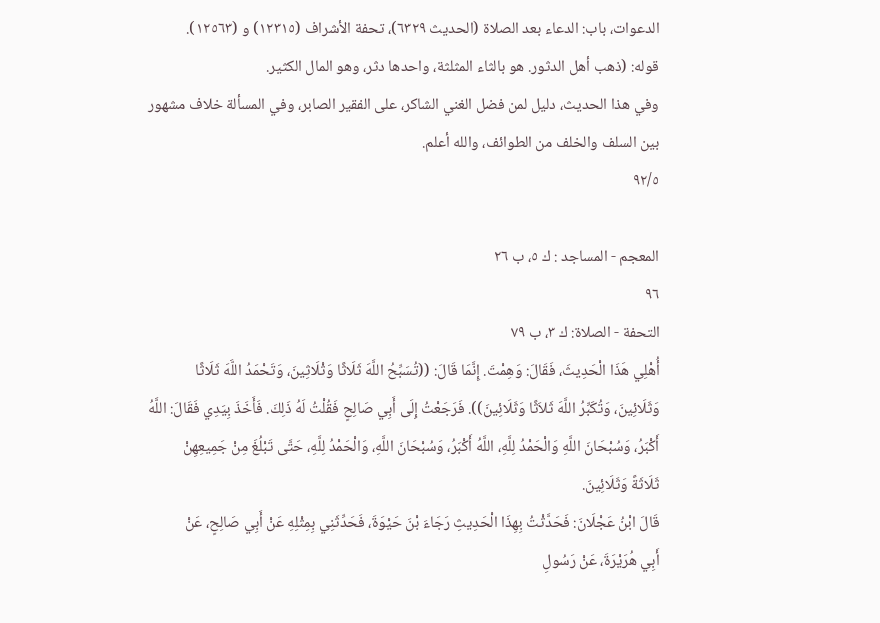الدعوات، باب: الدعاء بعد الصلاة (الحديث ٦٣٢٩)، تحفة الأشراف (١٢٣١٥) و (١٢٥٦٣).
قوله: (ذهب أهل الدثور. هو بالثاء المثلثة، واحدها دثر، وهو المال الكثير.
وفي هذا الحديث، دليل لمن فضل الغني الشاكر، على الفقير الصابر، وفي المسألة خلاف مشهور
بين السلف والخلف من الطوائف، والله أعلم.
٩٢/٥

المعجم - المساجد : ك ٥، ب ٢٦
٩٦
التحفة - الصلاة: ك ٣، ب ٧٩
أُهْلِي هَذَا الْحَدِيثَ، فَقَالَ: وَهِمْتَ. إِنَّمَا قَالَ: ((تُسَبِّحُ اللَّهَ ثَلَاثًا وَثْلَاثِينَ، وَتَحْمَدُ اللَّهَ ثَلَاثًا
وَثَلَائِينَ، وَتُكَبِّرُ اللَّهَ ثَلاَثًا وَثَلَائِينَ)). فَرَجَعْتُ إِلَى أَبِي صَالِحٍ فَقُلْتُ لَهُ ذَلِكَ. فَأَخَذَ بِيَدِي فَقَالَ: اللَّهُ
أَكْبَرُ، وَسُبْحَانَ اللَّهِ وَالْحَمْدُ لِلَّهِ، اللَّهُ أَكْبَرُ، وَسُبْحَانَ اللَّهِ، وَالْحَمْدُ لِلَّهِ، حَتَّى تَبْلُغَ مِنْ جَمِيعِهِنْ
ثَلَاثَةً وَثَلَائِينَ.
قَالَ ابْنُ عَجْلَانَ: فَحَدَّثْتُ بِهِذَا الْحَدِيثِ رَجَاءَ بْنَ حَيْوَةَ، فَحَدِّثَنِي بِمِثْلِهِ عَنْ أَبِي صَالِحٍ، عَنْ
أَبِي هُرَيْرَةَ، عَنْ رَسُولِ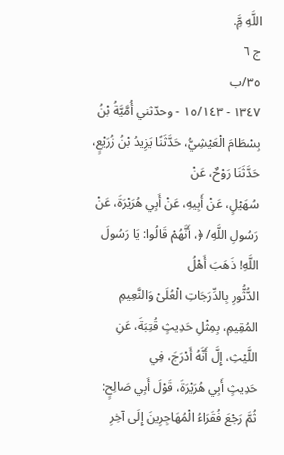اللَّهِ مَِّ.
ج ٦
٣٥/ب
١٣٤٧ - ١٥/١٤٣ - وحدّثني أُمَّيَّةُ بْنُ بِسْطَامَ الْعَيْشِيُّ، حَدَّثَنًا يَزِيدُ بْنُ زُرَيْعٍ، حَدَّثَنَا رَوْحٌ، عَنْ
سُهَيْلٍ، عَنْ أَبِيهِ، عَنْ أَبِي هُرَيْرَةَ، عَنْ رَسُولِ اللَّهِ/ ﴿، أَنَّهُمْ قَالُوا: يَا رَسُولَ اللَّهِ! ذَهَبَ أَهْلُ
الدُّثُّورِ بِالدِّرَجَاتِ الْعُلَىْ وَالنَّعِيمِ المُقِيمِ، بِمِثْلِ حَدِيثٍ قُتِبَةَ، عَنِ اللَّيْثِ، إِلَّ أَنَّهُ أَدْرَجَ، فِي
حَدِيثٍ أَبِي هُرَيْرَةَ، قَوْلَ أَبِي صَالِحٍ: ثُمَّ رَجْعَ فُقَرَاءُ الْمُهَاجِرِينَ إِلَى آخِرِ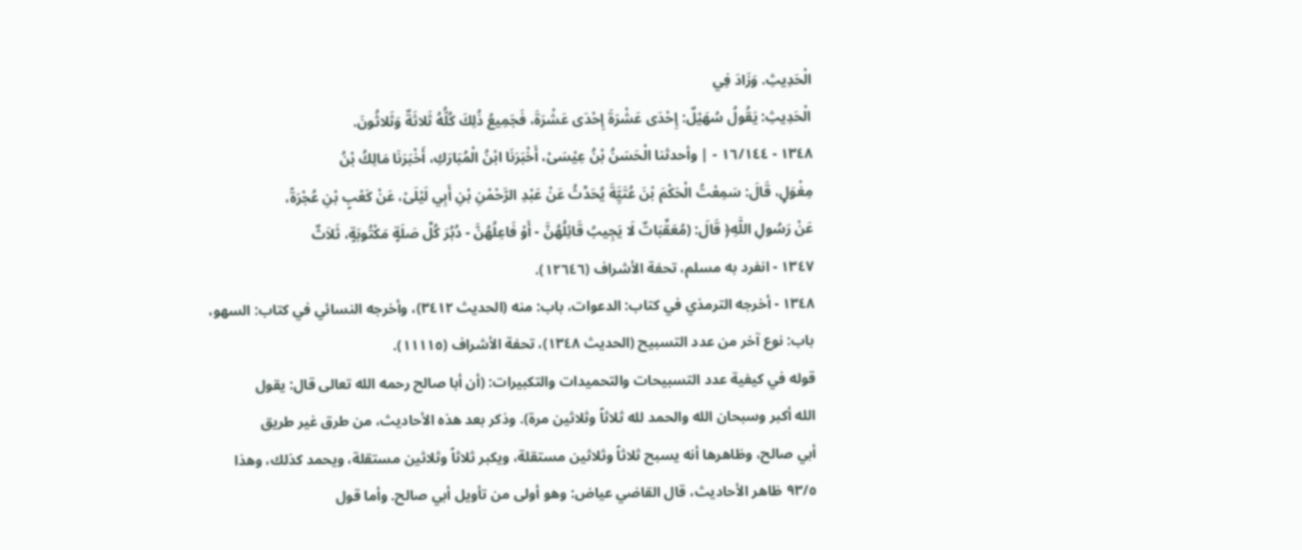الْحَدِيثِ. وَزَادَ فِي
الْحَدِيثِ: يَقُولُ سُهَيْلٌ: إِحْدَى عَشْرَةَ إِحْدَى عَشْرَةَ، فَجَمِيعُ ذُلِكَ كُلُّهُ ثَلاثَةٌ وَثَلاثُونَ.
١٣٤٨ - ١٦/١٤٤ - | وأحدثنا الْحَسَنُ بْنُ عِيْسَىْ، أَخْبَرَنَا ابْنُ الْمُبَارَكِ، أَخْبَرَنَا مَالِكُ بْنُ
مِغْوَلٍ، قَالَ: سَمِعْتُ الْحَكْمَ بْنَ عُتَيَِّةَ يُحَدِّثُ عَنْ عَبْدِ الرَّحْمْنِ بْنِ أَبِي لَيْلَىْ، عَنْ كَعْبٍ بْنِ عُجْرَةً،
عَنْ رَسُولِ اللَّهِ﴿ قَالَ: (مُعَقِّبَاتٌ لَا يَجِيبُ قَائِلُهُنَّ - أَوْ فَاعِلُهُنَّ - دُبُرَ كُلِّ صَلَةٍ مَكْتُوبَةٍ، ثَلاَثٌ
١٣٤٧ - انفرد به مسلم، تحفة الأشراف (١٢٦٤٦).
١٣٤٨ - أخرجه الترمذي في كتاب: الدعوات، باب: منه (الحديث ٣٤١٢)، وأخرجه النسائي في كتاب: السهو،
باب: نوع آخر من عدد التسبيح (الحديث ١٣٤٨)، تحفة الأشراف (١١١١٥).
قوله في كيفية عدد التسبيحات والتحميدات والتكبيرات: (أن أبا صالح رحمه الله تعالى قال: يقول
الله أكبر وسبحان الله والحمد لله ثلاثاً وثلاثين مرة). وذكر بعد هذه الأحاديث، من طرق غير طريق
أبي صالح، وظاهرها أنه يسبح ثلاثاً وثلاثين مستقلة، ويكبر ثلاثاً وثلاثين مستقلة، ويحمد كذلك، وهذا
٩٣/٥ ظاهر الأحاديث، قال القاضي عياض: وهو أولى من تأويل أبي صالح. وأما قول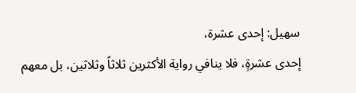سهيل: إحدى عشرة،
إحدى عشرةٍ، فلا ينافي رواية الأكثرين ثلاثاً وثلاثين، بل معهم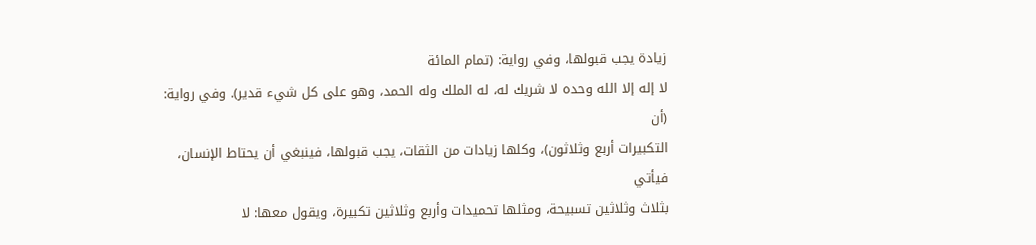زيادة يجب قبولها، وفي رواية: (تمام المائة
لا إله إلا الله وحده لا شريك له، له الملك وله الحمد، وهو على كل شيء قدير). وفي رواية: (أن
التكبيرات أربع وثلاثون)، وكلها زيادات من الثقات، يجب قبولها، فينبغي أن يحتاط الإنسان، فيأتي
بثلاث وثلاثين تسبيحة، ومثلها تحميدات وأربع وثلاثين تكبيرة، ويقول معها: لا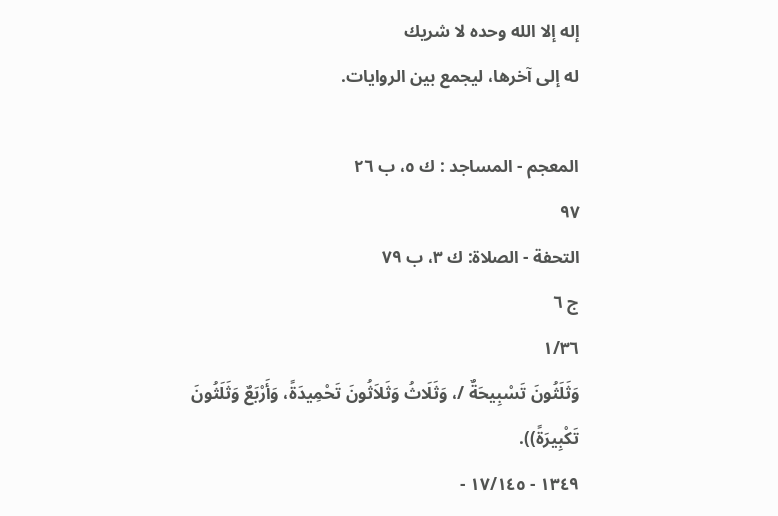إله إلا الله وحده لا شريك
له إلی آخرها، لیجمع بین الروايات.

المعجم - المساجد : ك ٥، ب ٢٦
٩٧
التحفة - الصلاة: ك ٣، ب ٧٩
ج ٦
١/٣٦
وَثَلَثُونَ تَسْبِيحَةٌ /، وَثَلَاثُ وَثَلاَثُونَ تَحْمِيدَةً، وَأَرْبَعٌ وَثَلَثُونَ تَكْبِيرَةً)).
١٣٤٩ - ١٧/١٤٥ -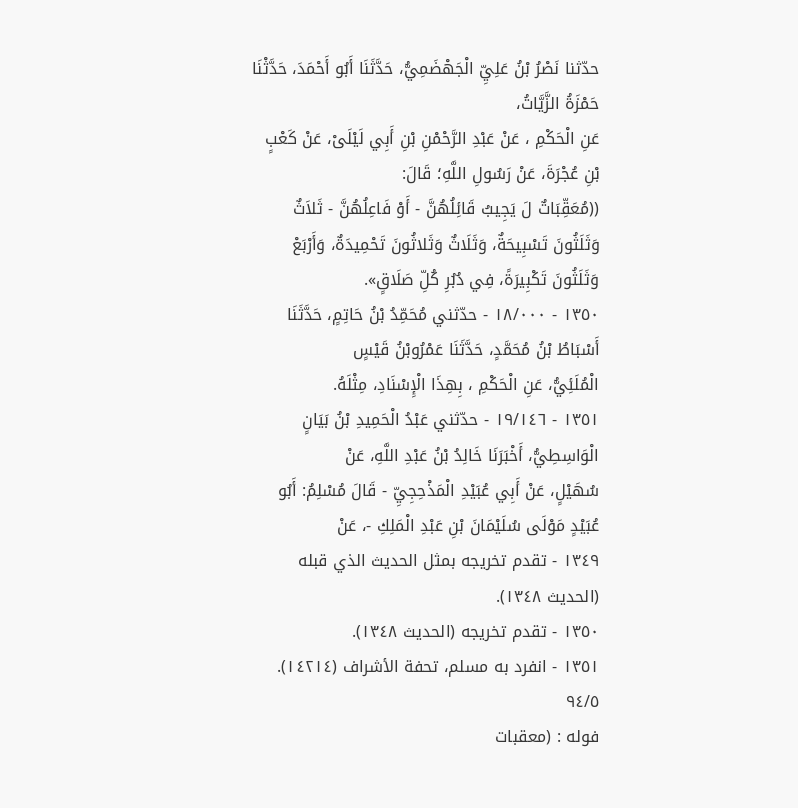حدّثنا نَصْرُ بْنُ عَلِيِّ الْجَهْضَمِيُّ، حَدَّثَنَا أَبُو أَحْمَدَ، حَدَّثْنَا حَمْزَةُ الزَّيَّاتُ،
عَنِ الْحَكْمِ ، عَنْ عَبْدِ الرَّحْمْنِ بْنِ أَبِي لَيْلَىْ، عَنْ كَعْبٍ بْنِ عُجْرَةَ، عَنْ رَسُولِ اللَّهِ؛ قَالَ:
((مُعَقِّبَاتٌ لَ يَجِيبُ قَائِلُهُنَّ - أَوْ فَاعِلُهُنَّ - ثَلاَثٌ وَثَلَثُونَ تَسْبِيحَةٌ، وَثَلَاثٌ وَثَلاثُونَ تَحْمِيدَةٌ، وَأَرْبَعْ
وَثَلَثُونَ تَكْبِيرَةً، فِي دُبُرِ كُلِّ صَلَاقٍ».
١٣٥٠ - ١٨/٠٠٠ - حدّثني مُحَمِّدُ بْنُ حَاتِمٍ، حَدَّثَنَا أَسْبَاطُ بْنُ مُحَمَّدٍ، حَدَّثَنَا عَمْرُوبْنُ قَيْسٍ
الْمُلَئِيُّ، عَنِ الْحَكْمِ ، بِهِذَا الْإِسْنَادِ، مِثْلَهُ.
١٣٥١ - ١٩/١٤٦ - حدّثني عَبْدُ الْحَمِيدِ بْنُ بَيَانٍ الْوَاسِطِيُّ، أَخْبَرَنَا خَالِدُ بْنُ عَبْدِ اللَّهِ، عَنْ
سُهَيْلٍ، عَنْ أَبِي عُبَيْدِ الْمَذْحِجِيِّ - قَالَ مُسْلِمُ: أَبُو عُبَيْدٍ مَوْلَى سُلَيْمَانَ بْنِ عَبْدِ الْمَلِكِ -، عَنْ
١٣٤٩ - تقدم تخريجه بمثل الحديث الذي قبله (الحديث ١٣٤٨).
١٣٥٠ - تقدم تخريجه (الحديث ١٣٤٨).
١٣٥١ - انفرد به مسلم، تحفة الأشراف (١٤٢١٤).
٩٤/٥
فوله : (معقبات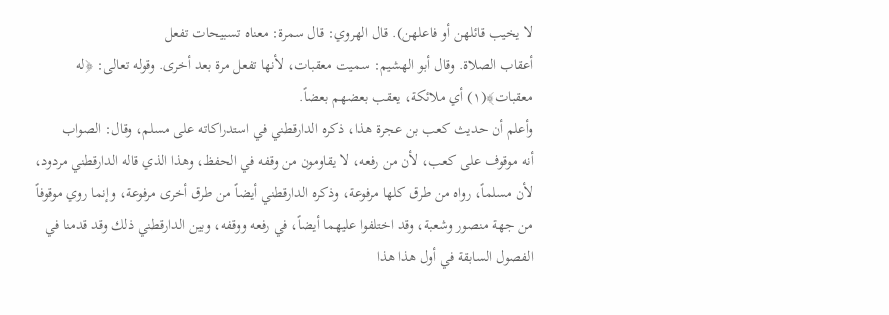لا يخيب قائلهن أو فاعلهن). قال الهروي: قال سمرة: معناه تسبيحات تفعل
أعقاب الصلاة. وقال أبو الهشيم: سميت معقبات، لأنها تفعل مرة بعد أخرى. وقوله تعالى: ﴿له
معقبات﴾(١) أي ملائكة، يعقب بعضهم بعضاً.
وأعلم أن حديث كعب بن عجرة هذا، ذكره الدارقطني في استدراكاته على مسلم، وقال: الصواب
أنه موقوف على كعب، لأن من رفعه، لا يقاومون من وقفه في الحفظ، وهذا الذي قاله الدارقطني مردود،
لأن مسلماً، رواه من طرق كلها مرفوعة، وذكره الدارقطني أيضاً من طرق أخرى مرفوعة، وإنما روي موقوفاً
من جهة منصور وشعبة، وقد اختلفوا عليهما أيضاً، في رفعه ووقفه، وبين الدارقطني ذلك وقد قدمنا في
الفصول السابقة في أول هذا هذا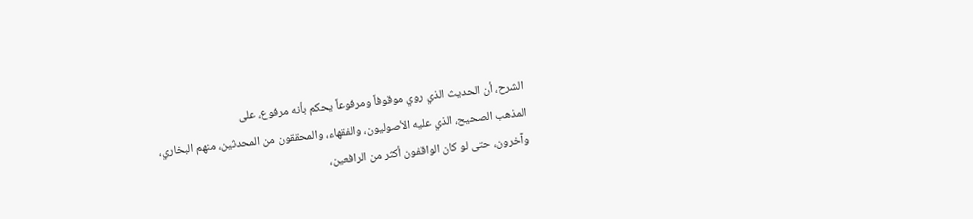الشرح، أن الحديث الذي روي موقوفاً ومرفوعاً يحكم بأنه مرفوع، على
المذهب الصحيح، الذي عليه الأصوليون، والفقهاء، والمحققون من المحدثين، منهم البخاري،
وآخرون، حتی لو کان الواقفون أكثر من الرافعین،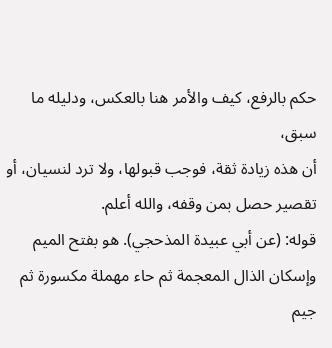حكم بالرفع، کیف والأمر هنا بالعكس، ودليله ما سبق،
أن هذه زيادة ثقة، فوجب قبولها، ولا ترد لنسيان، أو تقصير حصل بمن وقفه، والله أعلم.
قوله: (عن أبي عبيدة المذحجي). هو بفتح الميم وإسكان الذال المعجمة ثم حاء مهملة مكسورة ثم
جيم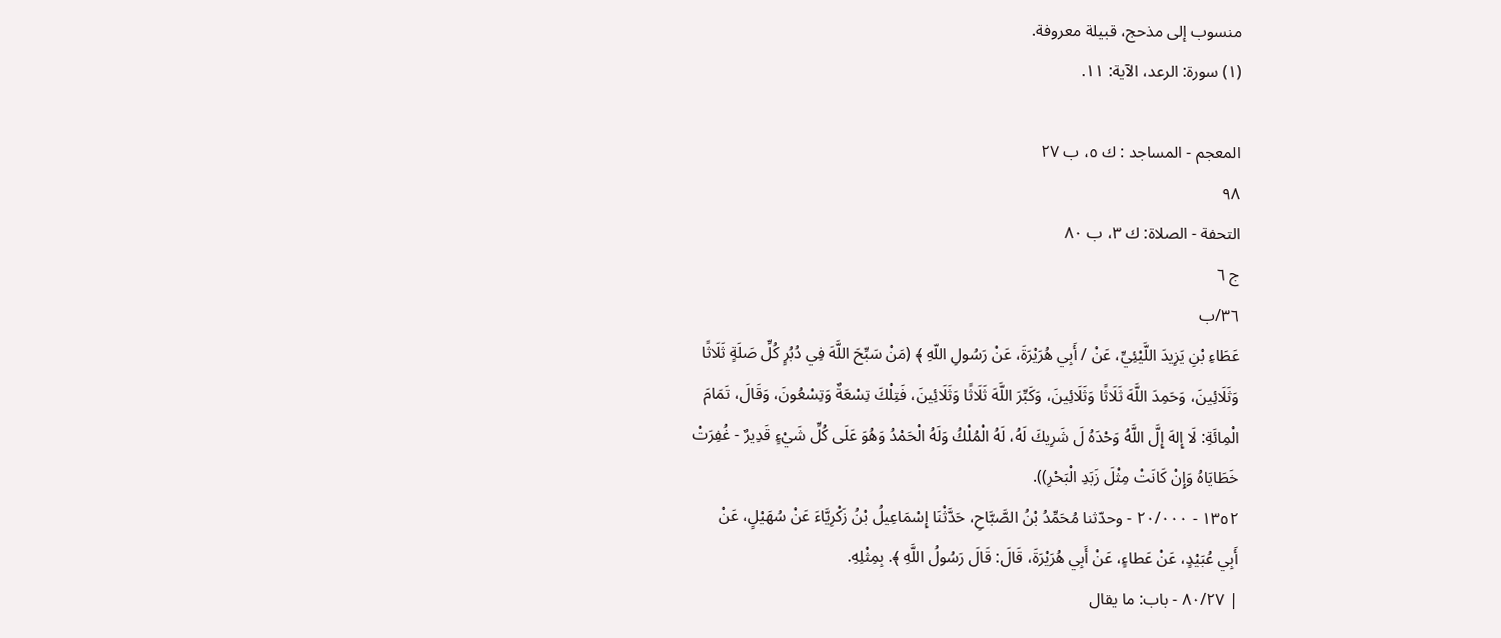منسوب إلى مذحج، قبيلة معروفة.
(١) سورة: الرعد، الآية: ١١.

المعجم - المساجد : ك ٥، ب ٢٧
٩٨
التحفة - الصلاة: ك ٣، ب ٨٠
ج ٦
٣٦/ب
عَطَاءِ بْنِ يَزِيدَ اللَّيْئِيِّ، عَنْ / أَبِي هُرَيْرَةَ، عَنْ رَسُولِ اللّهِ ﴾ (مَنْ سَبِّحَ اللَّهَ فِي دُبُرٍ كُلِّ صَلَةٍ ثَلَاثًا
وَثَلَائِينَ، وَحَمِدَ اللَّهَ ثَلَاثًا وَثَلَائِينَ، وَكَبِّرَ اللَّهَ ثَلَاثًا وَثَلَائِينَ، فَتِلْكَ تِسْعَةٌ وَتِسْعُونَ، وَقَالَ، تَمَامَ
الْمِائَةِ: لَا إِلهَ إِلَّ اللَّهُ وَحْدَهُ لَ شَرِيكَ لَهُ، لَهُ الْمُلْكُ وَلَهُ الْحَمْدُ وَهُوَ عَلَى كُلِّ شَيْءٍ قَدِيرٌ - غُفِرَتْ
خَطَايَاهُ وَإِنْ كَانَتْ مِثْلَ زَبَدِ الْبَحْرِ)).
١٣٥٢ - ٢٠/٠٠٠ - وحدّثنا مُحَمِّدُ بْنُ الصَّبَّاحِ، حَدَّثْنَا إِسْمَاعِيلُ بْنُ زَكْرِیَّاءَ عَنْ سُهَيْلٍ، عَنْ
أَبِي عُبَيْدٍ، عَنْ عَطاءٍ، عَنْ أَبِي هُرَيْرَةَ، قَالَ: قَالَ رَسُولُ اللَّهِ ﴾. بِمِثْلِهِ.
| ٨٠/٢٧ - باب: ما يقال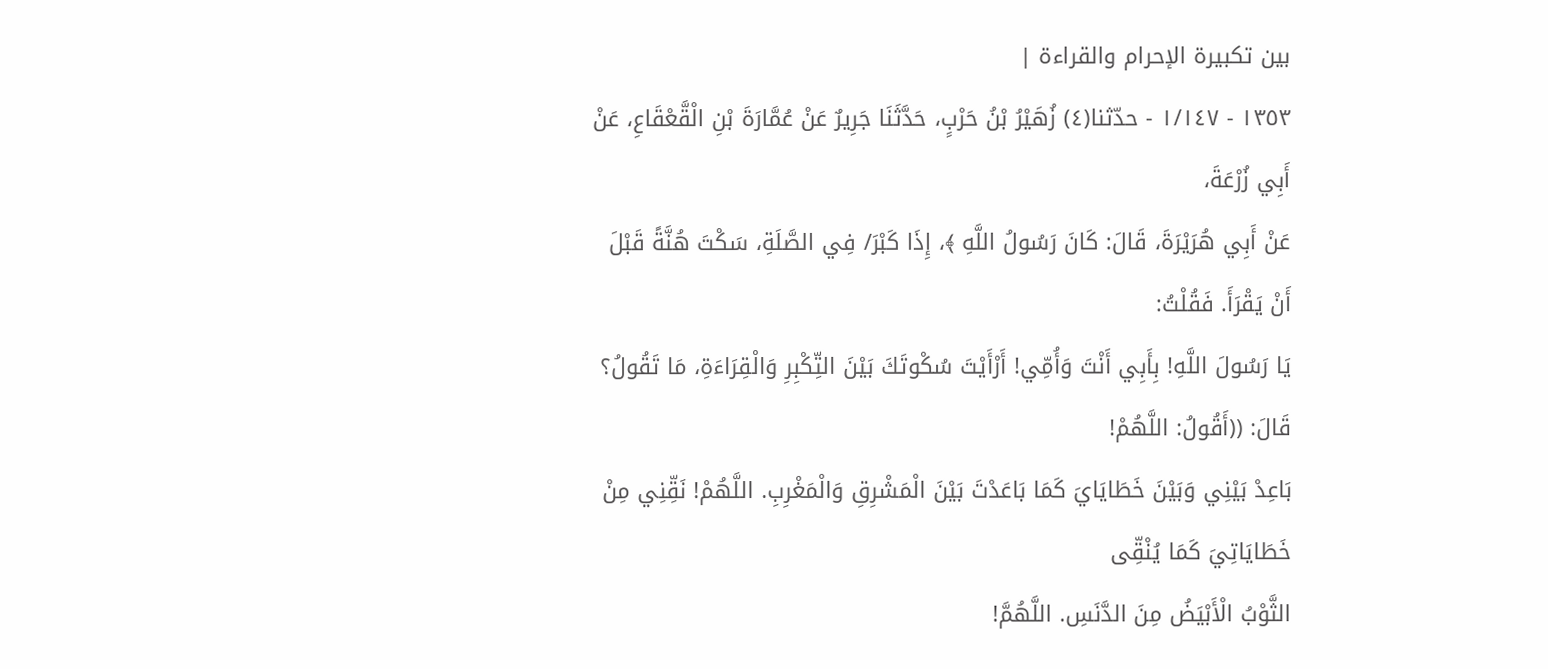بين تكبيرة الإحرام والقراءة |
١٣٥٣ - ١/١٤٧ - حدّثنا(٤) زُهَيْرُ بْنُ حَرْبٍ، حَدَّثَنَا جَرِيرٌ عَنْ عُمَّارَةَ بْنِ الْقَّعْقَاعِ، عَنْ أَبِي زُرْعَةَ،
عَنْ أَبِي هُرَيْرَةَ، قَالَ: كَانَ رَسُولُ اللَّهِ ﴾، إِذَا كَبْرَ/ فِي الصَّلَةِ، سَكْتَ هُنَّةً قَبْلَ أَنْ يَقْرَأَ. فَقُلْتُ:
يَا رَسُولَ اللَّهِ! بِأَبِي أَنْتَ وَأُمِّي! أَرْأَيْتَ سُكْوتَكَ بَيْنَ التِّكْبِرِ وَالْقِرَاءَةِ، مَا تَقُولُ؟ قَالَ: ((أَقُولُ: اللَّهُمْ!
بَاعِدْ بَيْنِي وَبَيْنَ خَطَايَايَ كَمَا بَاعَدْتَ بَيْنَ الْمَشْرِقِ وَالْمَغْرِبِ. اللَّهُمْ! نَقِّنِي مِنْ خَطَايَاتِيَ كَمَا يُنْقِّى
الثَّوْبُ الْأَبْيَضُ مِنَ الدَّنَسِ. اللَّهُمَّ!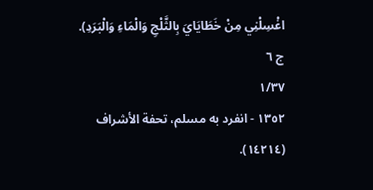اغْسِلْنِي مِنْ خَطَايَايَ بِالثَّلْجِ وَالْمَاءِ وَالْبَرَدِ).
ج ٦
١/٣٧
١٣٥٢ - انفرد به مسلم، تحفة الأشراف (١٤٢١٤).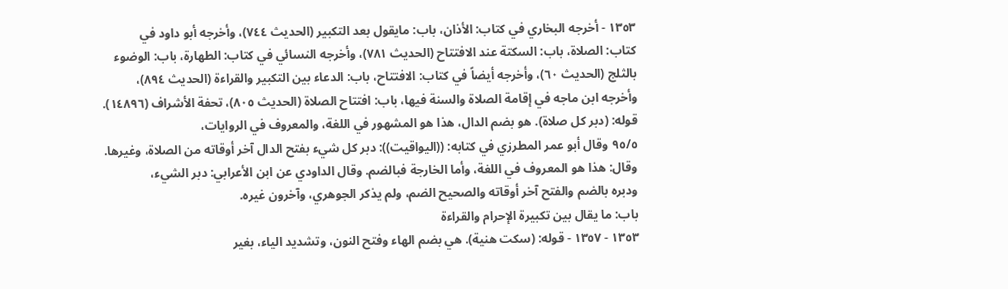١٣٥٣ - أخرجه البخاري في كتاب: الأذان، باب: مايقول بعد التكبير (الحديث ٧٤٤)، وأخرجه أبو داود في
كتاب: الصلاة، باب: السكتة عند الافتتاح (الحديث ٧٨١)، وأخرجه النسائي في كتاب: الطهارة، باب: الوضوء
بالثلج (الحديث ٦٠)، وأخرجه أيضاً في كتاب: الافتتاح، باب: الدعاء بين التكبير والقراءة (الحديث ٨٩٤)،
وأخرجه ابن ماجه في إقامة الصلاة والسنة فيها، باب: افتتاح الصلاة (الحديث ٨٠٥)، تحفة الأشراف (١٤٨٩٦).
قوله: (دبر كل صلاة). هو بضم الدال، هذا هو المشهور في اللغة، والمعروف في الروايات،
٩٥/٥ وقال أبو عمر المطرزي في كتابه: ((اليواقيت)): دبر كل شيء بفتح الدال آخر أوقاته من الصلاة، وغيرها.
وقال: هذا هو المعروف في اللغة، وأما الخارجة فبالضم. وقال الداودي عن ابن الأعرابي: دبر الشيء،
ودبره بالضم والفتح آخر أوقاته والصحيح الضم، ولم يذكر الجوهري، وآخرون غيره.
باب: ما يقال بين تكبيرة الإحرام والقراءة
١٣٥٣ - ١٣٥٧ - قوله: (سكت هنية). هي بضم الهاء وفتح النون، وتشديد الياء، بغير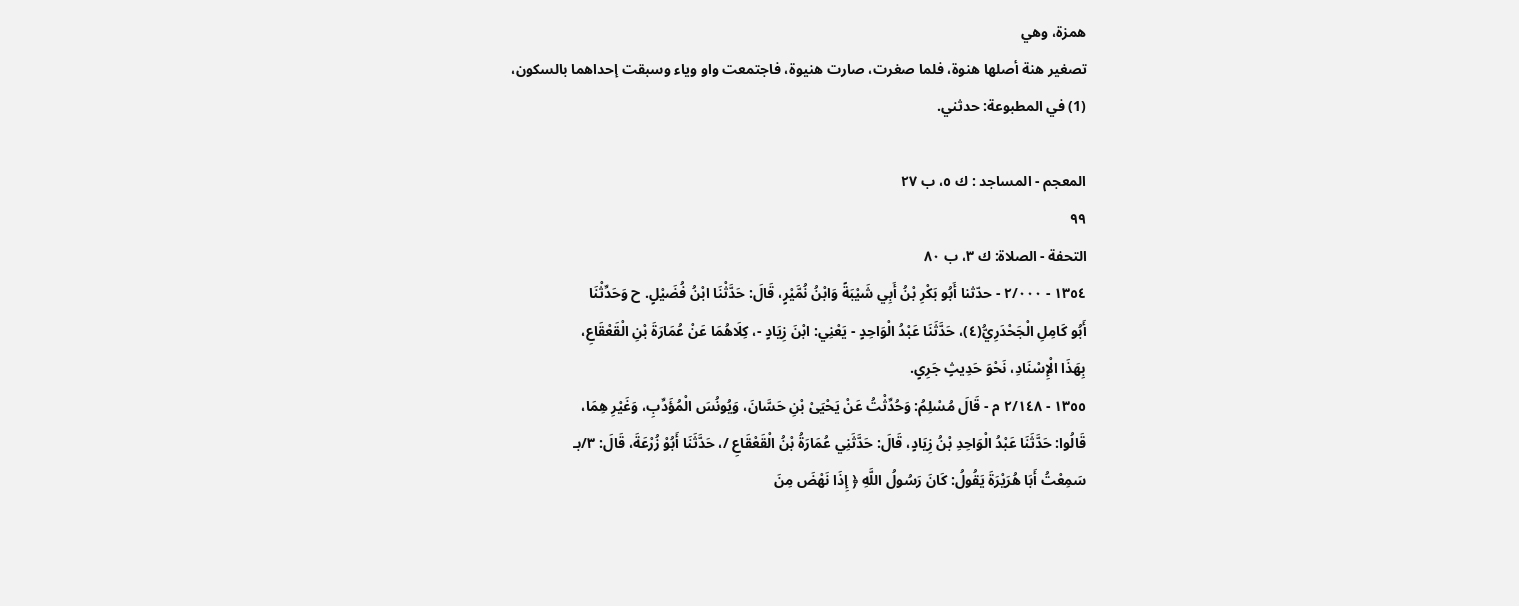همزة، وهي
تصغير هنة أصلها هنوة، فلما صغرت، صارت هنيوة، فاجتمعت واو وياء وسبقت إحداهما بالسكون،
(1) في المطبوعة: حدثني.

المعجم - المساجد : ك ٥، ب ٢٧
٩٩
التحفة - الصلاة: ك ٣، ب ٨٠
١٣٥٤ - ٢/٠٠٠ - حدّثنا أَبُو بَكْرِ بْنُ أَبِي شَيْبَةً وَابْنُ نُمَّيْرٍ، قَالَ: حَدَّثْنَا ابْنُ فُضَيْلٍ. ح وَحَدِّثْنَا
أَبُو كَامِلِ الْجَحْدَرِيُّ(٤)، حَدَّثَنَا عَبْدُ الْوَاحِدٍ - يَعْنِي: ابْنَ زِيَادٍ -، كِلَاهُمَا عَنْ عُمَارَةَ بْنِ الْقَعْقَاعِ،
بِهَذَا الْإِسْنَادِ، نَحْوَ حَدِيثٍ جَرِیٍ.
١٣٥٥ - ٢/١٤٨ م - قَالَ مُسْلِمُ: وَحُدِّثْتُ عَنْ يَحْيَىْ بْنِ حَسَّانَ، وَيُونُسَ الْمُؤَدِّبِ، وَغَيْرِ هِمَا،
قَالُوا: حَدَّثَنَا عَبْدُ الْوَاحِدِ بْنُ زِيَادٍ، قَالَ: حَدَّثَنِي عُمَارَةُ بْنُ الْقَعْقَاعِ /، حَدَّثَنَا أَبُوْ زُرْعَةَ، قَالَ: ٣/بـ
سَمِعْتُ أَبَا هُرَيْرَةَ يَقُولُ: كَانَ رَسُولُ اللَّهِ ﴿ إِذَا نَهْضَ مِنَ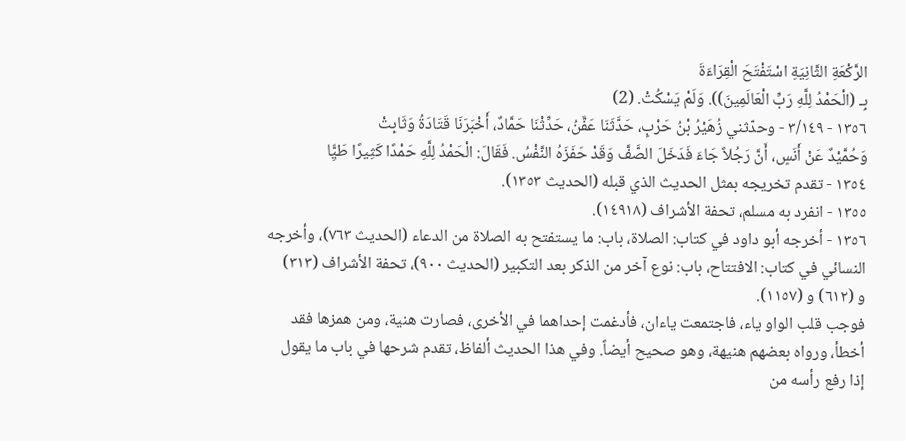الرَّكْعَةِ الثَّانِيَةِ اسْتَفْتَحَ الْقِرَاءَةَ
بِـ (الْحَمْدُ لِلَّهِ رَبِّ الْعَالَمِينَ)). وَلَمْ يَسْكُتْ. (2)
١٣٥٦ - ٣/١٤٩ - وحدّثني زُهَيْرُ بْنُ حَرْبٍ، حَدَّثَنَا عَفَّنُ، حَدِّثْنَا حَمَّادٌ، أَخْبَرَنَا قَتَادَةُ وَثَابِتْ
وَحُمَّيْدٌ عَنْ أَنَسٍ، أَنَّ رَجُلاً جَاءَ فَدَخَلَ الصَّفَّ وَقَدْ حَفَزَهُ النَّفْسُ. فَقَالَ: الْحَمْدُ لِلَّهِ حَمْدًا كَثِيرًا طَيًِّا
١٣٥٤ - تقدم تخريجه بمثل الحديث الذي قبله (الحديث ١٣٥٣).
١٣٥٥ - انفرد به مسلم، تحفة الأشراف (١٤٩١٨).
١٣٥٦ - أخرجه أبو داود في كتاب: الصلاة، باب: ما يستفتح به الصلاة من الدعاء (الحديث ٧٦٣)، وأخرجه
النسائي في كتاب: الافتتاح، باب: نوع آخر من الذكر بعد التكبير (الحديث ٩٠٠)، تحفة الأشراف (٣١٣)
و (٦١٢) و (١١٥٧).
فوجب قلب الواو ياء، فاجتمعت ياءان، فأدغمت إحداهما في الأخرى، فصارت هنية، ومن همزها فقد
أخطأ، ورواه بعضهم هنيهة، وهو صحيح أيضاً. وفي هذا الحديث ألفاظ، تقدم شرحها في باب ما يقول
إذا رفع رأسه من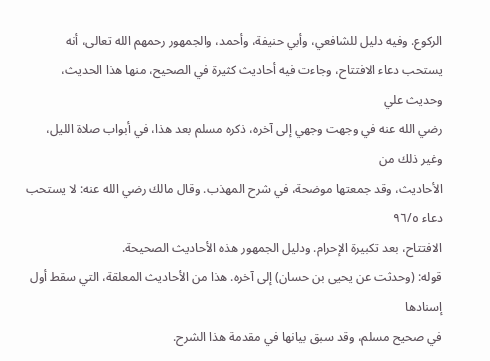الركوع. وفيه دليل للشافعي، وأبي حنيفة، وأحمد، والجمهور رحمهم الله تعالى، أنه
يستحب دعاء الافتتاح، وجاءت فيه أحاديث كثيرة في الصحيح، منها هذا الحديث، وحديث علي
رضي الله عنه في وجهت وجهي إلى آخره، ذكره مسلم بعد هذا، في أبواب صلاة الليل، وغير ذلك من
الأحاديث، وقد جمعتها موضحة، في شرح المهذب. وقال مالك رضي الله عنه: لا يستحب دعاء ٩٦/٥
الافتتاح، بعد تكبيرة الإحرام. ودليل الجمهور هذه الأحاديث الصحيحة.
قوله: (وحدثت عن يحيى بن حسان) إلى آخره. هذا من الأحاديث المعلقة، التي سقط أول إسنادها
في صحيح مسلم، وقد سبق بيانها في مقدمة هذا الشرح.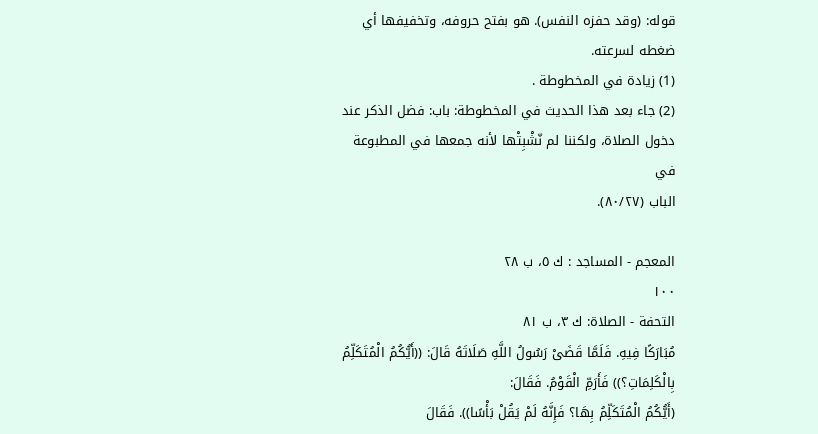قوله: (وقد حفزه النفس). هو بفتح حروفه، وتخفيفها أي ضغطه لسرعته.
(1) زيادة في المخطوطة .
(2) جاء بعد هذا الحديث في المخطوطة: باب: فضل الذكر عند دخول الصلاة، ولكننا لم نّشْبِتْها لأنه جمعها في المطبوعة في
الباب (٨٠/٢٧).

المعجم - المساجد : ك ٥، ب ٢٨
١٠٠
التحفة - الصلاة: ك ٣، ب ٨١
مُبَارَكًا فِيهِ. فَلَمَّا قَضَىْ رَسُولُ اللَّهِ صَلَاتَهُ قَالَ: ((أَيُّكُمُ الْمُتَكَلِّمُ بِالْكَلِمَاتِ؟)) فَأَرَمِّ الْقَوْمُ. فَقَالَ:
(أَيُّكُمُ الْمُتَكَلِّمُ بِهَا؟ فَإِنَّهُ لَمْ يَقُلْ بَأْسًا)). فَقَالَ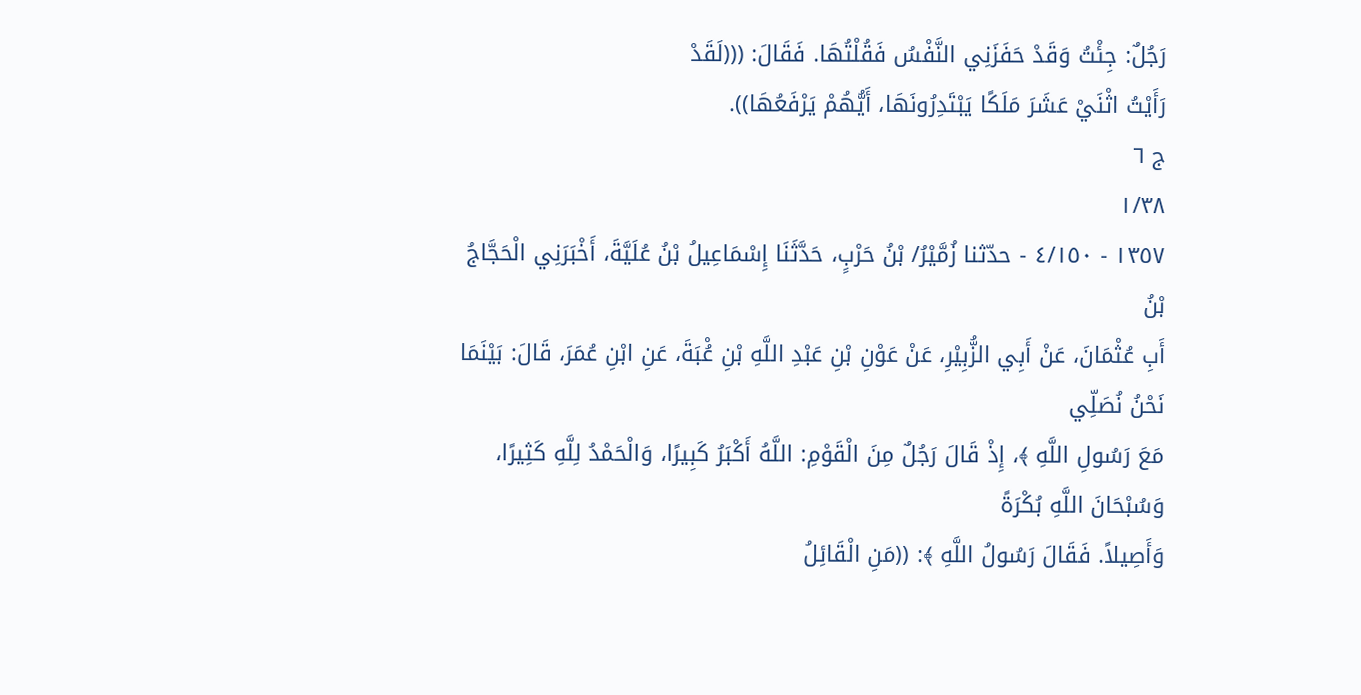رَجُلٌ: جِئْتُ وَقَدْ حَفَزَنِي النَّفْسُ فَقُلْتُهَا. فَقَالَ: (((لَقَدْ
رَأَيْتُ اثْنَيْ عَشَرَ مَلَكًا يَبْتَدِرُونَهَا، أَيُّهُمْ يَرْفَعُهَا)).
ج ٦
١/٣٨
١٣٥٧ - ٤/١٥٠ - حدّثنا زُمَّيْرُ/ بْنُ حَرْبٍ، حَدَّثَنَا إِسْمَاعِيلُ بْنُ عُلَيَّةَ، أَخْبَرَنِي الْحَجَّاجُ بْنُ
أَبِ عُثْمَانَ، عَنْ أَبِي الزُّبِيْرِ، عَنْ عَوْنِ بْنِ عَبْدِ اللَّهِ بْنِ عُْبَةَ، عَنِ ابْنِ عُمَرَ، قَالَ: بَيْنَمَا نَحْنُ نُصَلِّي
مَعَ رَسُولِ اللَّهِ ﴾، إِذْ قَالَ رَجُلٌ مِنَ الْقَوْمِ: اللَّهُ أَكْبَرُ كَبِيرًا، وَالْحَمْدُ لِلَّهِ كَثِيرًا، وَسُبْحَانَ اللَّهِ بُكْرَةً
وَأَصِيلاً. فَقَالَ رَسُولُ اللَّهِ ﴾: ((مَنِ الْقَائِلُ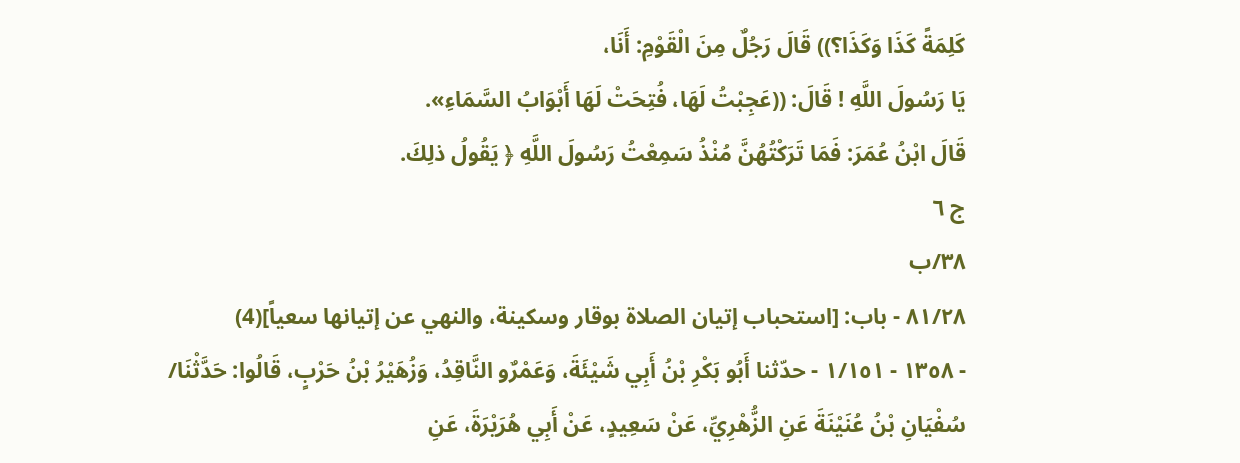كَلِمَةً كَذَا وَكَذَا؟)) قَالَ رَجُلٌ مِنَ الْقَوْمِ: أَنَا،
يَا رَسُولَ اللَّهِ ! قَالَ: ((عَجِبْتُ لَهَا، فُتِحَتْ لَهَا أَبْوَابُ السَّمَاءِ».
قَالَ ابْنُ عُمَرَ: فَمَا تَرَكْتُهُنَّ مُنْذُ سَمِعْتُ رَسُولَ اللَّهِ ﴿ يَقُولُ ذلِكَ.
ج ٦
٣٨/ب
٨١/٢٨ - باب: [استحباب إتيان الصلاة بوقار وسكينة، والنهي عن إتيانها سعياً](4)
- ١٣٥٨ - ١/١٥١ - حدّثنا أَبُو بَكْرِ بْنُ أَبِي شَيْئَةَ، وَعَمْرٌو النَّاقِدُ، وَزُهَيْرُ بْنُ حَرْبٍ، قَالُوا: حَدَّثْنَا/
سُفْيَانِ بْنُ عُنَيْنَةَ عَنِ الزُّهْرِيِّ، عَنْ سَعِيدٍ، عَنْ أَبِي هُرَيْرَةَ، عَنِ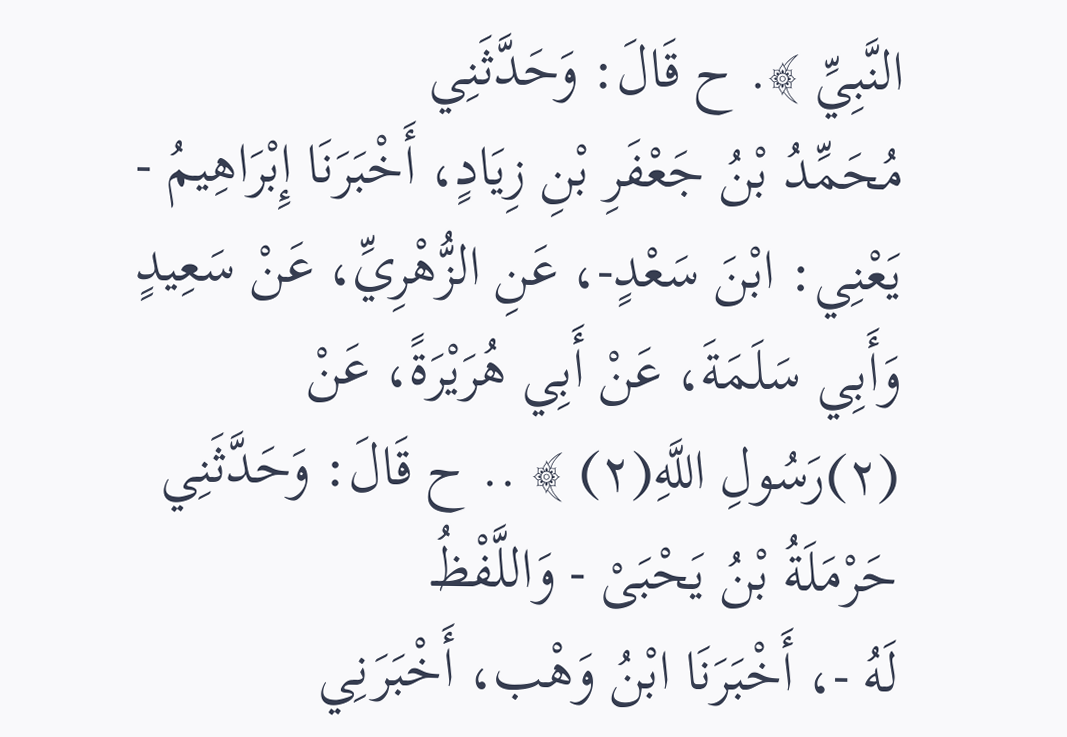النَّبِيِّ ﴾. ح قَالَ: وَحَدَّثَنِي
مُحَمِّدُ بْنُ جَعْفَرِ بْنِ زِيَادٍ، أَخْبَرَنَا إِبْرَاهِيمُ - يَعْنِي: ابْنَ سَعْدٍ-، عَنِ الزُّهْرِيِّ، عَنْ سَعِيدٍ
وَأَبِي سَلَمَةَ، عَنْ أَبِي هُرَيْرَةً، عَنْ (٢)رَسُولِ اللَّهِ(٢) ﴾ .. ح قَالَ: وَحَدَّثَنِي حَرْمَلَةُ بْنُ يَحْبَىْ - وَاللَّفْظُـ
لَهُ -، أَخْبَرَنَا ابْنُ وَهْب، أَخْبَرَنِي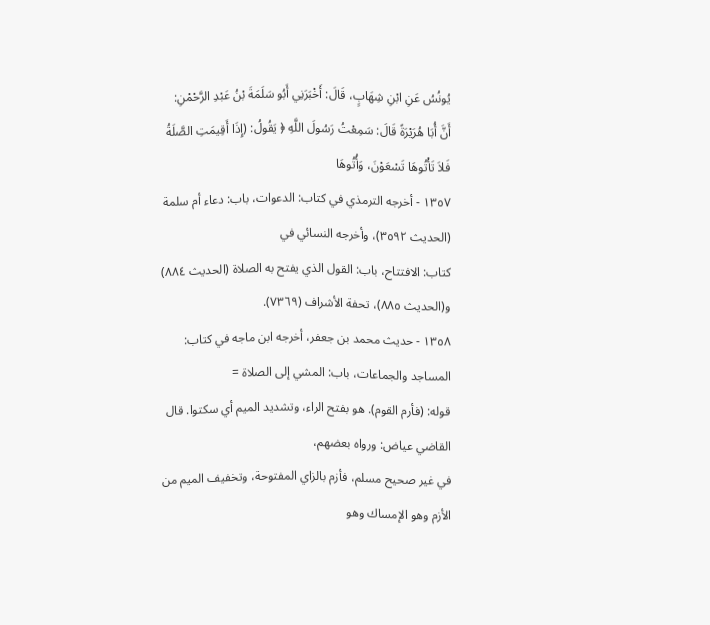يُونُسُ عَنِ ابْنِ شِهَابٍ، قَالَ: أَخْبَرَنِي أَبُو سَلَمَةَ بْنُ عَبْدِ الرَّحْمْنِ:
أَنَّ أُبَا هُرَيْرَةً قَالَ: سَمِعْتُ رَسُولَ اللَّهِ ﴿ يَقُولُ: (إِذَا أَقِيمَتِ الصَّلَةُ فَلاَ تَأْتُوهَا تَسْعَوْنَ، وَأُتُوهَا
١٣٥٧ - أخرجه الترمذي في كتاب: الدعوات، باب: دعاء أم سلمة (الحديث ٣٥٩٢)، وأخرجه النسائي في
كتاب: الافتتاح، باب: القول الذي يفتح به الصلاة (الحديث ٨٨٤) و(الحديث ٨٨٥)، تحفة الأشراف (٧٣٦٩).
١٣٥٨ - حديث محمد بن جعفر، أخرجه ابن ماجه في كتاب: المساجد والجماعات، باب: المشي إلى الصلاة =
قوله: (فأرم القوم). هو بفتح الراء، وتشديد الميم أي سكتوا. قال القاضي عياض: ورواه بعضهم،
في غير صحيح مسلم، فأزم بالزاي المفتوحة، وتخفيف الميم من الأزم وهو الإمساك وهو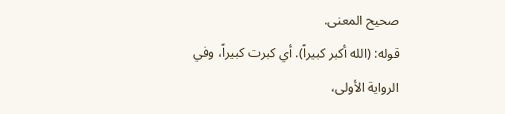صحيح المعنى.
قوله: (الله أكبر كبيراً). أي كبرت كبيراً، وفي الرواية الأولى،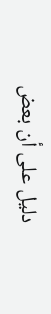دليل على أن بعض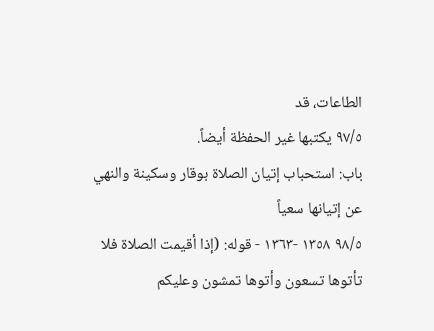الطاعات، قد
٩٧/٥ يكتبها غير الحفظة أيضاً.
باب: استحباب إتيان الصلاة بوقار وسكينة والنهي عن إتيانها سعياً
٩٨/٥ ١٣٥٨ -١٣٦٣ - قوله: (إذا أقيمت الصلاة فلا تأتوها تسعون وأتوها تمشون وعليكم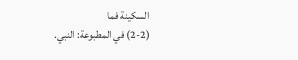السكينة فما
(2-2) في المطبوعة: النبي.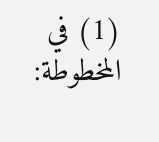(1) في المخطوطة: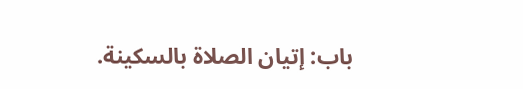باب: إتيان الصلاة بالسكينة.